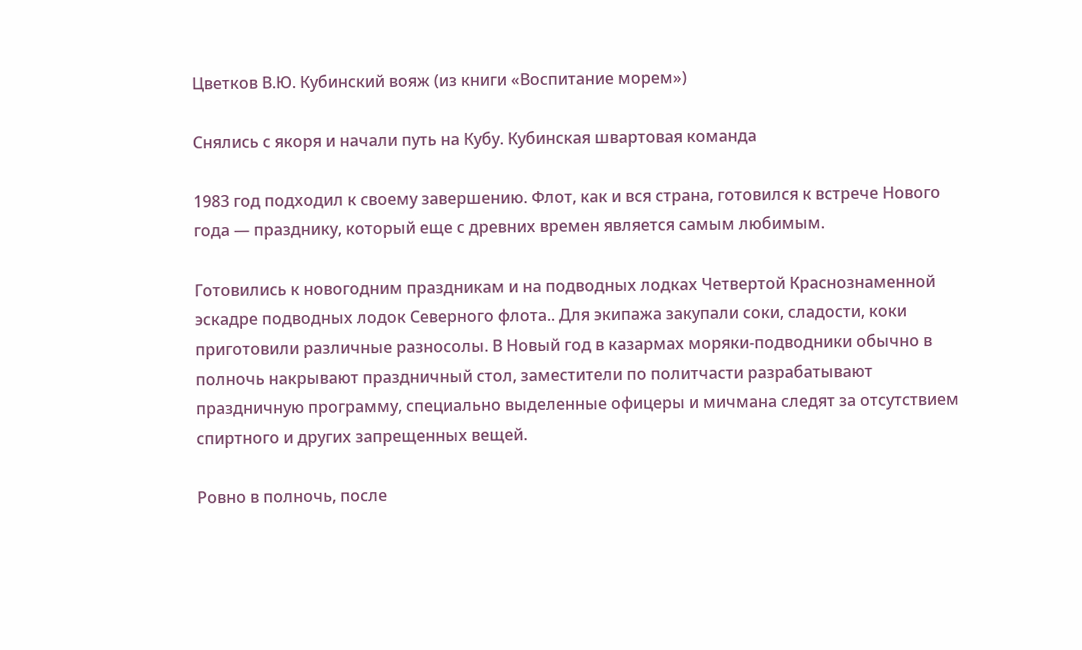Цветков В.Ю. Кубинский вояж (из книги «Воспитание морем»)

Снялись с якоря и начали путь на Кубу. Кубинская швартовая команда

1983 год подходил к своему завершению. Флот, как и вся страна, готовился к встрече Нового года — празднику, который еще с древних времен является самым любимым.

Готовились к новогодним праздникам и на подводных лодках Четвертой Краснознаменной эскадре подводных лодок Северного флота.. Для экипажа закупали соки, сладости, коки приготовили различные разносолы. В Новый год в казармах моряки-подводники обычно в полночь накрывают праздничный стол, заместители по политчасти разрабатывают праздничную программу, специально выделенные офицеры и мичмана следят за отсутствием спиртного и других запрещенных вещей.

Ровно в полночь, после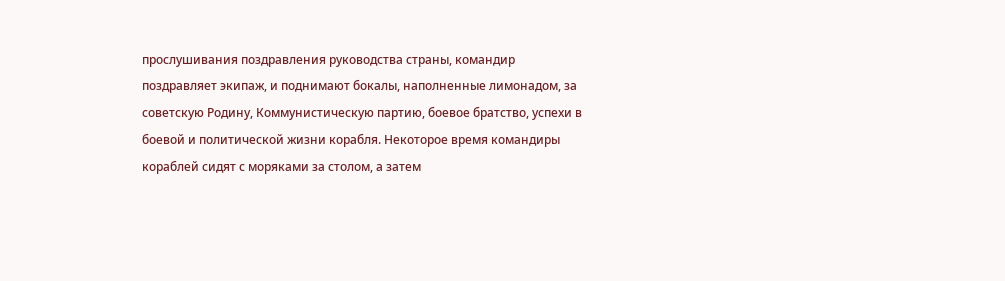прослушивания поздравления руководства страны, командир поздравляет экипаж, и поднимают бокалы, наполненные лимонадом, за советскую Родину, Коммунистическую партию, боевое братство, успехи в боевой и политической жизни корабля. Некоторое время командиры кораблей сидят с моряками за столом, а затем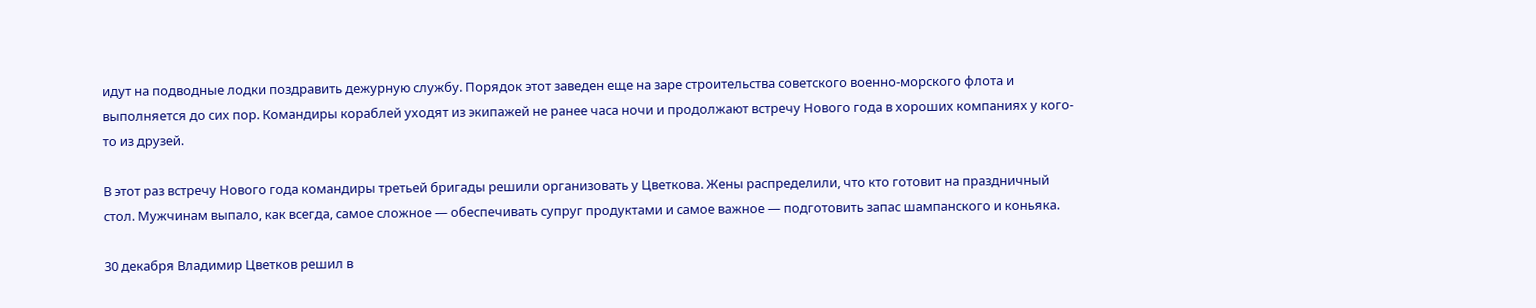идут на подводные лодки поздравить дежурную службу. Порядок этот заведен еще на заре строительства советского военно-морского флота и выполняется до сих пор. Командиры кораблей уходят из экипажей не ранее часа ночи и продолжают встречу Нового года в хороших компаниях у кого-то из друзей.

В этот раз встречу Нового года командиры третьей бригады решили организовать у Цветкова. Жены распределили, что кто готовит на праздничный стол. Мужчинам выпало, как всегда, самое сложное — обеспечивать супруг продуктами и самое важное — подготовить запас шампанского и коньяка.

30 декабря Владимир Цветков решил в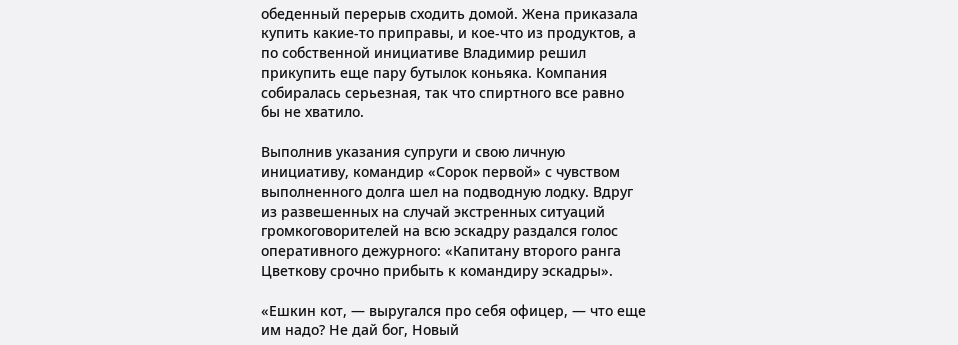обеденный перерыв сходить домой. Жена приказала купить какие-то приправы, и кое-что из продуктов, а по собственной инициативе Владимир решил прикупить еще пару бутылок коньяка. Компания собиралась серьезная, так что спиртного все равно бы не хватило.

Выполнив указания супруги и свою личную инициативу, командир «Сорок первой» с чувством выполненного долга шел на подводную лодку. Вдруг из развешенных на случай экстренных ситуаций громкоговорителей на всю эскадру раздался голос оперативного дежурного: «Капитану второго ранга Цветкову срочно прибыть к командиру эскадры».

«Ешкин кот, — выругался про себя офицер, — что еще им надо? Не дай бог, Новый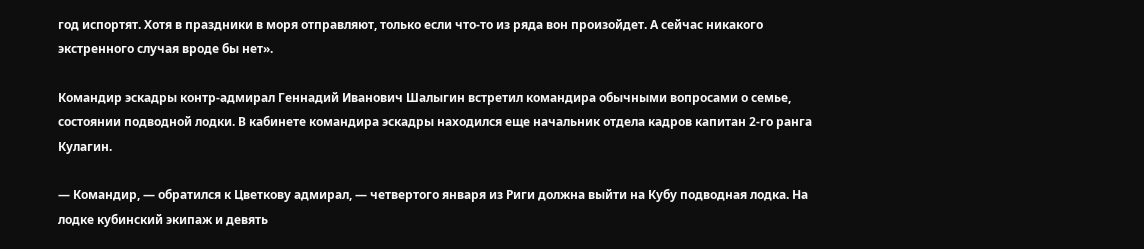год испортят. Хотя в праздники в моря отправляют, только если что-то из ряда вон произойдет. А сейчас никакого экстренного случая вроде бы нет».

Командир эскадры контр-адмирал Геннадий Иванович Шалыгин встретил командира обычными вопросами о семье, состоянии подводной лодки. В кабинете командира эскадры находился еще начальник отдела кадров капитан 2-го ранга Кулагин.

— Командир, — обратился к Цветкову адмирал, — четвертого января из Риги должна выйти на Кубу подводная лодка. На лодке кубинский экипаж и девять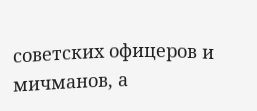советских офицеров и мичманов, а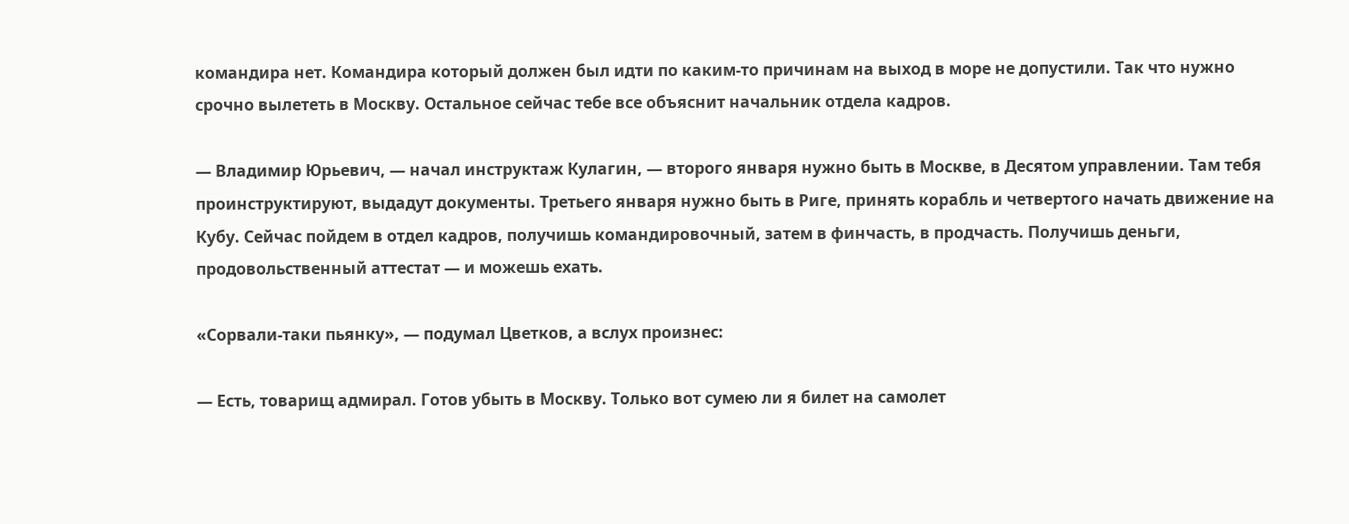командира нет. Командира который должен был идти по каким-то причинам на выход в море не допустили. Так что нужно срочно вылететь в Москву. Остальное сейчас тебе все объяснит начальник отдела кадров.

— Владимир Юрьевич, — начал инструктаж Кулагин, — второго января нужно быть в Москве, в Десятом управлении. Там тебя проинструктируют, выдадут документы. Третьего января нужно быть в Риге, принять корабль и четвертого начать движение на Кубу. Сейчас пойдем в отдел кадров, получишь командировочный, затем в финчасть, в продчасть. Получишь деньги, продовольственный аттестат — и можешь ехать.

«Сорвали-таки пьянку», — подумал Цветков, а вслух произнес:

— Есть, товарищ адмирал. Готов убыть в Москву. Только вот сумею ли я билет на самолет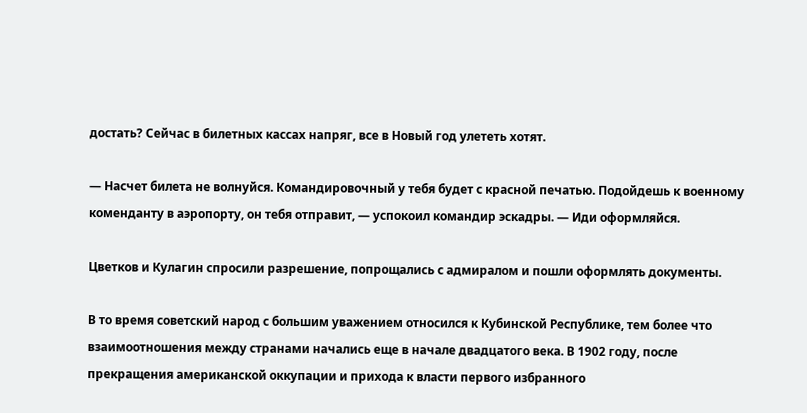достать? Сейчас в билетных кассах напряг, все в Новый год улететь хотят.

— Насчет билета не волнуйся. Командировочный у тебя будет с красной печатью. Подойдешь к военному коменданту в аэропорту, он тебя отправит, — успокоил командир эскадры. — Иди оформляйся.

Цветков и Кулагин спросили разрешение, попрощались с адмиралом и пошли оформлять документы.

В то время советский народ с большим уважением относился к Кубинской Республике, тем более что взаимоотношения между странами начались еще в начале двадцатого века. В 1902 году, после прекращения американской оккупации и прихода к власти первого избранного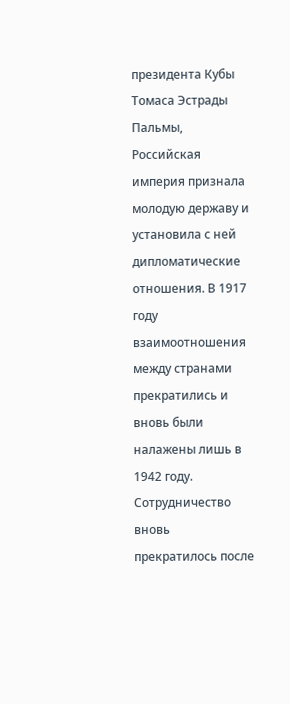президента Кубы Томаса Эстрады Пальмы, Российская империя признала молодую державу и установила с ней дипломатические отношения. В 1917 году взаимоотношения между странами прекратились и вновь были налажены лишь в 1942 году. Сотрудничество вновь прекратилось после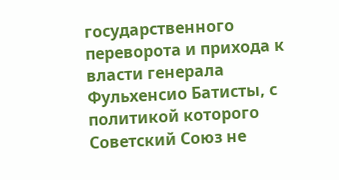государственного переворота и прихода к власти генерала Фульхенсио Батисты, с политикой которого Советский Союз не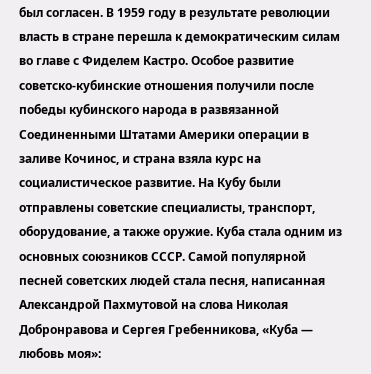был согласен. В 1959 году в результате революции власть в стране перешла к демократическим силам во главе с Фиделем Кастро. Особое развитие советско-кубинские отношения получили после победы кубинского народа в развязанной Соединенными Штатами Америки операции в заливе Кочинос, и страна взяла курс на социалистическое развитие. На Кубу были отправлены советские специалисты, транспорт, оборудование, а также оружие. Куба стала одним из основных союзников СССР. Самой популярной песней советских людей стала песня, написанная Александрой Пахмутовой на слова Николая Добронравова и Сергея Гребенникова, «Куба — любовь моя»: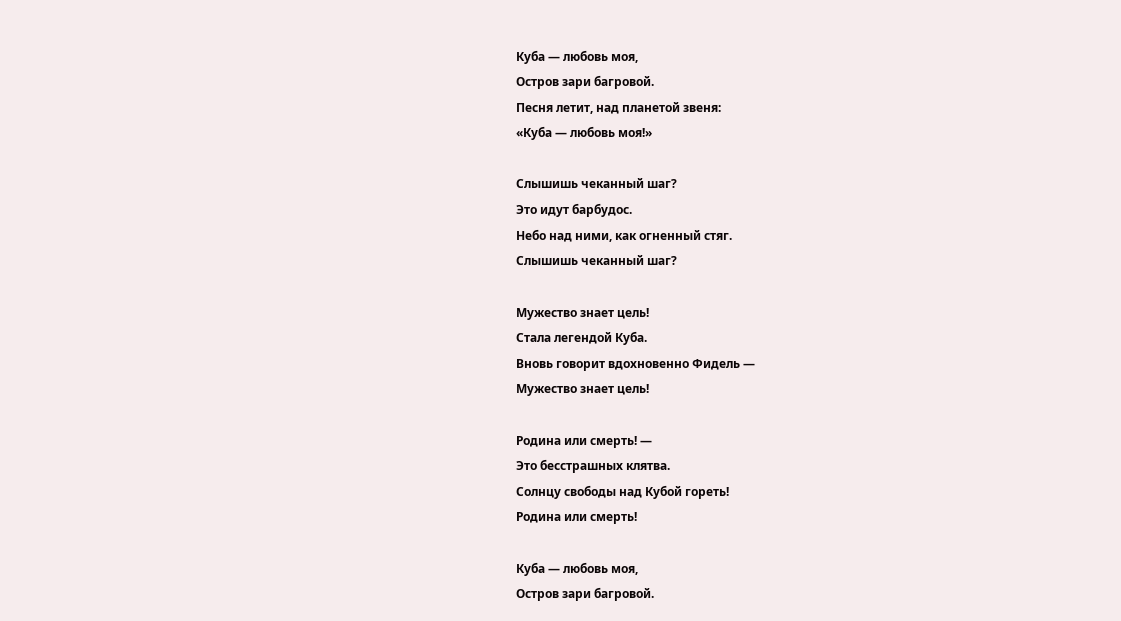Куба — любовь моя,
Остров зари багровой.
Песня летит, над планетой звеня:
«Куба — любовь моя!»

Слышишь чеканный шаг?
Это идут барбудос.
Небо над ними, как огненный стяг.
Слышишь чеканный шаг?

Мужество знает цель!
Стала легендой Куба.
Вновь говорит вдохновенно Фидель —
Мужество знает цель!

Родина или смерть! —
Это бесстрашных клятва.
Солнцу свободы над Кубой гореть!
Родина или смерть!

Куба — любовь моя,
Остров зари багровой.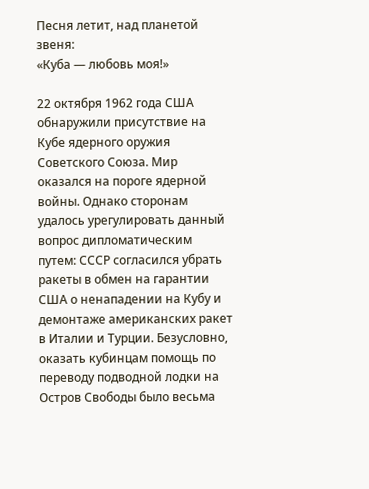Песня летит, над планетой звеня:
«Куба — любовь моя!»

22 октября 1962 года США обнаружили присутствие на Кубе ядерного оружия Советского Союза. Мир оказался на пороге ядерной войны. Однако сторонам удалось урегулировать данный вопрос дипломатическим путем: СССР согласился убрать ракеты в обмен на гарантии США о ненападении на Кубу и демонтаже американских ракет в Италии и Турции. Безусловно, оказать кубинцам помощь по переводу подводной лодки на Остров Свободы было весьма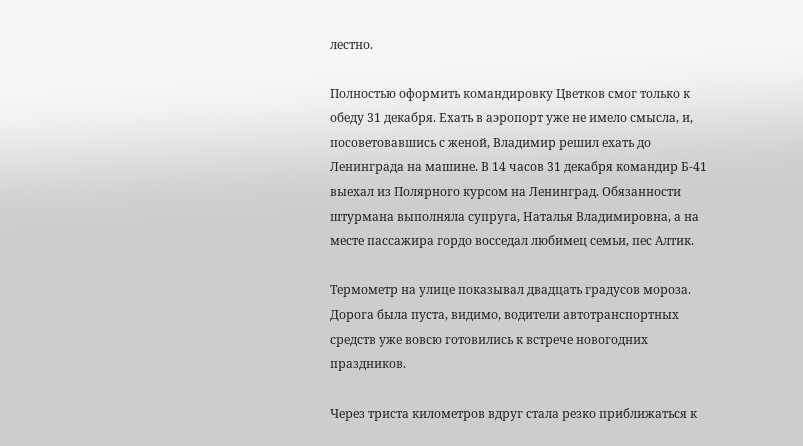лестно.

Полностью оформить командировку Цветков смог только к обеду 31 декабря. Ехать в аэропорт уже не имело смысла, и, посоветовавшись с женой, Владимир решил ехать до Ленинграда на машине. В 14 часов 31 декабря командир Б-41 выехал из Полярного курсом на Ленинград. Обязанности штурмана выполняла супруга, Наталья Владимировна, а на месте пассажира гордо восседал любимец семьи, пес Алтик.

Термометр на улице показывал двадцать градусов мороза. Дорога была пуста, видимо, водители автотранспортных средств уже вовсю готовились к встрече новогодних праздников.

Через триста километров вдруг стала резко приближаться к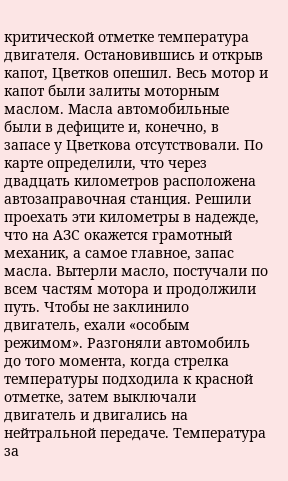критической отметке температура двигателя. Остановившись и открыв капот, Цветков опешил. Весь мотор и капот были залиты моторным маслом. Масла автомобильные были в дефиците и, конечно, в запасе у Цветкова отсутствовали. По карте определили, что через двадцать километров расположена автозаправочная станция. Решили проехать эти километры в надежде, что на АЗС окажется грамотный механик, а самое главное, запас масла. Вытерли масло, постучали по всем частям мотора и продолжили путь. Чтобы не заклинило двигатель, ехали «особым режимом». Разгоняли автомобиль до того момента, когда стрелка температуры подходила к красной отметке, затем выключали двигатель и двигались на нейтральной передаче. Температура за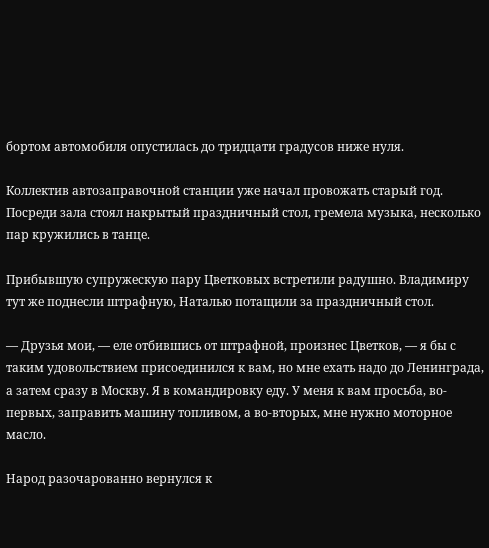бортом автомобиля опустилась до тридцати градусов ниже нуля.

Коллектив автозаправочной станции уже начал провожать старый год. Посреди зала стоял накрытый праздничный стол, гремела музыка, несколько пар кружились в танце.

Прибывшую супружескую пару Цветковых встретили радушно. Владимиру тут же поднесли штрафную, Наталью потащили за праздничный стол.

— Друзья мои, — еле отбившись от штрафной, произнес Цветков, — я бы с таким удовольствием присоединился к вам, но мне ехать надо до Ленинграда, а затем сразу в Москву. Я в командировку еду. У меня к вам просьба, во-первых, заправить машину топливом, а во-вторых, мне нужно моторное масло.

Народ разочарованно вернулся к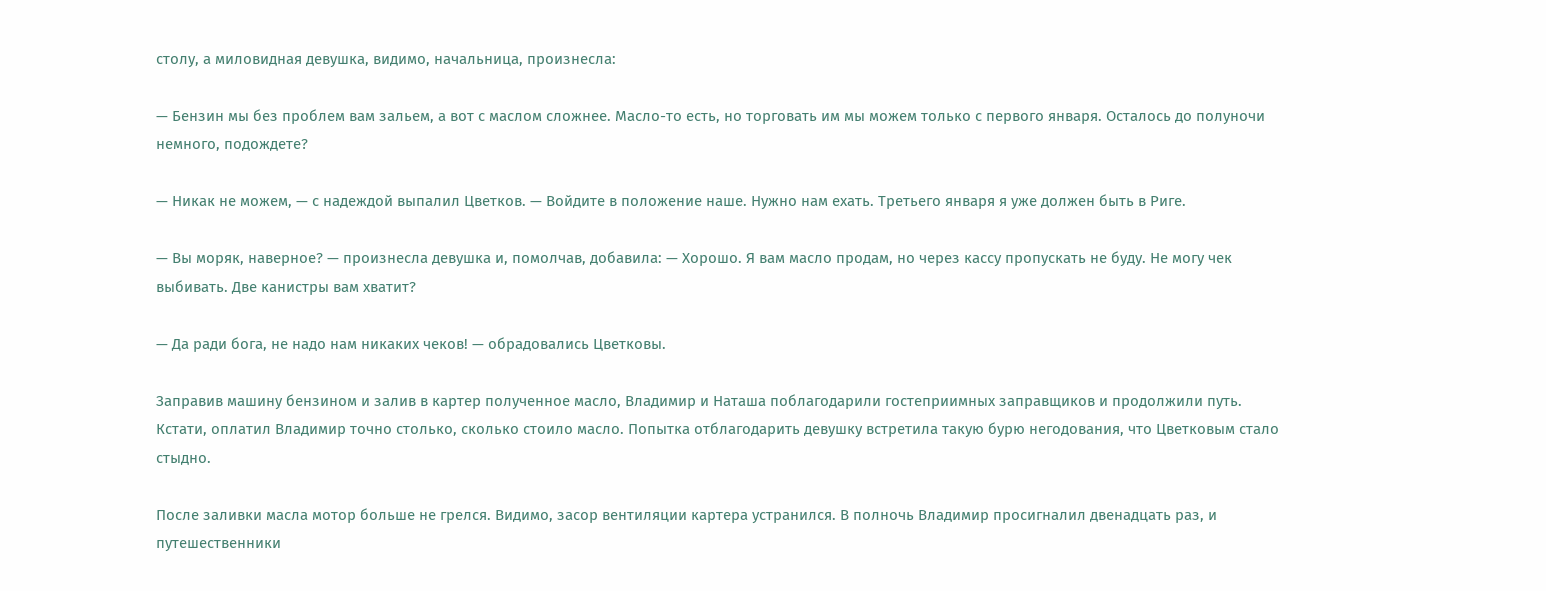столу, а миловидная девушка, видимо, начальница, произнесла:

— Бензин мы без проблем вам зальем, а вот с маслом сложнее. Масло-то есть, но торговать им мы можем только с первого января. Осталось до полуночи немного, подождете?

— Никак не можем, — с надеждой выпалил Цветков. — Войдите в положение наше. Нужно нам ехать. Третьего января я уже должен быть в Риге.

— Вы моряк, наверное? — произнесла девушка и, помолчав, добавила: — Хорошо. Я вам масло продам, но через кассу пропускать не буду. Не могу чек выбивать. Две канистры вам хватит?

— Да ради бога, не надо нам никаких чеков! — обрадовались Цветковы.

Заправив машину бензином и залив в картер полученное масло, Владимир и Наташа поблагодарили гостеприимных заправщиков и продолжили путь. Кстати, оплатил Владимир точно столько, сколько стоило масло. Попытка отблагодарить девушку встретила такую бурю негодования, что Цветковым стало стыдно.

После заливки масла мотор больше не грелся. Видимо, засор вентиляции картера устранился. В полночь Владимир просигналил двенадцать раз, и путешественники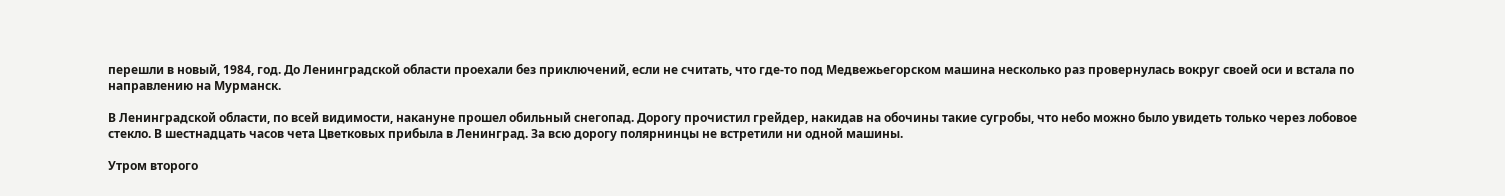перешли в новый, 1984, год. До Ленинградской области проехали без приключений, если не считать, что где-то под Медвежьегорском машина несколько раз провернулась вокруг своей оси и встала по направлению на Мурманск.

В Ленинградской области, по всей видимости, накануне прошел обильный снегопад. Дорогу прочистил грейдер, накидав на обочины такие сугробы, что небо можно было увидеть только через лобовое стекло. В шестнадцать часов чета Цветковых прибыла в Ленинград. За всю дорогу полярнинцы не встретили ни одной машины.

Утром второго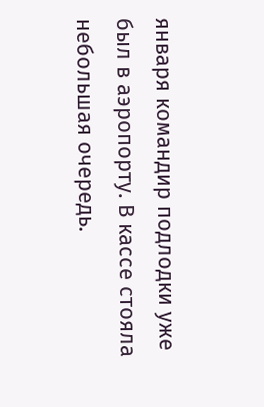января командир подлодки уже был в аэропорту. В кассе стояла небольшая очередь.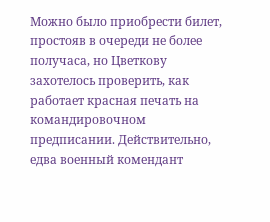Можно было приобрести билет, простояв в очереди не более получаса, но Цветкову захотелось проверить, как работает красная печать на командировочном предписании. Действительно, едва военный комендант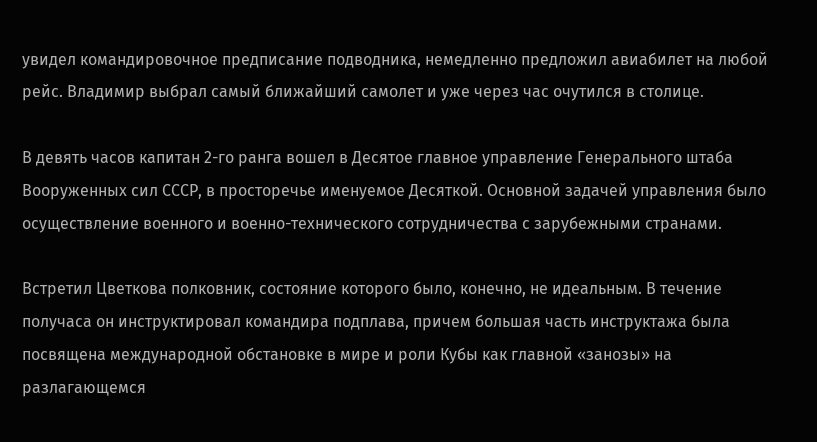увидел командировочное предписание подводника, немедленно предложил авиабилет на любой рейс. Владимир выбрал самый ближайший самолет и уже через час очутился в столице.

В девять часов капитан 2-го ранга вошел в Десятое главное управление Генерального штаба Вооруженных сил СССР, в просторечье именуемое Десяткой. Основной задачей управления было осуществление военного и военно-технического сотрудничества с зарубежными странами.

Встретил Цветкова полковник, состояние которого было, конечно, не идеальным. В течение получаса он инструктировал командира подплава, причем большая часть инструктажа была посвящена международной обстановке в мире и роли Кубы как главной «занозы» на разлагающемся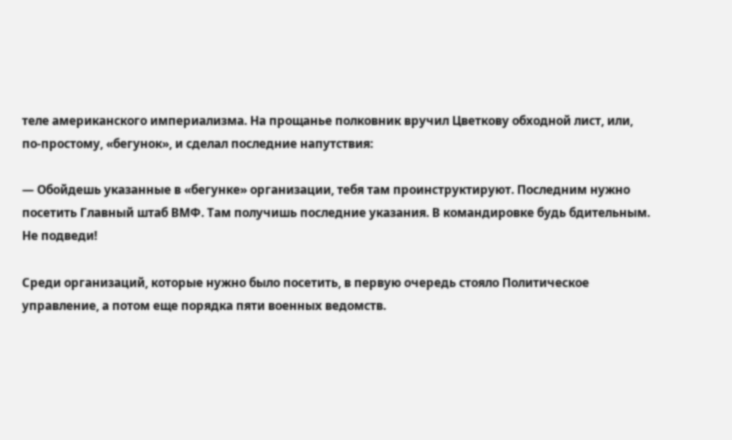теле американского империализма. На прощанье полковник вручил Цветкову обходной лист, или, по-простому, «бегунок», и сделал последние напутствия:

— Обойдешь указанные в «бегунке» организации, тебя там проинструктируют. Последним нужно посетить Главный штаб ВМФ. Там получишь последние указания. В командировке будь бдительным. Не подведи!

Среди организаций, которые нужно было посетить, в первую очередь стояло Политическое управление, а потом еще порядка пяти военных ведомств.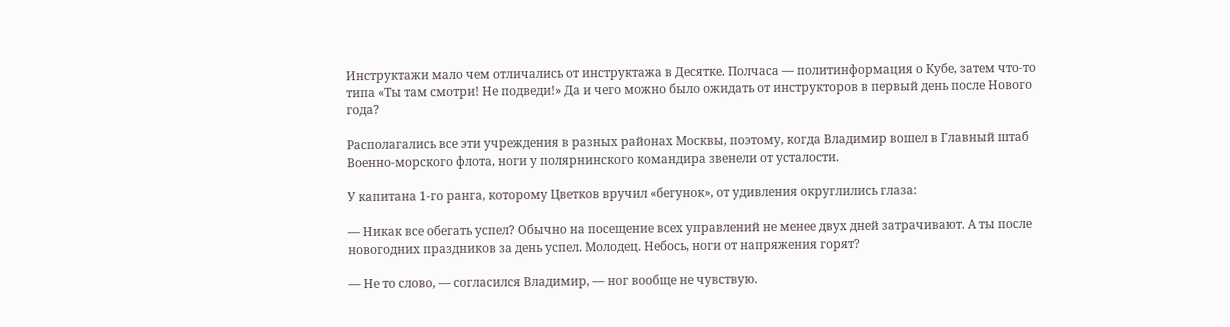Инструктажи мало чем отличались от инструктажа в Десятке. Полчаса — политинформация о Кубе, затем что-то типа «Ты там смотри! Не подведи!» Да и чего можно было ожидать от инструкторов в первый день после Нового года?

Располагались все эти учреждения в разных районах Москвы, поэтому, когда Владимир вошел в Главный штаб Военно-морского флота, ноги у полярнинского командира звенели от усталости.

У капитана 1-го ранга, которому Цветков вручил «бегунок», от удивления округлились глаза:

— Никак все обегать успел? Обычно на посещение всех управлений не менее двух дней затрачивают. А ты после новогодних праздников за день успел. Молодец. Небось, ноги от напряжения горят?

— Не то слово, — согласился Владимир, — ног вообще не чувствую.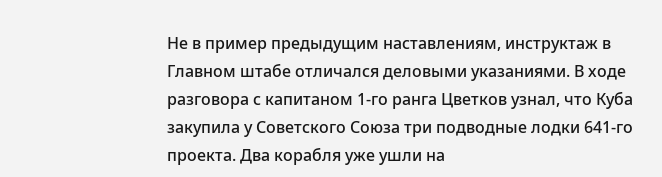Не в пример предыдущим наставлениям, инструктаж в Главном штабе отличался деловыми указаниями. В ходе разговора с капитаном 1-го ранга Цветков узнал, что Куба закупила у Советского Союза три подводные лодки 641-го проекта. Два корабля уже ушли на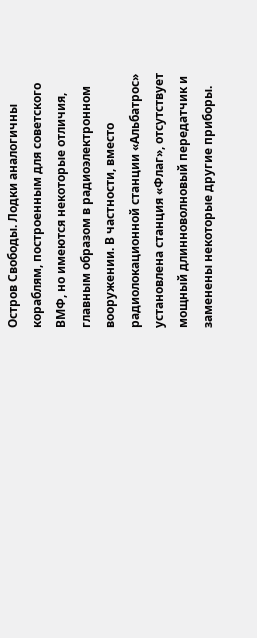Остров Свободы. Лодки аналогичны кораблям, построенным для советского ВМФ, но имеются некоторые отличия, главным образом в радиоэлектронном вооружении. В частности, вместо радиолокационной станции «Альбатрос» установлена станция «Флаг», отсутствует мощный длинноволновый передатчик и заменены некоторые другие приборы.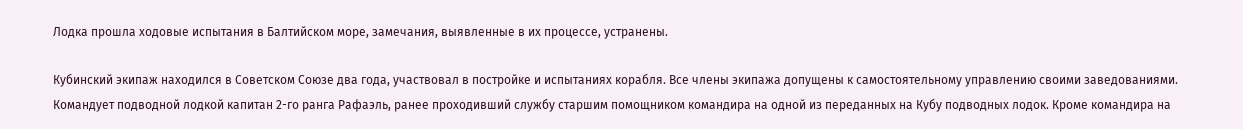Лодка прошла ходовые испытания в Балтийском море, замечания, выявленные в их процессе, устранены.

Кубинский экипаж находился в Советском Союзе два года, участвовал в постройке и испытаниях корабля. Все члены экипажа допущены к самостоятельному управлению своими заведованиями. Командует подводной лодкой капитан 2-го ранга Рафаэль, ранее проходивший службу старшим помощником командира на одной из переданных на Кубу подводных лодок. Кроме командира на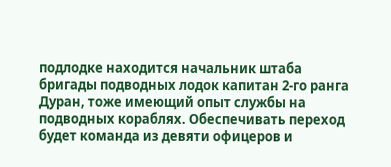подлодке находится начальник штаба бригады подводных лодок капитан 2-го ранга Дуран, тоже имеющий опыт службы на подводных кораблях. Обеспечивать переход будет команда из девяти офицеров и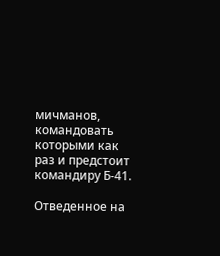мичманов, командовать которыми как раз и предстоит командиру Б-41.

Отведенное на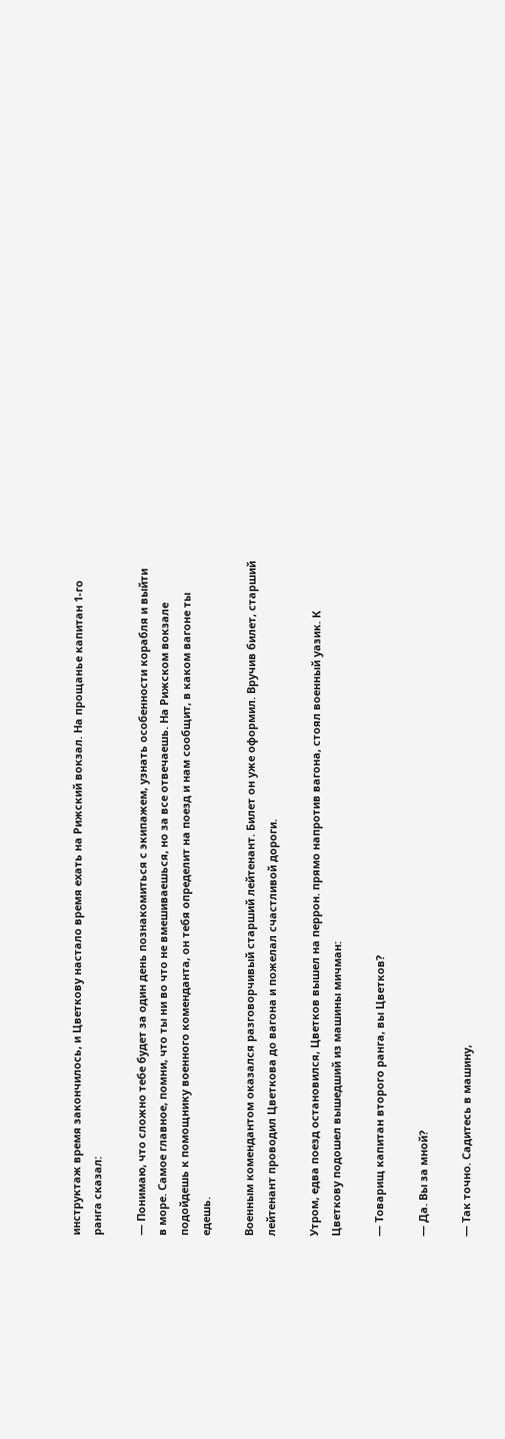инструктаж время закончилось, и Цветкову настало время ехать на Рижский вокзал. На прощанье капитан 1-го ранга сказал:

— Понимаю, что сложно тебе будет за один день познакомиться с экипажем, узнать особенности корабля и выйти в море. Самое главное, помни, что ты ни во что не вмешиваешься, но за все отвечаешь. На Рижском вокзале подойдешь к помощнику военного коменданта, он тебя определит на поезд и нам сообщит, в каком вагоне ты едешь.

Военным комендантом оказался разговорчивый старший лейтенант. Билет он уже оформил. Вручив билет, старший лейтенант проводил Цветкова до вагона и пожелал счастливой дороги.

Утром, едва поезд остановился, Цветков вышел на перрон. прямо напротив вагона, стоял военный уазик. К Цветкову подошел вышедший из машины мичман:

— Товарищ капитан второго ранга, вы Цветков?

— Да. Вы за мной?

— Так точно. Садитесь в машину,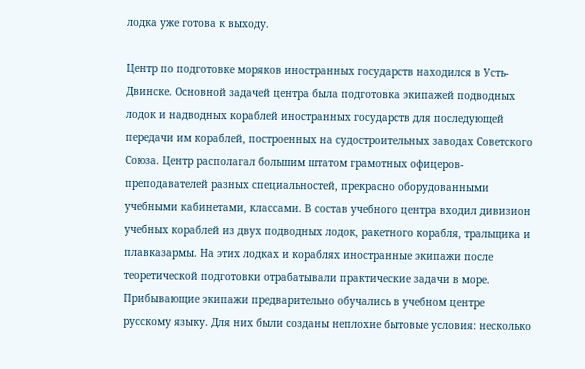лодка уже готова к выходу.

Центр по подготовке моряков иностранных государств находился в Усть-Двинске. Основной задачей центра была подготовка экипажей подводных лодок и надводных кораблей иностранных государств для последующей передачи им кораблей, построенных на судостроительных заводах Советского Союза. Центр располагал большим штатом грамотных офицеров-преподавателей разных специальностей, прекрасно оборудованными учебными кабинетами, классами. В состав учебного центра входил дивизион учебных кораблей из двух подводных лодок, ракетного корабля, тральщика и плавказармы. На этих лодках и кораблях иностранные экипажи после теоретической подготовки отрабатывали практические задачи в море. Прибывающие экипажи предварительно обучались в учебном центре русскому языку. Для них были созданы неплохие бытовые условия: несколько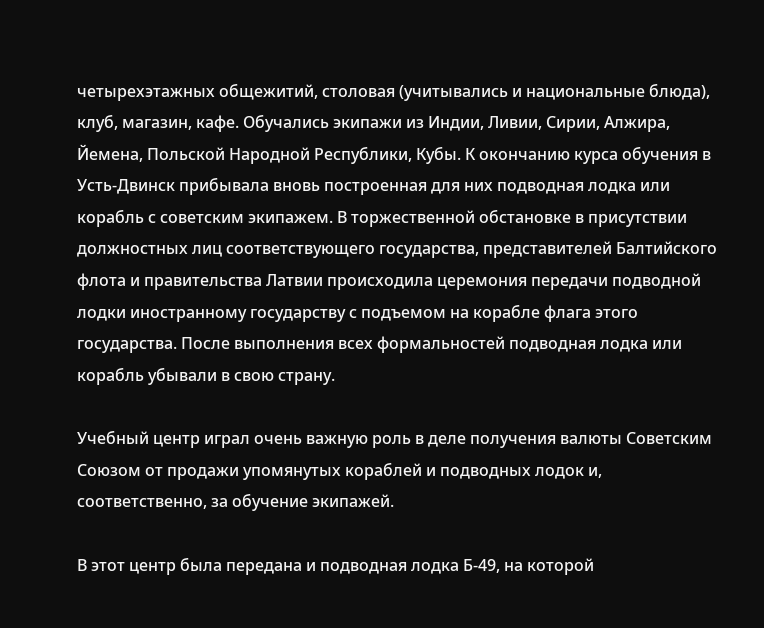четырехэтажных общежитий, столовая (учитывались и национальные блюда), клуб, магазин, кафе. Обучались экипажи из Индии, Ливии, Сирии, Алжира, Йемена, Польской Народной Республики, Кубы. К окончанию курса обучения в Усть-Двинск прибывала вновь построенная для них подводная лодка или корабль с советским экипажем. В торжественной обстановке в присутствии должностных лиц соответствующего государства, представителей Балтийского флота и правительства Латвии происходила церемония передачи подводной лодки иностранному государству с подъемом на корабле флага этого государства. После выполнения всех формальностей подводная лодка или корабль убывали в свою страну.

Учебный центр играл очень важную роль в деле получения валюты Советским Союзом от продажи упомянутых кораблей и подводных лодок и, соответственно, за обучение экипажей.

В этот центр была передана и подводная лодка Б-49, на которой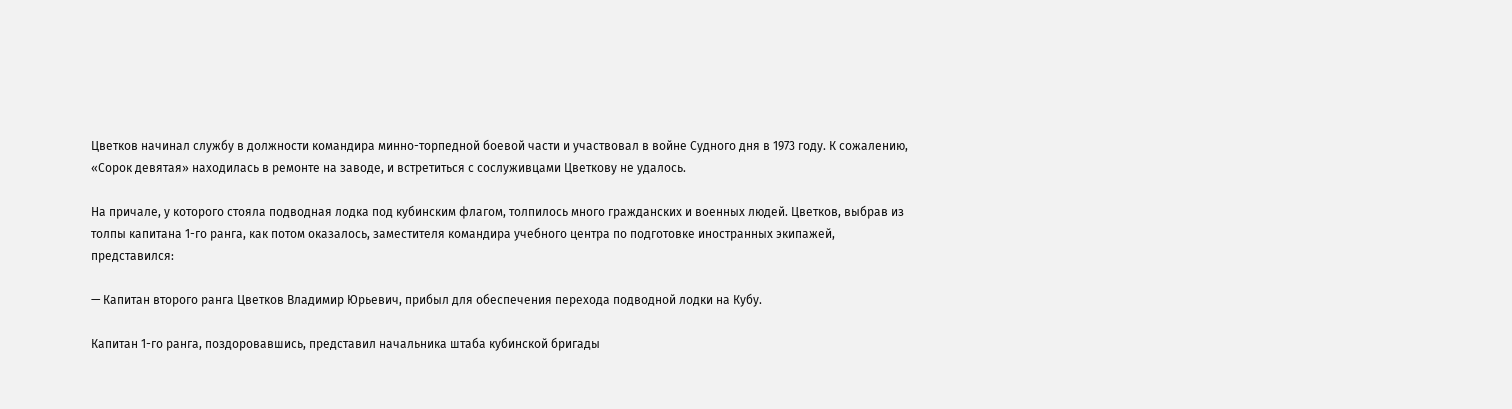Цветков начинал службу в должности командира минно-торпедной боевой части и участвовал в войне Судного дня в 1973 году. К сожалению, «Сорок девятая» находилась в ремонте на заводе, и встретиться с сослуживцами Цветкову не удалось.

На причале, у которого стояла подводная лодка под кубинским флагом, толпилось много гражданских и военных людей. Цветков, выбрав из толпы капитана 1-го ранга, как потом оказалось, заместителя командира учебного центра по подготовке иностранных экипажей, представился:

— Капитан второго ранга Цветков Владимир Юрьевич, прибыл для обеспечения перехода подводной лодки на Кубу.

Капитан 1-го ранга, поздоровавшись, представил начальника штаба кубинской бригады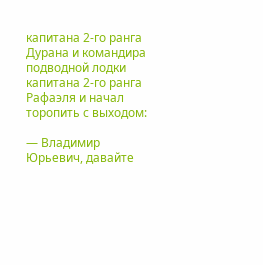капитана 2-го ранга Дурана и командира подводной лодки капитана 2-го ранга Рафаэля и начал торопить с выходом:

— Владимир Юрьевич, давайте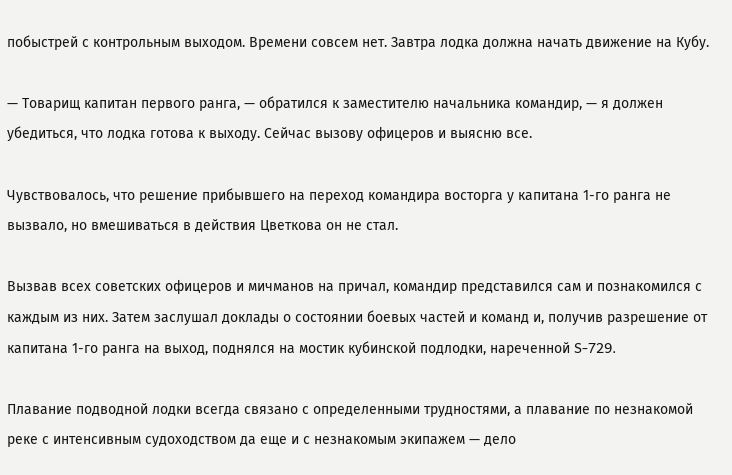побыстрей с контрольным выходом. Времени совсем нет. Завтра лодка должна начать движение на Кубу.

— Товарищ капитан первого ранга, — обратился к заместителю начальника командир, — я должен убедиться, что лодка готова к выходу. Сейчас вызову офицеров и выясню все.

Чувствовалось, что решение прибывшего на переход командира восторга у капитана 1-го ранга не вызвало, но вмешиваться в действия Цветкова он не стал.

Вызвав всех советских офицеров и мичманов на причал, командир представился сам и познакомился с каждым из них. Затем заслушал доклады о состоянии боевых частей и команд и, получив разрешение от капитана 1-го ранга на выход, поднялся на мостик кубинской подлодки, нареченной S-729.

Плавание подводной лодки всегда связано с определенными трудностями, а плавание по незнакомой реке с интенсивным судоходством да еще и с незнакомым экипажем — дело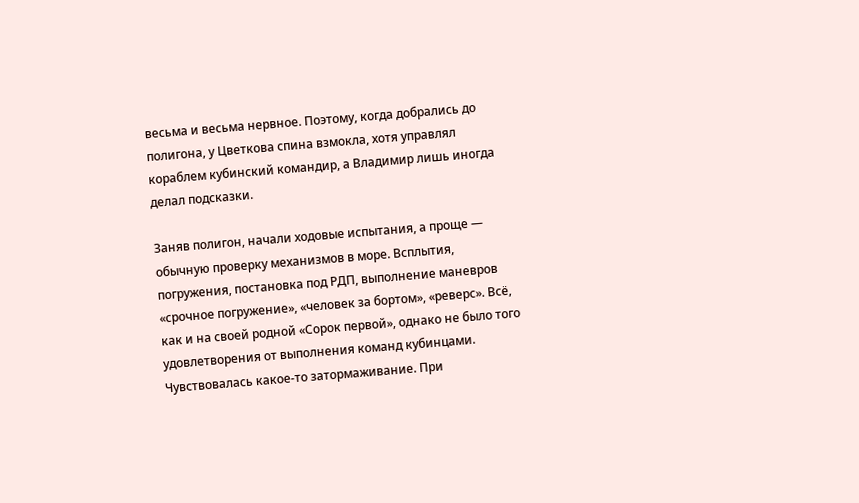весьма и весьма нервное. Поэтому, когда добрались до полигона, у Цветкова спина взмокла, хотя управлял кораблем кубинский командир, а Владимир лишь иногда делал подсказки.

Заняв полигон, начали ходовые испытания, а проще — обычную проверку механизмов в море. Всплытия, погружения, постановка под РДП, выполнение маневров «срочное погружение», «человек за бортом», «реверс». Всё, как и на своей родной «Сорок первой», однако не было того удовлетворения от выполнения команд кубинцами. Чувствовалась какое-то затормаживание. При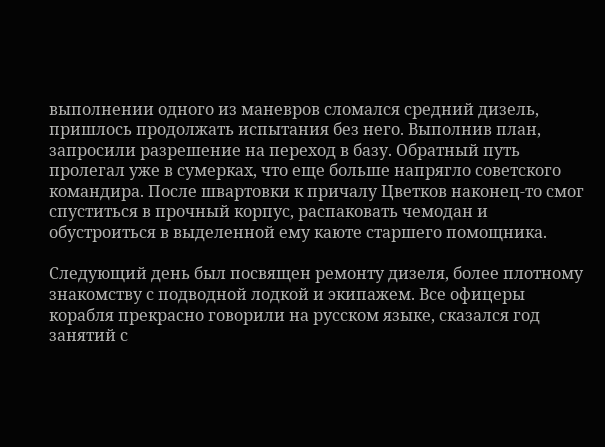выполнении одного из маневров сломался средний дизель, пришлось продолжать испытания без него. Выполнив план, запросили разрешение на переход в базу. Обратный путь пролегал уже в сумерках, что еще больше напрягло советского командира. После швартовки к причалу Цветков наконец-то смог спуститься в прочный корпус, распаковать чемодан и обустроиться в выделенной ему каюте старшего помощника.

Следующий день был посвящен ремонту дизеля, более плотному знакомству с подводной лодкой и экипажем. Все офицеры корабля прекрасно говорили на русском языке, сказался год занятий с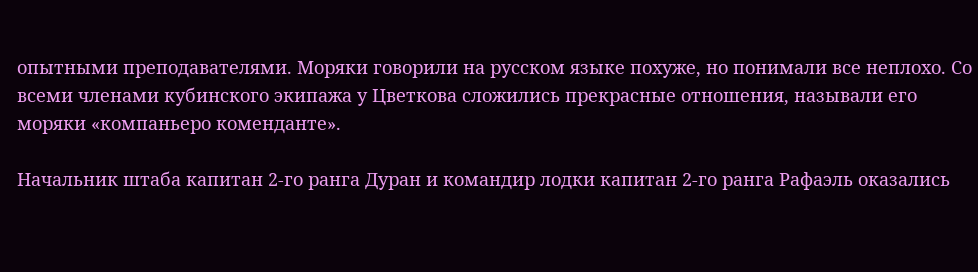опытными преподавателями. Моряки говорили на русском языке похуже, но понимали все неплохо. Со всеми членами кубинского экипажа у Цветкова сложились прекрасные отношения, называли его моряки «компаньеро коменданте».

Начальник штаба капитан 2-го ранга Дуран и командир лодки капитан 2-го ранга Рафаэль оказались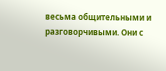весьма общительными и разговорчивыми. Они с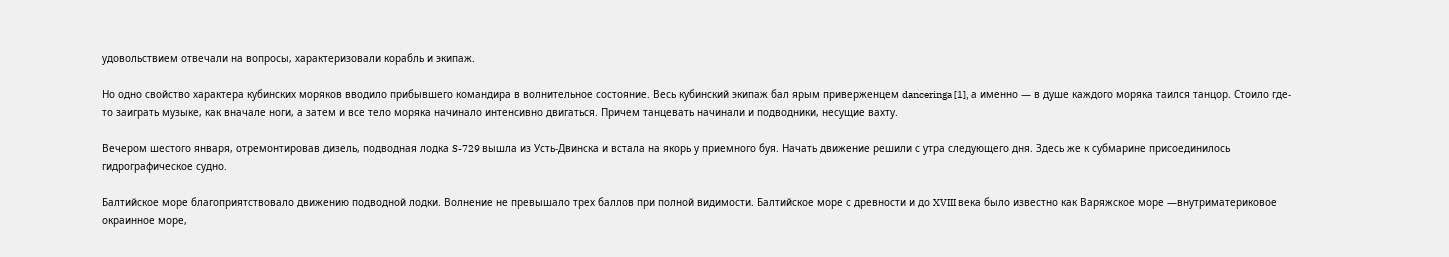удовольствием отвечали на вопросы, характеризовали корабль и экипаж.

Но одно свойство характера кубинских моряков вводило прибывшего командира в волнительное состояние. Весь кубинский экипаж бал ярым приверженцем danceringa [1], а именно — в душе каждого моряка таился танцор. Стоило где-то заиграть музыке, как вначале ноги, а затем и все тело моряка начинало интенсивно двигаться. Причем танцевать начинали и подводники, несущие вахту.

Вечером шестого января, отремонтировав дизель, подводная лодка S-729 вышла из Усть-Двинска и встала на якорь у приемного буя. Начать движение решили с утра следующего дня. Здесь же к субмарине присоединилось гидрографическое судно.

Балтийское море благоприятствовало движению подводной лодки. Волнение не превышало трех баллов при полной видимости. Балтийское море с древности и до XVIII века было известно как Варяжское море —внутриматериковое окраинное море,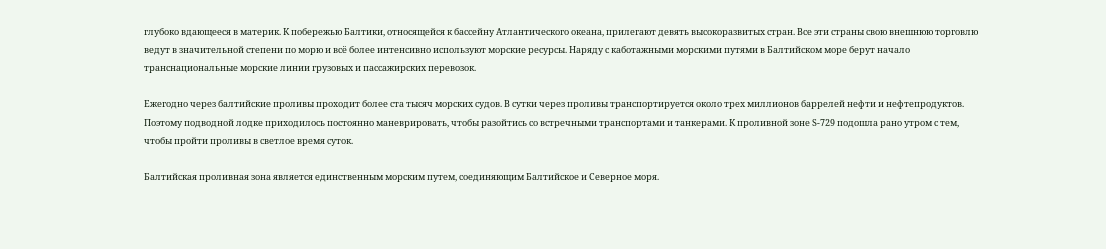глубоко вдающееся в материк. К побережью Балтики, относящейся к бассейну Атлантического океана, прилегают девять высокоразвитых стран. Все эти страны свою внешнюю торговлю ведут в значительной степени по морю и всё более интенсивно используют морские ресурсы. Наряду с каботажными морскими путями в Балтийском море берут начало транснациональные морские линии грузовых и пассажирских перевозок.

Ежегодно через балтийские проливы проходит более ста тысяч морских судов. В сутки через проливы транспортируется около трех миллионов баррелей нефти и нефтепродуктов. Поэтому подводной лодке приходилось постоянно маневрировать, чтобы разойтись со встречными транспортами и танкерами. К проливной зоне S-729 подошла рано утром с тем, чтобы пройти проливы в светлое время суток.

Балтийская проливная зона является единственным морским путем, соединяющим Балтийское и Северное моря.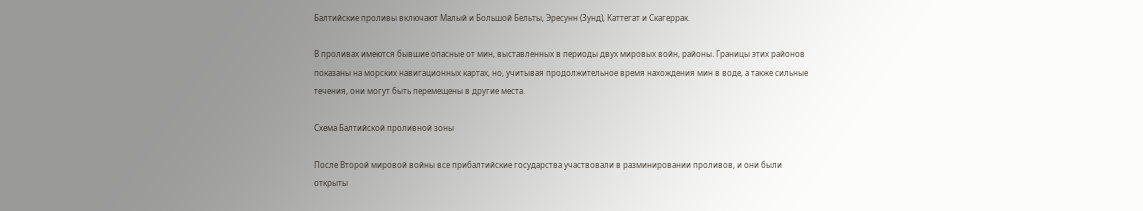Балтийские проливы включают Малый и Большой Бельты, Эресунн (Зунд), Каттегат и Скагеррак.

В проливах имеются бывшие опасные от мин, выставленных в периоды двух мировых войн, районы. Границы этих районов показаны на морских навигационных картах, но, учитывая продолжительное время нахождения мин в воде, а также сильные течения, они могут быть перемещены в другие места.

Схема Балтийской проливной зоны

После Второй мировой войны все прибалтийские государства участвовали в разминировании проливов, и они были открыты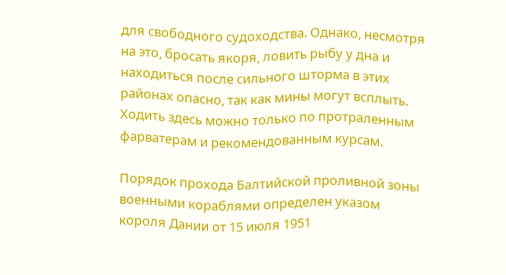для свободного судоходства. Однако, несмотря на это, бросать якоря, ловить рыбу у дна и находиться после сильного шторма в этих районах опасно, так как мины могут всплыть. Ходить здесь можно только по протраленным фарватерам и рекомендованным курсам.

Порядок прохода Балтийской проливной зоны военными кораблями определен указом короля Дании от 15 июля 1951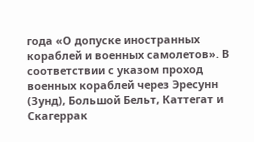года «О допуске иностранных кораблей и военных самолетов». В соответствии с указом проход военных кораблей через Эресунн (Зунд), Большой Бельт, Каттегат и Скагеррак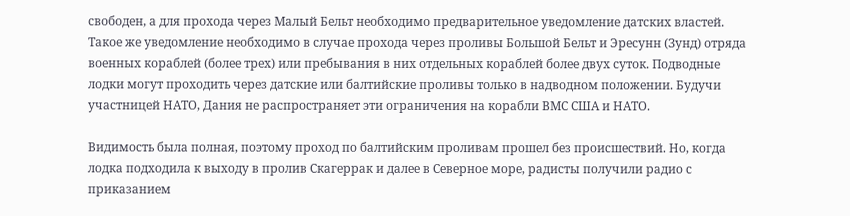свободен, а для прохода через Малый Бельт необходимо предварительное уведомление датских властей. Такое же уведомление необходимо в случае прохода через проливы Большой Бельт и Эресунн (Зунд) отряда военных кораблей (более трех) или пребывания в них отдельных кораблей более двух суток. Подводные лодки могут проходить через датские или балтийские проливы только в надводном положении. Будучи участницей НАТО, Дания не распространяет эти ограничения на корабли ВМС США и НАТО.

Видимость была полная, поэтому проход по балтийским проливам прошел без происшествий. Но, когда лодка подходила к выходу в пролив Скагеррак и далее в Северное море, радисты получили радио с приказанием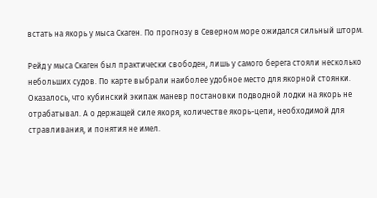встать на якорь у мыса Скаген. По прогнозу в Северном море ожидался сильный шторм.

Рейд у мыса Скаген был практически свободен, лишь у самого берега стояли несколько небольших судов. По карте выбрали наиболее удобное место для якорной стоянки. Оказалось, что кубинский экипаж маневр постановки подводной лодки на якорь не отрабатывал. А о держащей силе якоря, количестве якорь-цепи, необходимой для стравливания, и понятия не имел.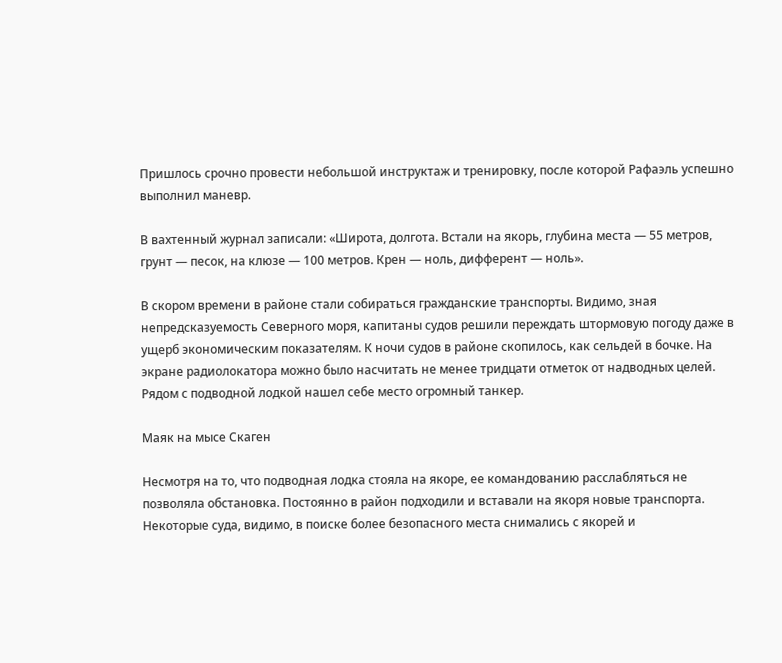Пришлось срочно провести небольшой инструктаж и тренировку, после которой Рафаэль успешно выполнил маневр.

В вахтенный журнал записали: «Широта, долгота. Встали на якорь, глубина места — 55 метров, грунт — песок, на клюзе — 100 метров. Крен — ноль, дифферент — ноль».

В скором времени в районе стали собираться гражданские транспорты. Видимо, зная непредсказуемость Северного моря, капитаны судов решили переждать штормовую погоду даже в ущерб экономическим показателям. К ночи судов в районе скопилось, как сельдей в бочке. На экране радиолокатора можно было насчитать не менее тридцати отметок от надводных целей. Рядом с подводной лодкой нашел себе место огромный танкер.

Маяк на мысе Скаген

Несмотря на то, что подводная лодка стояла на якоре, ее командованию расслабляться не позволяла обстановка. Постоянно в район подходили и вставали на якоря новые транспорта. Некоторые суда, видимо, в поиске более безопасного места снимались с якорей и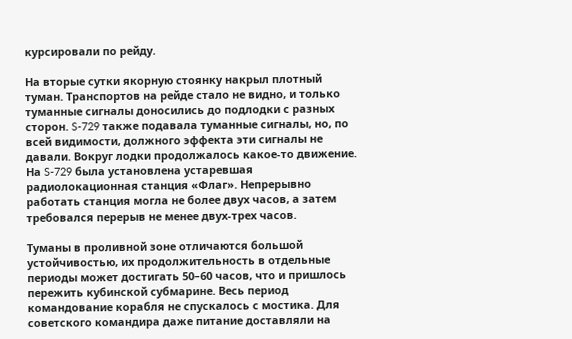курсировали по рейду.

На вторые сутки якорную стоянку накрыл плотный туман. Транспортов на рейде стало не видно, и только туманные сигналы доносились до подлодки с разных сторон. S-729 также подавала туманные сигналы, но, по всей видимости, должного эффекта эти сигналы не давали. Вокруг лодки продолжалось какое-то движение. На S-729 была установлена устаревшая радиолокационная станция «Флаг». Непрерывно работать станция могла не более двух часов, а затем требовался перерыв не менее двух-трех часов.

Туманы в проливной зоне отличаются большой устойчивостью, их продолжительность в отдельные периоды может достигать 50–60 часов, что и пришлось пережить кубинской субмарине. Весь период командование корабля не спускалось с мостика. Для советского командира даже питание доставляли на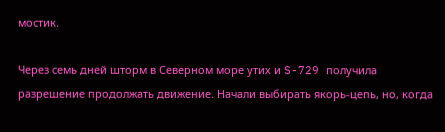мостик.

Через семь дней шторм в Северном море утих и S-729 получила разрешение продолжать движение. Начали выбирать якорь-цепь, но, когда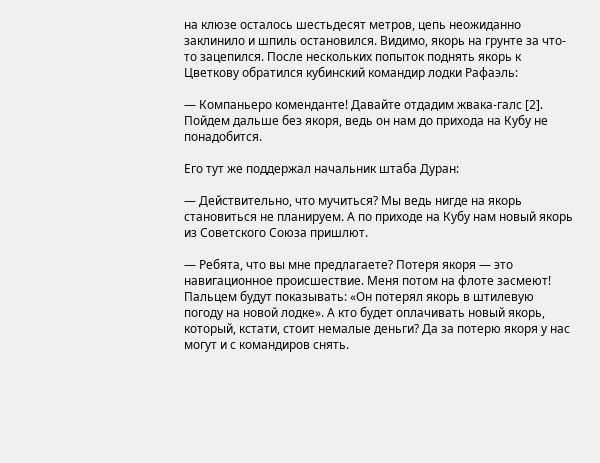на клюзе осталось шестьдесят метров, цепь неожиданно заклинило и шпиль остановился. Видимо, якорь на грунте за что-то зацепился. После нескольких попыток поднять якорь к Цветкову обратился кубинский командир лодки Рафаэль:

— Компаньеро коменданте! Давайте отдадим жвака-галс [2]. Пойдем дальше без якоря, ведь он нам до прихода на Кубу не понадобится.

Его тут же поддержал начальник штаба Дуран:

— Действительно, что мучиться? Мы ведь нигде на якорь становиться не планируем. А по приходе на Кубу нам новый якорь из Советского Союза пришлют.

— Ребята, что вы мне предлагаете? Потеря якоря — это навигационное происшествие. Меня потом на флоте засмеют! Пальцем будут показывать: «Он потерял якорь в штилевую погоду на новой лодке». А кто будет оплачивать новый якорь, который, кстати, стоит немалые деньги? Да за потерю якоря у нас могут и с командиров снять.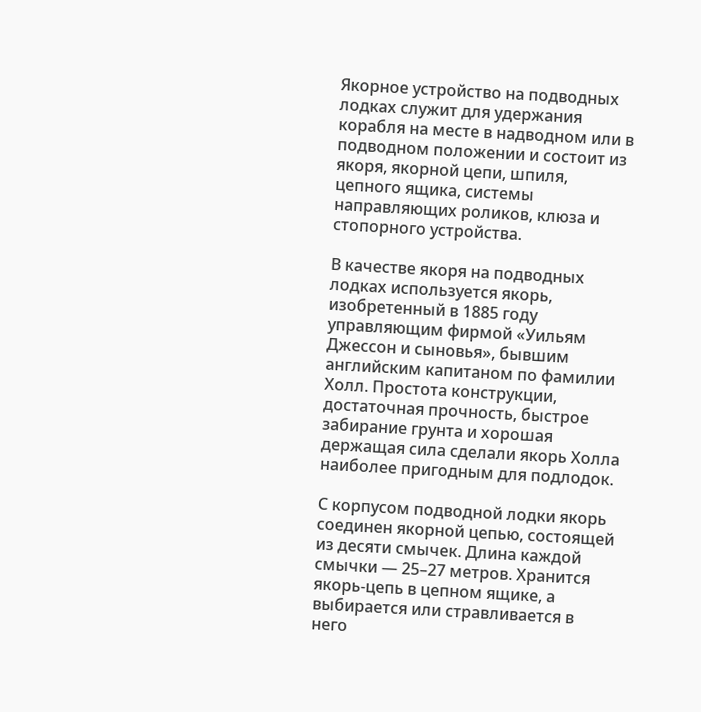Якорное устройство на подводных лодках служит для удержания корабля на месте в надводном или в подводном положении и состоит из якоря, якорной цепи, шпиля, цепного ящика, системы направляющих роликов, клюза и стопорного устройства.

В качестве якоря на подводных лодках используется якорь, изобретенный в 1885 году управляющим фирмой «Уильям Джессон и сыновья», бывшим английским капитаном по фамилии Холл. Простота конструкции, достаточная прочность, быстрое забирание грунта и хорошая держащая сила сделали якорь Холла наиболее пригодным для подлодок.

С корпусом подводной лодки якорь соединен якорной цепью, состоящей из десяти смычек. Длина каждой смычки — 25–27 метров. Хранится якорь-цепь в цепном ящике, а выбирается или стравливается в него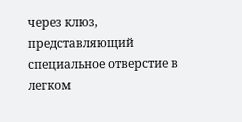через клюз, представляющий специальное отверстие в легком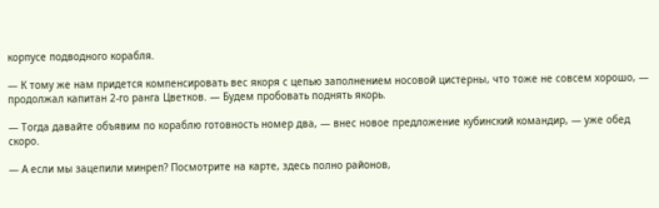корпусе подводного корабля.

— К тому же нам придется компенсировать вес якоря с цепью заполнением носовой цистерны, что тоже не совсем хорошо, — продолжал капитан 2-го ранга Цветков. — Будем пробовать поднять якорь.

— Тогда давайте объявим по кораблю готовность номер два, — внес новое предложение кубинский командир, — уже обед скоро.

— А если мы зацепили минреп? Посмотрите на карте, здесь полно районов,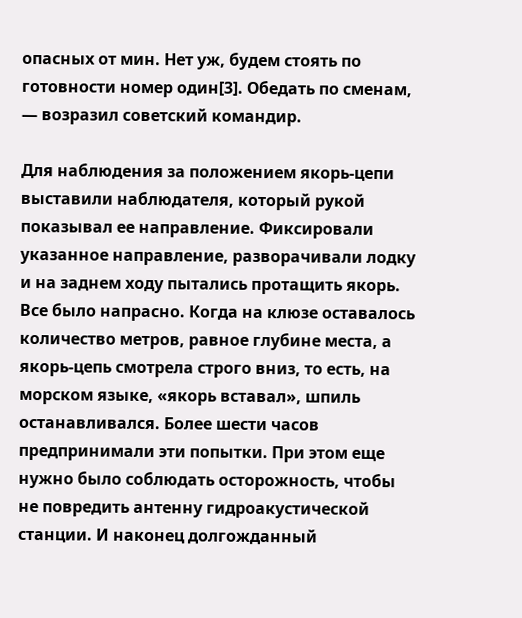опасных от мин. Нет уж, будем стоять по готовности номер один[3]. Обедать по сменам, — возразил советский командир.

Для наблюдения за положением якорь-цепи выставили наблюдателя, который рукой показывал ее направление. Фиксировали указанное направление, разворачивали лодку и на заднем ходу пытались протащить якорь. Все было напрасно. Когда на клюзе оставалось количество метров, равное глубине места, а якорь-цепь смотрела строго вниз, то есть, на морском языке, «якорь вставал», шпиль останавливался. Более шести часов предпринимали эти попытки. При этом еще нужно было соблюдать осторожность, чтобы не повредить антенну гидроакустической станции. И наконец долгожданный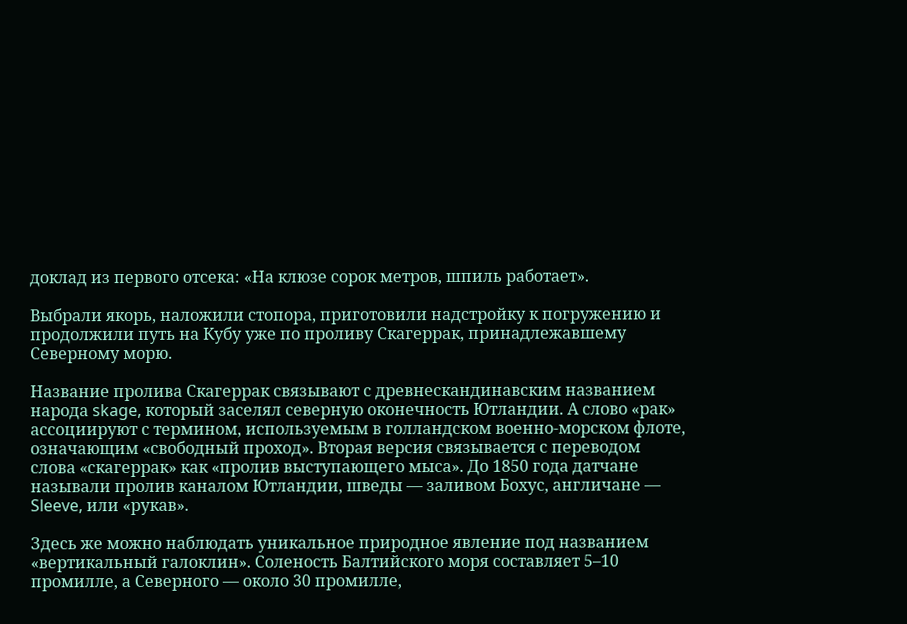доклад из первого отсека: «На клюзе сорок метров, шпиль работает».

Выбрали якорь, наложили стопора, приготовили надстройку к погружению и продолжили путь на Кубу уже по проливу Скагеррак, принадлежавшему Северному морю.

Название пролива Скагеррак связывают с древнескандинавским названием народа skage, который заселял северную оконечность Ютландии. А слово «рак» ассоциируют с термином, используемым в голландском военно-морском флоте, означающим «свободный проход». Вторая версия связывается с переводом слова «скагеррак» как «пролив выступающего мыса». До 1850 года датчане называли пролив каналом Ютландии, шведы — заливом Бохус, англичане — Sleeve, или «рукав».

Здесь же можно наблюдать уникальное природное явление под названием «вертикальный галоклин». Cоленость Балтийского моря составляет 5–10 промилле, а Северного — около 30 промилле,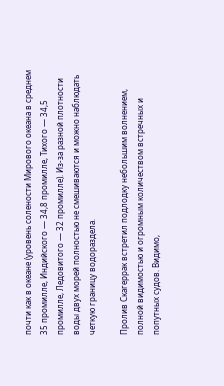почти как в океане (уровень солености Мирового океана в среднем 35 промилле, Индийского — 34,8 промилле, Тихого — 34,5 промилле, Ледовитого — 32 промилле). Из-за разной плотности воды двух морей полностью не смешиваются и можно наблюдать четкую границу водораздела.

Пролив Скагеррак встретил подлодку небольшим волнением, полной видимостью и огромным количеством встречных и попутных судов. Видимо,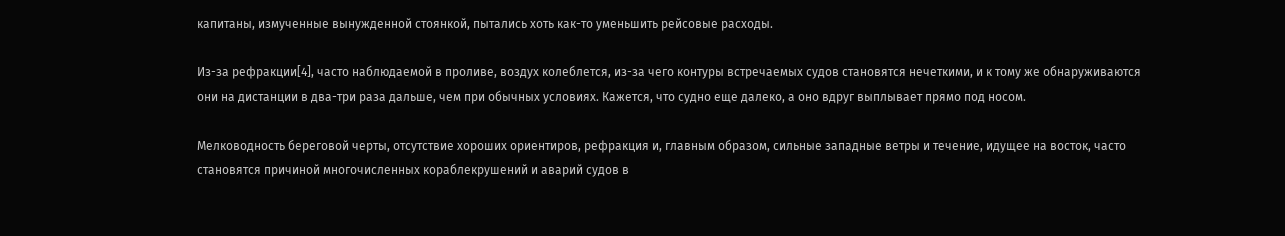капитаны, измученные вынужденной стоянкой, пытались хоть как-то уменьшить рейсовые расходы.

Из-за рефракции[4], часто наблюдаемой в проливе, воздух колеблется, из-за чего контуры встречаемых судов становятся нечеткими, и к тому же обнаруживаются они на дистанции в два-три раза дальше, чем при обычных условиях. Кажется, что судно еще далеко, а оно вдруг выплывает прямо под носом.

Мелководность береговой черты, отсутствие хороших ориентиров, рефракция и, главным образом, сильные западные ветры и течение, идущее на восток, часто становятся причиной многочисленных кораблекрушений и аварий судов в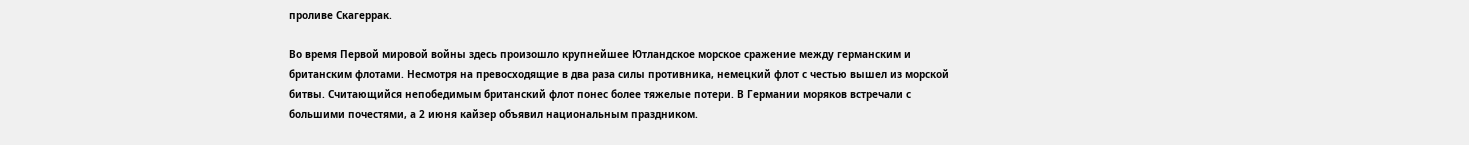проливе Скагеррак.

Во время Первой мировой войны здесь произошло крупнейшее Ютландское морское сражение между германским и британским флотами. Несмотря на превосходящие в два раза силы противника, немецкий флот с честью вышел из морской битвы. Считающийся непобедимым британский флот понес более тяжелые потери. В Германии моряков встречали с большими почестями, а 2 июня кайзер объявил национальным праздником.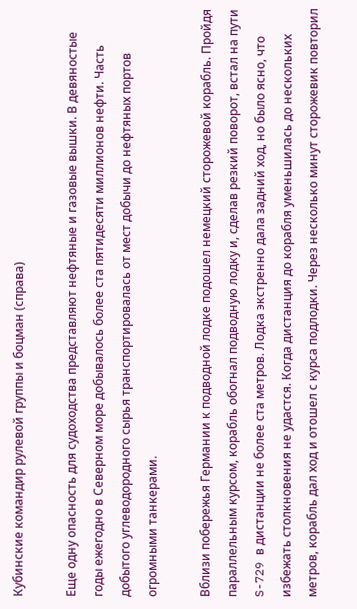Кубинские командир рулевой группы и боцман (справа)

Еще одну опасность для судоходства представляют нефтяные и газовые вышки. В девяностые годы ежегодно в Северном море добывалось более ста пятидесяти миллионов нефти. Часть добытого углеводородного сырья транспортировалась от мест добычи до нефтяных портов огромными танкерами.

Вблизи побережья Германии к подводной лодке подошел немецкий сторожевой корабль. Пройдя параллельным курсом, корабль обогнал подводную лодку и, сделав резкий поворот, встал на пути S-729 в дистанции не более ста метров. Лодка экстренно дала задний ход, но было ясно, что избежать столкновения не удастся. Когда дистанция до корабля уменьшилась до нескольких метров, корабль дал ход и отошел с курса подлодки. Через несколько минут сторожевик повторил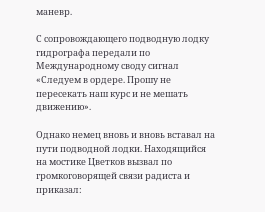маневр.

С сопровождающего подводную лодку гидрографа передали по Международному своду сигнал «Следуем в ордере. Прошу не пересекать наш курс и не мешать движению».

Однако немец вновь и вновь вставал на пути подводной лодки. Находящийся на мостике Цветков вызвал по громкоговорящей связи радиста и приказал: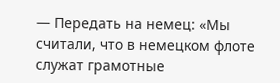— Передать на немец: «Мы считали, что в немецком флоте служат грамотные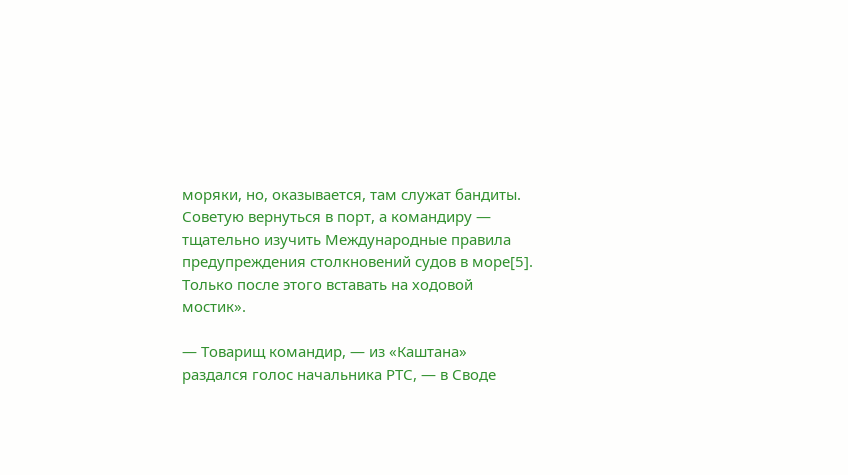моряки, но, оказывается, там служат бандиты. Советую вернуться в порт, а командиру — тщательно изучить Международные правила предупреждения столкновений судов в море[5]. Только после этого вставать на ходовой мостик».

— Товарищ командир, — из «Каштана» раздался голос начальника РТС, — в Своде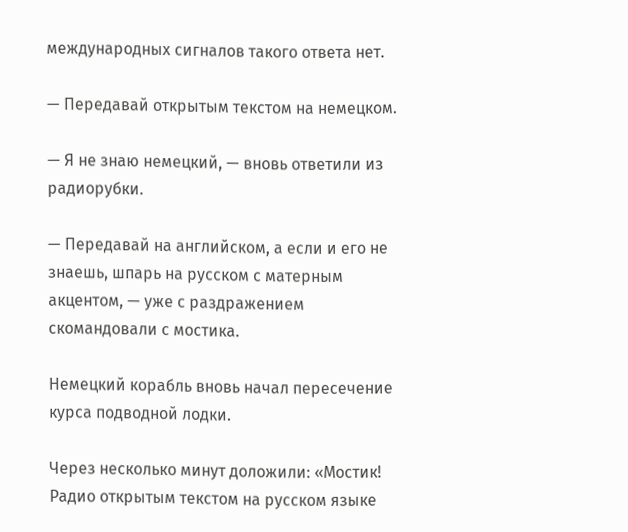международных сигналов такого ответа нет.

— Передавай открытым текстом на немецком.

— Я не знаю немецкий, — вновь ответили из радиорубки.

— Передавай на английском, а если и его не знаешь, шпарь на русском с матерным акцентом, — уже с раздражением скомандовали с мостика.

Немецкий корабль вновь начал пересечение курса подводной лодки.

Через несколько минут доложили: «Мостик! Радио открытым текстом на русском языке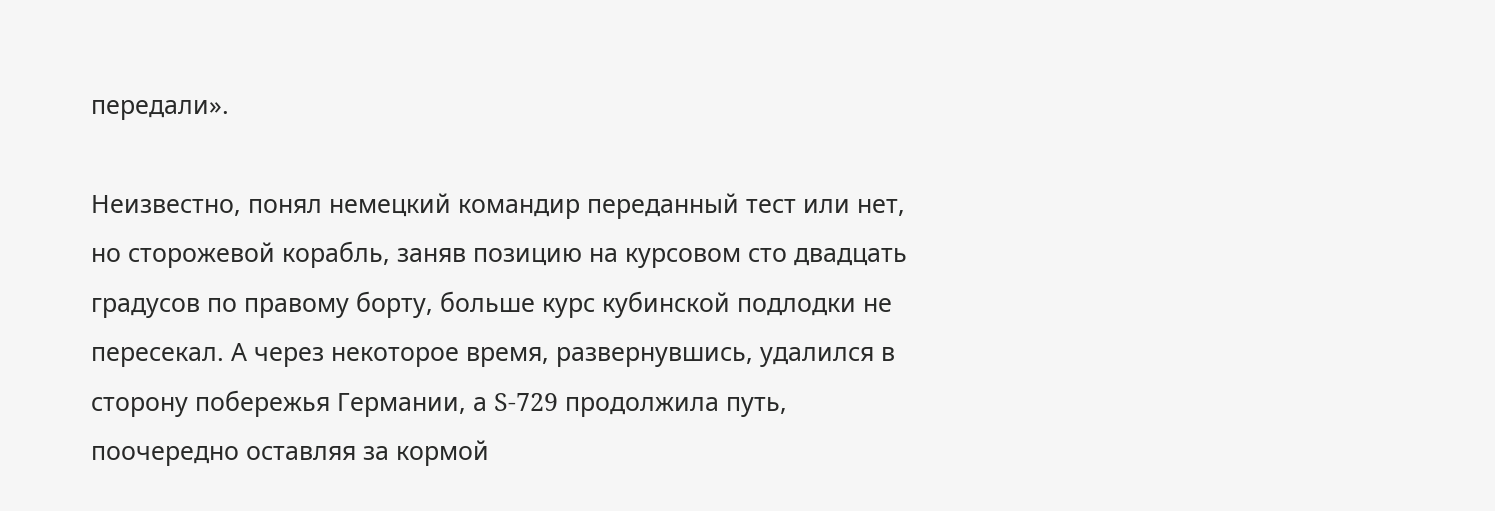передали».

Неизвестно, понял немецкий командир переданный тест или нет, но сторожевой корабль, заняв позицию на курсовом сто двадцать градусов по правому борту, больше курс кубинской подлодки не пересекал. А через некоторое время, развернувшись, удалился в сторону побережья Германии, а S-729 продолжила путь, поочередно оставляя за кормой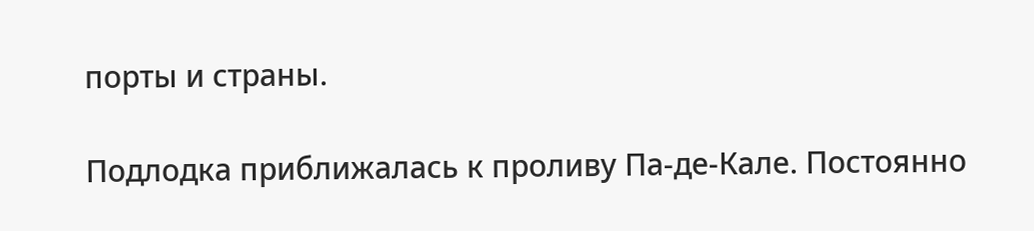порты и страны.

Подлодка приближалась к проливу Па-де-Кале. Постоянно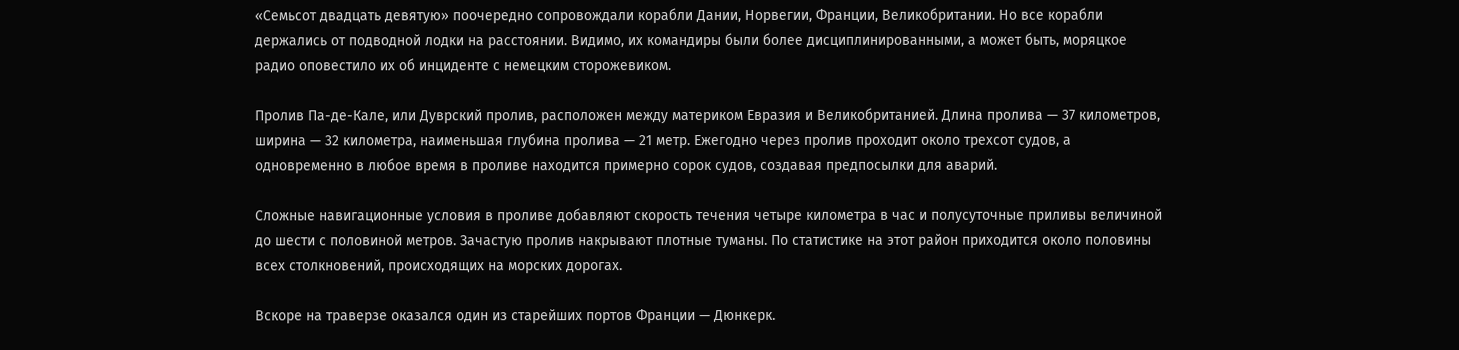«Семьсот двадцать девятую» поочередно сопровождали корабли Дании, Норвегии, Франции, Великобритании. Но все корабли держались от подводной лодки на расстоянии. Видимо, их командиры были более дисциплинированными, а может быть, моряцкое радио оповестило их об инциденте с немецким сторожевиком.

Пролив Па-де-Кале, или Дуврский пролив, расположен между материком Евразия и Великобританией. Длина пролива — 37 километров, ширина — 32 километра, наименьшая глубина пролива — 21 метр. Ежегодно через пролив проходит около трехсот судов, а одновременно в любое время в проливе находится примерно сорок судов, создавая предпосылки для аварий.

Сложные навигационные условия в проливе добавляют скорость течения четыре километра в час и полусуточные приливы величиной до шести с половиной метров. Зачастую пролив накрывают плотные туманы. По статистике на этот район приходится около половины всех столкновений, происходящих на морских дорогах.

Вскоре на траверзе оказался один из старейших портов Франции — Дюнкерк.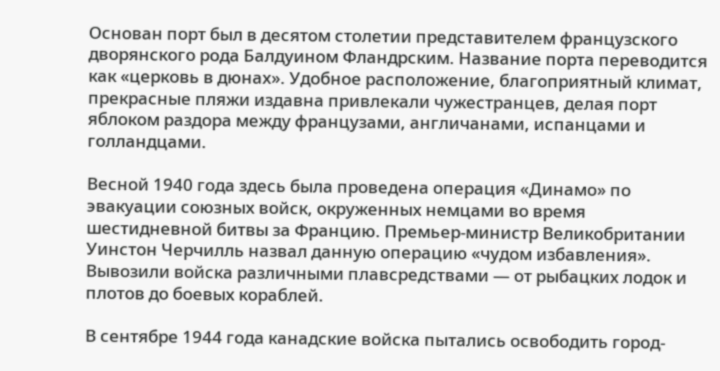Основан порт был в десятом столетии представителем французского дворянского рода Балдуином Фландрским. Название порта переводится как «церковь в дюнах». Удобное расположение, благоприятный климат, прекрасные пляжи издавна привлекали чужестранцев, делая порт яблоком раздора между французами, англичанами, испанцами и голландцами.

Весной 1940 года здесь была проведена операция «Динамо» по эвакуации союзных войск, окруженных немцами во время шестидневной битвы за Францию. Премьер-министр Великобритании Уинстон Черчилль назвал данную операцию «чудом избавления». Вывозили войска различными плавсредствами — от рыбацких лодок и плотов до боевых кораблей.

В сентябре 1944 года канадские войска пытались освободить город-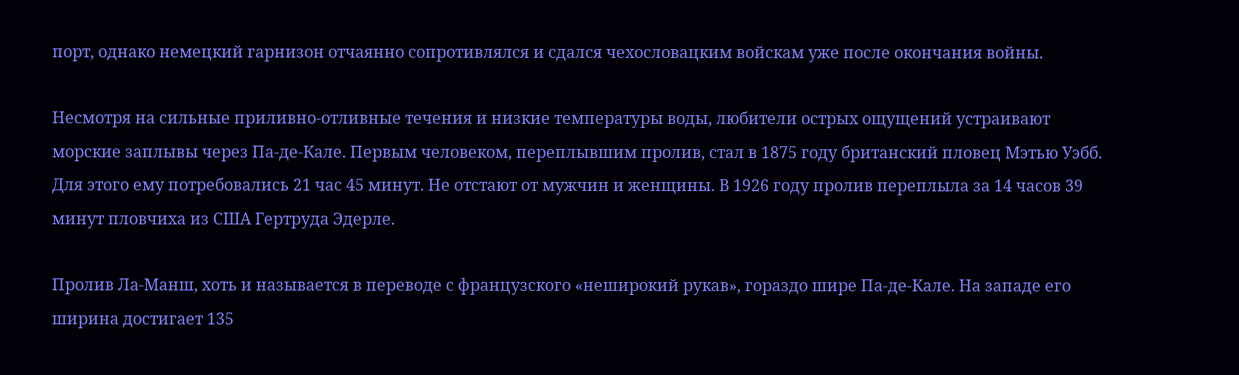порт, однако немецкий гарнизон отчаянно сопротивлялся и сдался чехословацким войскам уже после окончания войны.

Несмотря на сильные приливно-отливные течения и низкие температуры воды, любители острых ощущений устраивают морские заплывы через Па-де-Кале. Первым человеком, переплывшим пролив, стал в 1875 году британский пловец Мэтью Уэбб. Для этого ему потребовались 21 час 45 минут. Не отстают от мужчин и женщины. В 1926 году пролив переплыла за 14 часов 39 минут пловчиха из США Гертруда Эдерле.

Пролив Ла-Манш, хоть и называется в переводе с французского «неширокий рукав», гораздо шире Па-де-Кале. На западе его ширина достигает 135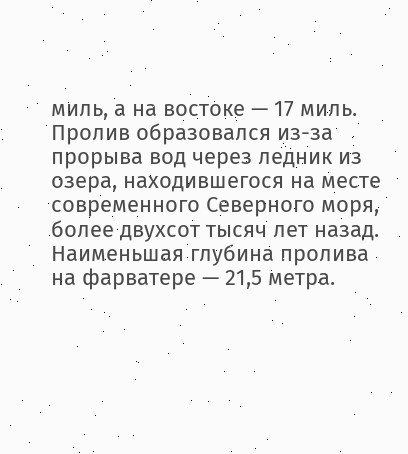миль, а на востоке — 17 миль. Пролив образовался из-за прорыва вод через ледник из озера, находившегося на месте современного Северного моря, более двухсот тысяч лет назад. Наименьшая глубина пролива на фарватере — 21,5 метра.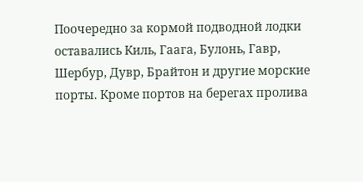Поочередно за кормой подводной лодки оставались Киль, Гаага, Булонь, Гавр, Шербур, Дувр, Брайтон и другие морские порты. Кроме портов на берегах пролива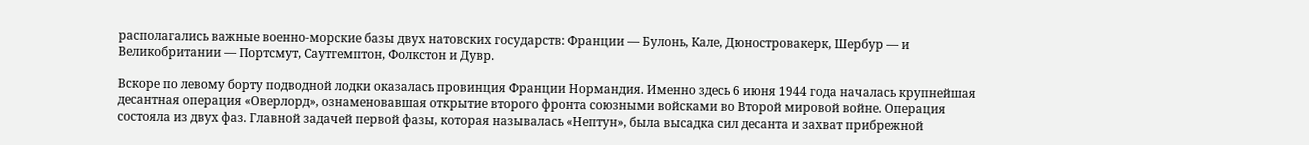располагались важные военно-морские базы двух натовских государств: Франции — Булонь, Кале, Дюностровакерк, Шербур — и Великобритании — Портсмут, Саутгемптон, Фолкстон и Дувр.

Вскоре по левому борту подводной лодки оказалась провинция Франции Нормандия. Именно здесь 6 июня 1944 года началась крупнейшая десантная операция «Оверлорд», ознаменовавшая открытие второго фронта союзными войсками во Второй мировой войне. Операция состояла из двух фаз. Главной задачей первой фазы, которая называлась «Нептун», была высадка сил десанта и захват прибрежной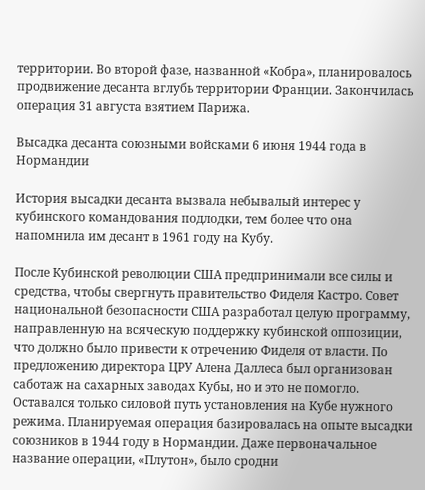территории. Во второй фазе, названной «Кобра», планировалось продвижение десанта вглубь территории Франции. Закончилась операция 31 августа взятием Парижа.

Высадка десанта союзными войсками 6 июня 1944 года в Нормандии

История высадки десанта вызвала небывалый интерес у кубинского командования подлодки, тем более что она напомнила им десант в 1961 году на Кубу.

После Кубинской революции США предпринимали все силы и средства, чтобы свергнуть правительство Фиделя Кастро. Совет национальной безопасности США разработал целую программу, направленную на всяческую поддержку кубинской оппозиции, что должно было привести к отречению Фиделя от власти. По предложению директора ЦРУ Алена Даллеса был организован саботаж на сахарных заводах Кубы, но и это не помогло. Оставался только силовой путь установления на Кубе нужного режима. Планируемая операция базировалась на опыте высадки союзников в 1944 году в Нормандии. Даже первоначальное название операции, «Плутон», было сродни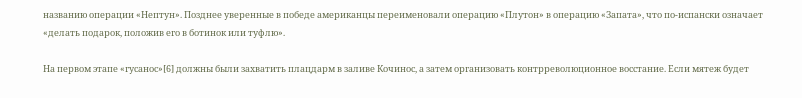названию операции «Нептун». Позднее уверенные в победе американцы переименовали операцию «Плутон» в операцию «Запата», что по-испански означает «делать подарок, положив его в ботинок или туфлю».

На первом этапе «гусанос»[6] должны были захватить плацдарм в заливе Кочинос, а затем организовать контрреволюционное восстание. Если мятеж будет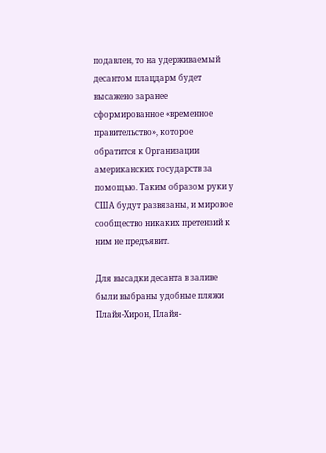подавлен, то на удерживаемый десантом плацдарм будет высажено заранее сформированное «временное правительство», которое обратится к Организации американских государств за помощью. Таким образом руки у США будут развязаны, и мировое сообщество никаких претензий к ним не предъявит.

Для высадки десанта в заливе были выбраны удобные пляжи Плайя-Хирон, Плайя-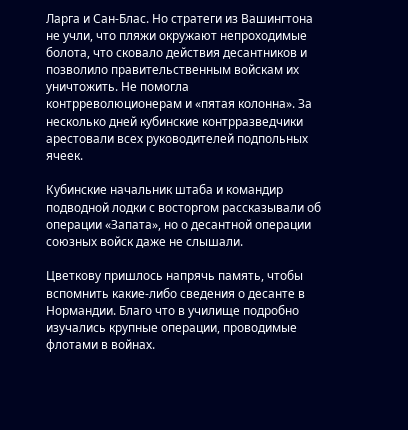Ларга и Сан-Блас. Но стратеги из Вашингтона не учли, что пляжи окружают непроходимые болота, что сковало действия десантников и позволило правительственным войскам их уничтожить. Не помогла контрреволюционерам и «пятая колонна». За несколько дней кубинские контрразведчики арестовали всех руководителей подпольных ячеек.

Кубинские начальник штаба и командир подводной лодки с восторгом рассказывали об операции «Запата», но о десантной операции союзных войск даже не слышали.

Цветкову пришлось напрячь память, чтобы вспомнить какие-либо сведения о десанте в Нормандии. Благо что в училище подробно изучались крупные операции, проводимые флотами в войнах.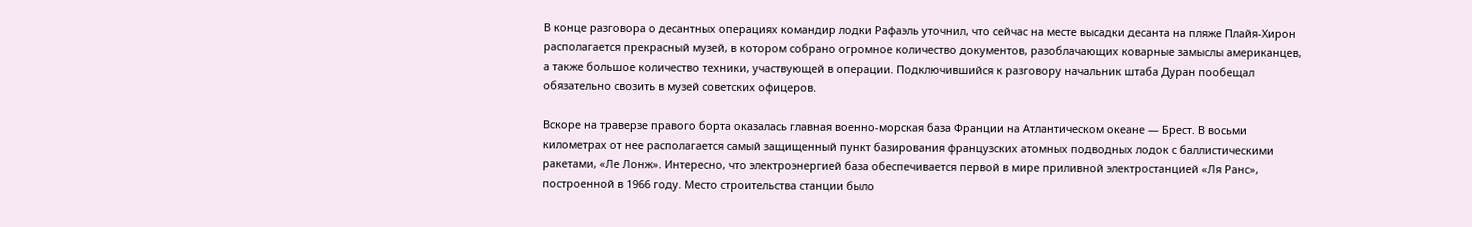В конце разговора о десантных операциях командир лодки Рафаэль уточнил, что сейчас на месте высадки десанта на пляже Плайя-Хирон располагается прекрасный музей, в котором собрано огромное количество документов, разоблачающих коварные замыслы американцев, а также большое количество техники, участвующей в операции. Подключившийся к разговору начальник штаба Дуран пообещал обязательно свозить в музей советских офицеров.

Вскоре на траверзе правого борта оказалась главная военно-морская база Франции на Атлантическом океане — Брест. В восьми километрах от нее располагается самый защищенный пункт базирования французских атомных подводных лодок с баллистическими ракетами, «Ле Лонж». Интересно, что электроэнергией база обеспечивается первой в мире приливной электростанцией «Ля Ранс», построенной в 1966 году. Место строительства станции было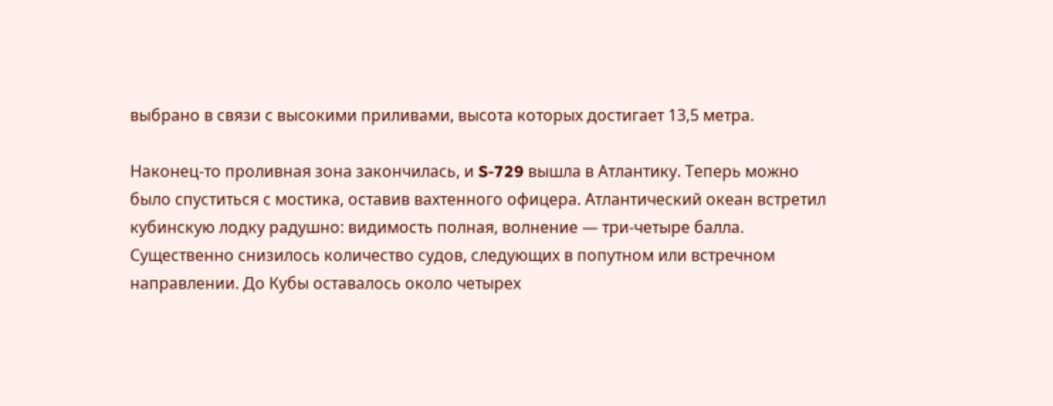выбрано в связи с высокими приливами, высота которых достигает 13,5 метра.

Наконец-то проливная зона закончилась, и S-729 вышла в Атлантику. Теперь можно было спуститься с мостика, оставив вахтенного офицера. Атлантический океан встретил кубинскую лодку радушно: видимость полная, волнение — три-четыре балла. Существенно снизилось количество судов, следующих в попутном или встречном направлении. До Кубы оставалось около четырех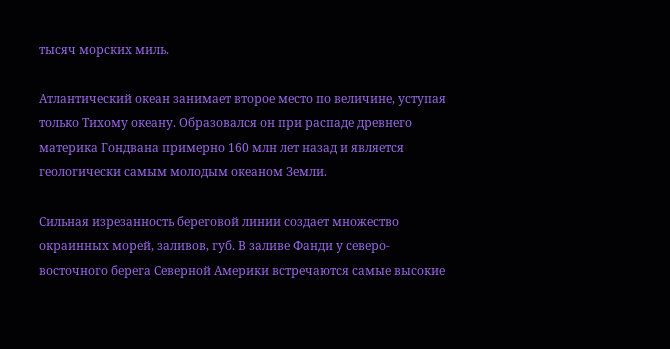тысяч морских миль.

Атлантический океан занимает второе место по величине, уступая только Тихому океану. Образовался он при распаде древнего материка Гондвана примерно 160 млн лет назад и является геологически самым молодым океаном Земли.

Сильная изрезанность береговой линии создает множество окраинных морей, заливов, губ. В заливе Фанди у северо-восточного берега Северной Америки встречаются самые высокие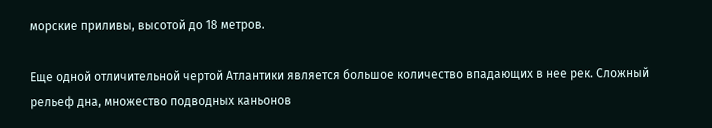морские приливы, высотой до 18 метров.

Еще одной отличительной чертой Атлантики является большое количество впадающих в нее рек. Сложный рельеф дна, множество подводных каньонов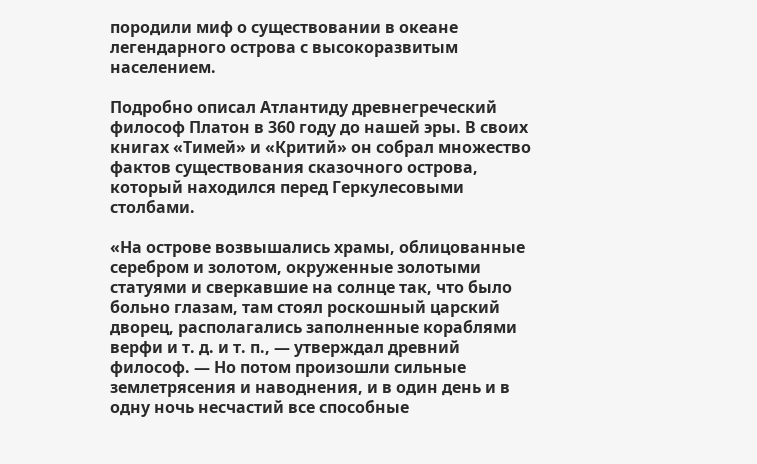породили миф о существовании в океане легендарного острова с высокоразвитым населением.

Подробно описал Атлантиду древнегреческий философ Платон в 360 году до нашей эры. В своих книгах «Тимей» и «Критий» он собрал множество фактов существования сказочного острова, который находился перед Геркулесовыми столбами.

«На острове возвышались храмы, облицованные серебром и золотом, окруженные золотыми статуями и сверкавшие на солнце так, что было больно глазам, там стоял роскошный царский дворец, располагались заполненные кораблями верфи и т. д. и т. п., — утверждал древний философ. — Но потом произошли сильные землетрясения и наводнения, и в один день и в одну ночь несчастий все способные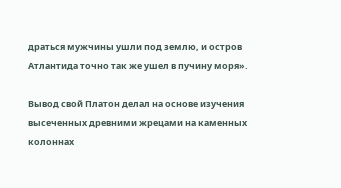драться мужчины ушли под землю, и остров Атлантида точно так же ушел в пучину моря».

Вывод свой Платон делал на основе изучения высеченных древними жрецами на каменных колоннах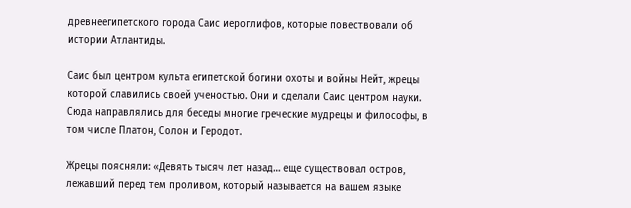древнеегипетского города Саис иероглифов, которые повествовали об истории Атлантиды.

Саис был центром культа египетской богини охоты и войны Нейт, жрецы которой славились своей ученостью. Они и сделали Саис центром науки. Сюда направлялись для беседы многие греческие мудрецы и философы, в том числе Платон, Солон и Геродот.

Жрецы поясняли: «Девять тысяч лет назад… еще существовал остров, лежавший перед тем проливом, который называется на вашем языке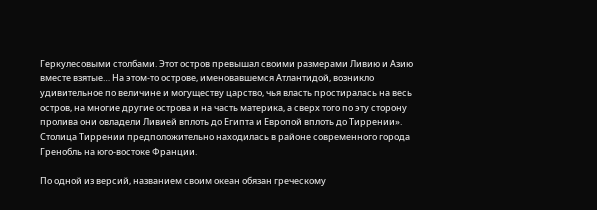Геркулесовыми столбами. Этот остров превышал своими размерами Ливию и Азию вместе взятые… На этом-то острове, именовавшемся Атлантидой, возникло удивительное по величине и могуществу царство, чья власть простиралась на весь остров, на многие другие острова и на часть материка, а сверх того по эту сторону пролива они овладели Ливией вплоть до Египта и Европой вплоть до Тиррении». Столица Тиррении предположительно находилась в районе современного города Гренобль на юго-востоке Франции.

По одной из версий, названием своим океан обязан греческому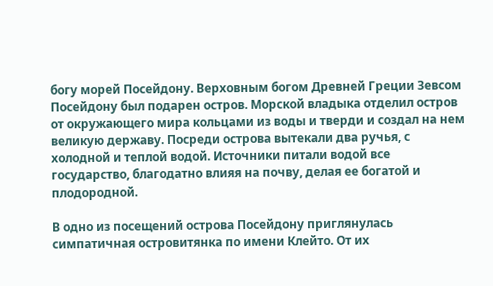богу морей Посейдону. Верховным богом Древней Греции Зевсом Посейдону был подарен остров. Морской владыка отделил остров от окружающего мира кольцами из воды и тверди и создал на нем великую державу. Посреди острова вытекали два ручья, с холодной и теплой водой. Источники питали водой все государство, благодатно влияя на почву, делая ее богатой и плодородной.

В одно из посещений острова Посейдону приглянулась симпатичная островитянка по имени Клейто. От их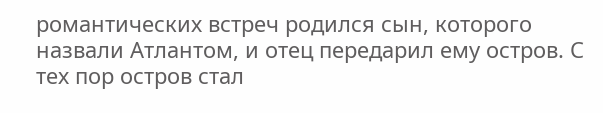романтических встреч родился сын, которого назвали Атлантом, и отец передарил ему остров. С тех пор остров стал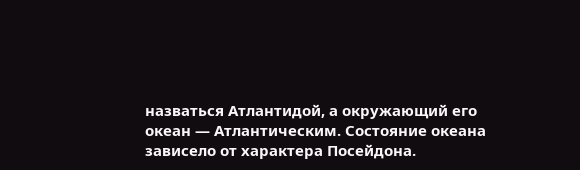назваться Атлантидой, а окружающий его океан — Атлантическим. Состояние океана зависело от характера Посейдона.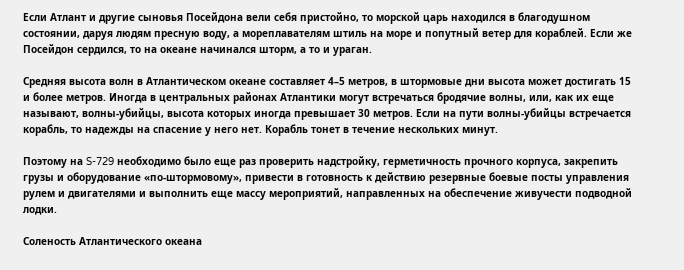Если Атлант и другие сыновья Посейдона вели себя пристойно, то морской царь находился в благодушном состоянии, даруя людям пресную воду, а мореплавателям штиль на море и попутный ветер для кораблей. Если же Посейдон сердился, то на океане начинался шторм, а то и ураган.

Средняя высота волн в Атлантическом океане составляет 4–5 метров, в штормовые дни высота может достигать 15 и более метров. Иногда в центральных районах Атлантики могут встречаться бродячие волны, или, как их еще называют, волны-убийцы, высота которых иногда превышает 30 метров. Если на пути волны-убийцы встречается корабль, то надежды на спасение у него нет. Корабль тонет в течение нескольких минут.

Поэтому на S-729 необходимо было еще раз проверить надстройку, герметичность прочного корпуса, закрепить грузы и оборудование «по-штормовому», привести в готовность к действию резервные боевые посты управления рулем и двигателями и выполнить еще массу мероприятий, направленных на обеспечение живучести подводной лодки.

Соленость Атлантического океана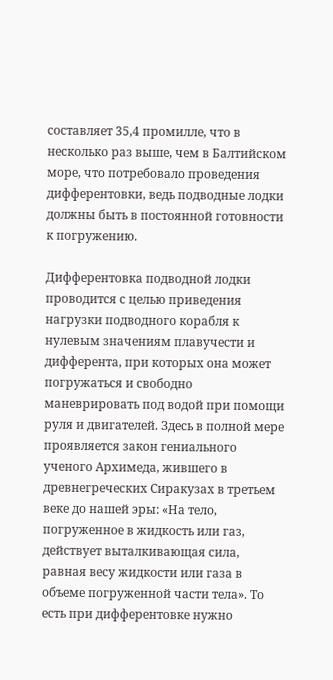составляет 35,4 промилле, что в несколько раз выше, чем в Балтийском море, что потребовало проведения дифферентовки, ведь подводные лодки должны быть в постоянной готовности к погружению.

Дифферентовка подводной лодки проводится с целью приведения нагрузки подводного корабля к нулевым значениям плавучести и дифферента, при которых она может погружаться и свободно маневрировать под водой при помощи руля и двигателей. Здесь в полной мере проявляется закон гениального ученого Архимеда, жившего в древнегреческих Сиракузах в третьем веке до нашей эры: «На тело, погруженное в жидкость или газ, действует выталкивающая сила, равная весу жидкости или газа в объеме погруженной части тела». То есть при дифферентовке нужно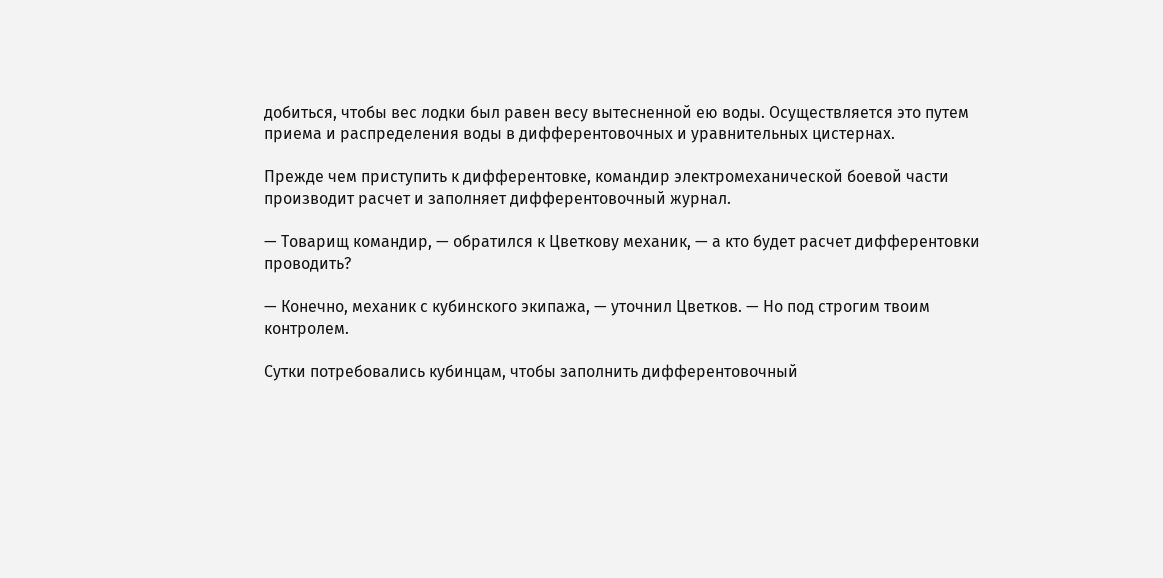добиться, чтобы вес лодки был равен весу вытесненной ею воды. Осуществляется это путем приема и распределения воды в дифферентовочных и уравнительных цистернах.

Прежде чем приступить к дифферентовке, командир электромеханической боевой части производит расчет и заполняет дифферентовочный журнал.

— Товарищ командир, — обратился к Цветкову механик, — а кто будет расчет дифферентовки проводить?

— Конечно, механик с кубинского экипажа, — уточнил Цветков. — Но под строгим твоим контролем.

Сутки потребовались кубинцам, чтобы заполнить дифферентовочный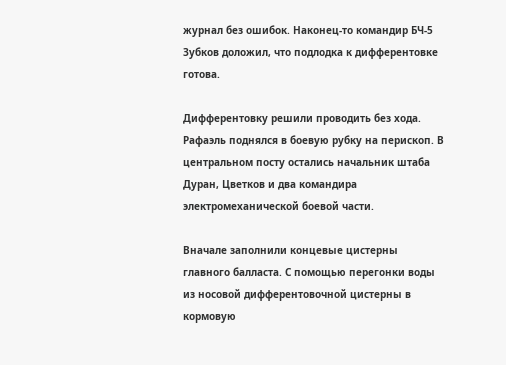журнал без ошибок. Наконец-то командир БЧ-5 Зубков доложил, что подлодка к дифферентовке готова.

Дифферентовку решили проводить без хода. Рафаэль поднялся в боевую рубку на перископ. В центральном посту остались начальник штаба Дуран, Цветков и два командира электромеханической боевой части.

Вначале заполнили концевые цистерны главного балласта. С помощью перегонки воды из носовой дифферентовочной цистерны в кормовую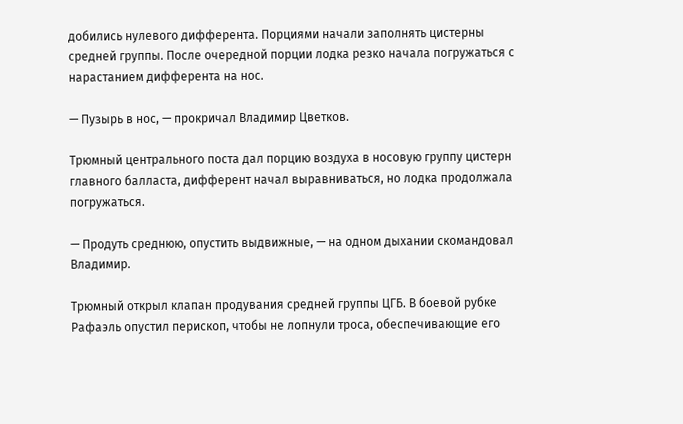добились нулевого дифферента. Порциями начали заполнять цистерны средней группы. После очередной порции лодка резко начала погружаться с нарастанием дифферента на нос.

— Пузырь в нос, — прокричал Владимир Цветков.

Трюмный центрального поста дал порцию воздуха в носовую группу цистерн главного балласта, дифферент начал выравниваться, но лодка продолжала погружаться.

— Продуть среднюю, опустить выдвижные, — на одном дыхании скомандовал Владимир.

Трюмный открыл клапан продувания средней группы ЦГБ. В боевой рубке Рафаэль опустил перископ, чтобы не лопнули троса, обеспечивающие его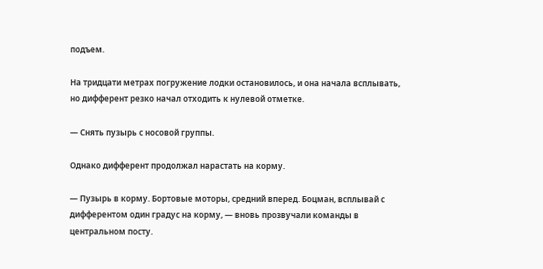подъем.

На тридцати метрах погружение лодки остановилось, и она начала всплывать, но дифферент резко начал отходить к нулевой отметке.

— Снять пузырь с носовой группы.

Однако дифферент продолжал нарастать на корму.

— Пузырь в корму. Бортовые моторы, средний вперед. Боцман, всплывай с дифферентом один градус на корму, — вновь прозвучали команды в центральном посту.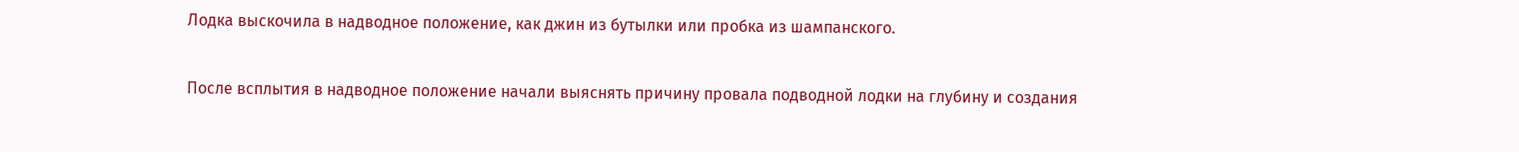Лодка выскочила в надводное положение, как джин из бутылки или пробка из шампанского.

После всплытия в надводное положение начали выяснять причину провала подводной лодки на глубину и создания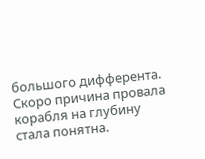большого дифферента. Скоро причина провала корабля на глубину стала понятна.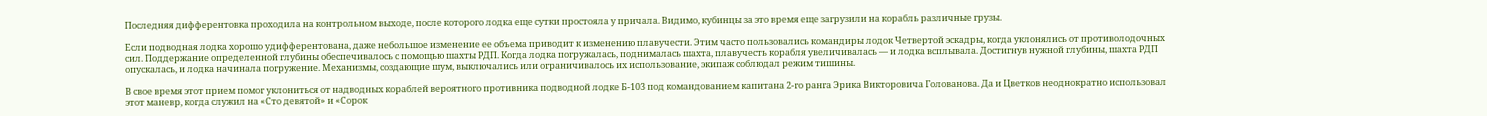Последняя дифферентовка проходила на контрольном выходе, после которого лодка еще сутки простояла у причала. Видимо, кубинцы за это время еще загрузили на корабль различные грузы.

Если подводная лодка хорошо удифферентована, даже небольшое изменение ее объема приводит к изменению плавучести. Этим часто пользовались командиры лодок Четвертой эскадры, когда уклонялись от противолодочных сил. Поддержание определенной глубины обеспечивалось с помощью шахты РДП. Когда лодка погружалась, поднималась шахта, плавучесть корабля увеличивалась — и лодка всплывала. Достигнув нужной глубины, шахта РДП опускалась, и лодка начинала погружение. Механизмы, создающие шум, выключались или ограничивалось их использование, экипаж соблюдал режим тишины.

В свое время этот прием помог уклониться от надводных кораблей вероятного противника подводной лодке Б-103 под командованием капитана 2-го ранга Эрика Викторовича Голованова. Да и Цветков неоднократно использовал этот маневр, когда служил на «Сто девятой» и «Сорок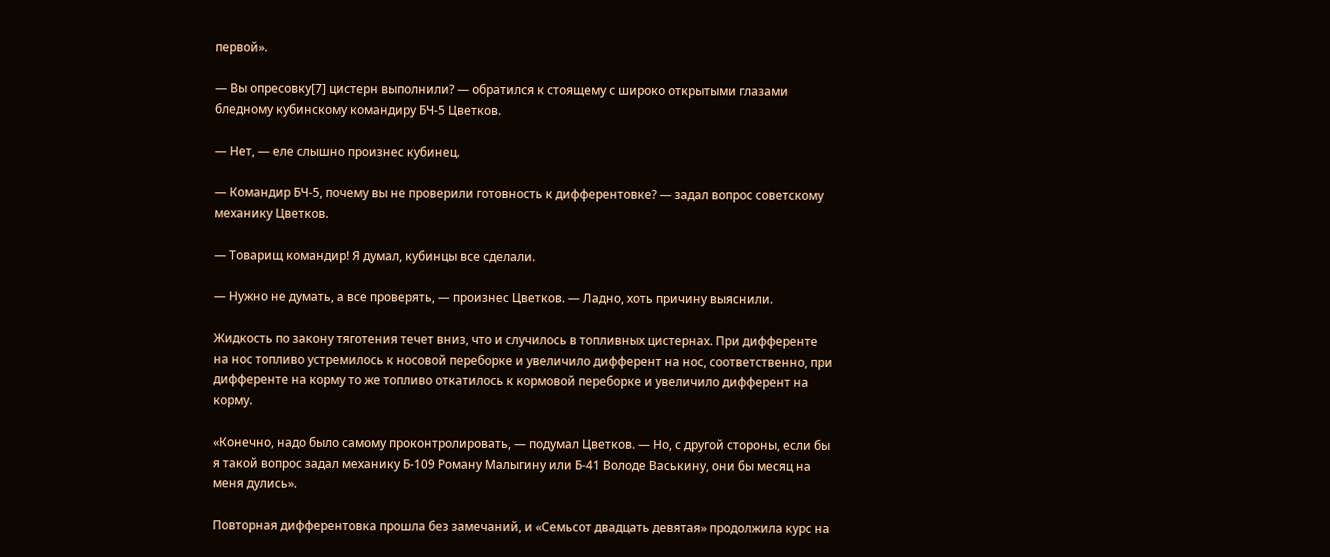первой».

— Вы опресовку[7] цистерн выполнили? — обратился к стоящему с широко открытыми глазами бледному кубинскому командиру БЧ-5 Цветков.

— Нет, — еле слышно произнес кубинец.

— Командир БЧ-5, почему вы не проверили готовность к дифферентовке? — задал вопрос советскому механику Цветков.

— Товарищ командир! Я думал, кубинцы все сделали.

— Нужно не думать, а все проверять, — произнес Цветков. — Ладно, хоть причину выяснили.

Жидкость по закону тяготения течет вниз, что и случилось в топливных цистернах. При дифференте на нос топливо устремилось к носовой переборке и увеличило дифферент на нос, соответственно, при дифференте на корму то же топливо откатилось к кормовой переборке и увеличило дифферент на корму.

«Конечно, надо было самому проконтролировать, — подумал Цветков. — Но, с другой стороны, если бы я такой вопрос задал механику Б-109 Роману Малыгину или Б-41 Володе Васькину, они бы месяц на меня дулись».

Повторная дифферентовка прошла без замечаний, и «Семьсот двадцать девятая» продолжила курс на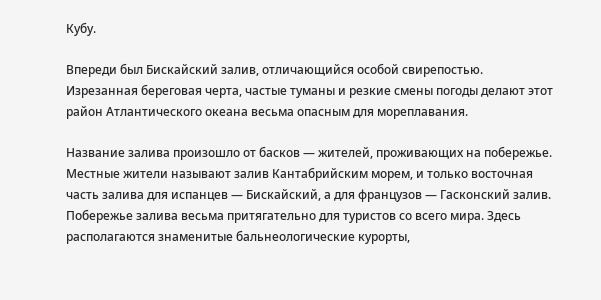Кубу.

Впереди был Бискайский залив, отличающийся особой свирепостью. Изрезанная береговая черта, частые туманы и резкие смены погоды делают этот район Атлантического океана весьма опасным для мореплавания.

Название залива произошло от басков — жителей, проживающих на побережье. Местные жители называют залив Кантабрийским морем, и только восточная часть залива для испанцев — Бискайский, а для французов — Гасконский залив. Побережье залива весьма притягательно для туристов со всего мира. Здесь располагаются знаменитые бальнеологические курорты,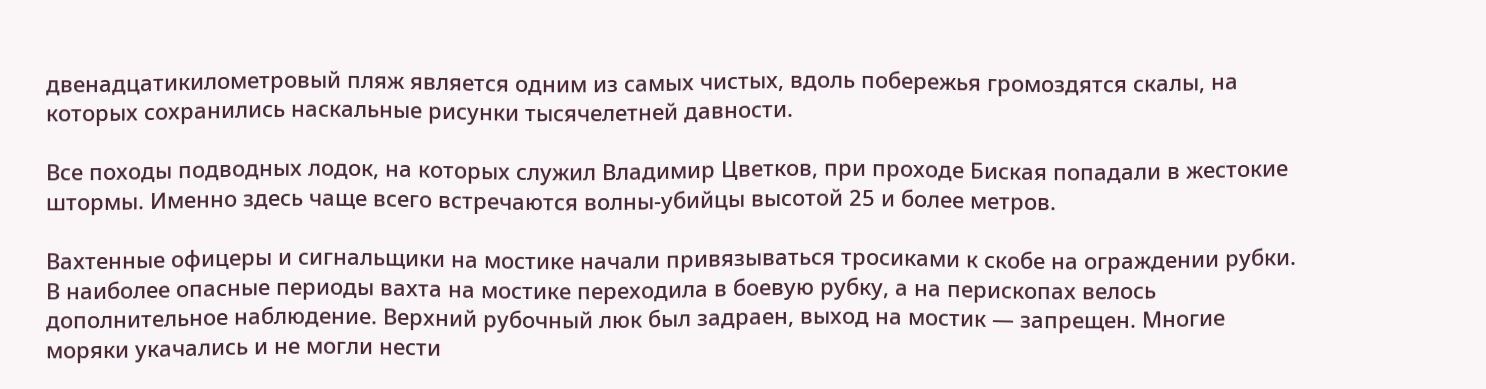двенадцатикилометровый пляж является одним из самых чистых, вдоль побережья громоздятся скалы, на которых сохранились наскальные рисунки тысячелетней давности.

Все походы подводных лодок, на которых служил Владимир Цветков, при проходе Биская попадали в жестокие штормы. Именно здесь чаще всего встречаются волны-убийцы высотой 25 и более метров.

Вахтенные офицеры и сигнальщики на мостике начали привязываться тросиками к скобе на ограждении рубки. В наиболее опасные периоды вахта на мостике переходила в боевую рубку, а на перископах велось дополнительное наблюдение. Верхний рубочный люк был задраен, выход на мостик — запрещен. Многие моряки укачались и не могли нести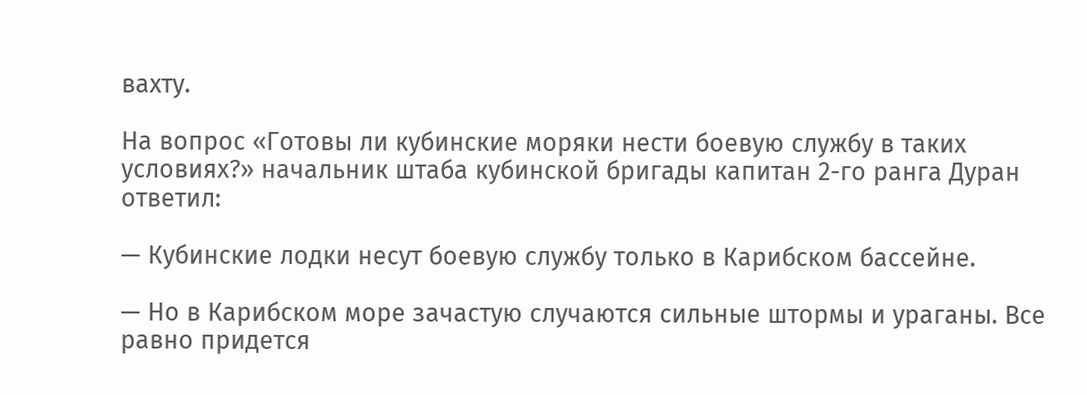вахту.

На вопрос «Готовы ли кубинские моряки нести боевую службу в таких условиях?» начальник штаба кубинской бригады капитан 2-го ранга Дуран ответил:

— Кубинские лодки несут боевую службу только в Карибском бассейне.

— Но в Карибском море зачастую случаются сильные штормы и ураганы. Все равно придется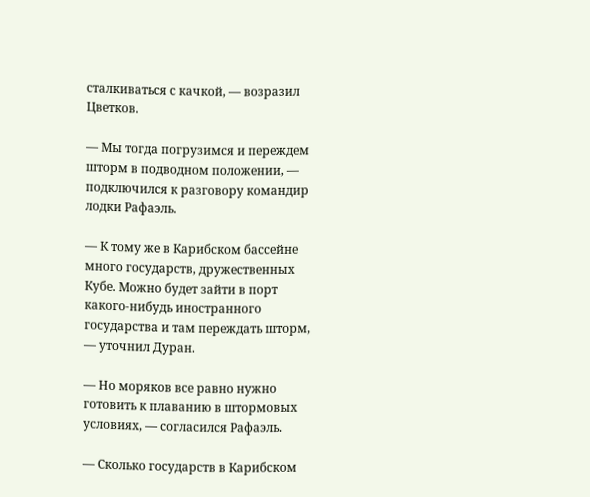сталкиваться с качкой, — возразил Цветков.

— Мы тогда погрузимся и переждем шторм в подводном положении, — подключился к разговору командир лодки Рафаэль.

— К тому же в Карибском бассейне много государств, дружественных Кубе. Можно будет зайти в порт какого-нибудь иностранного государства и там переждать шторм, — уточнил Дуран.

— Но моряков все равно нужно готовить к плаванию в штормовых условиях, — согласился Рафаэль.

— Сколько государств в Карибском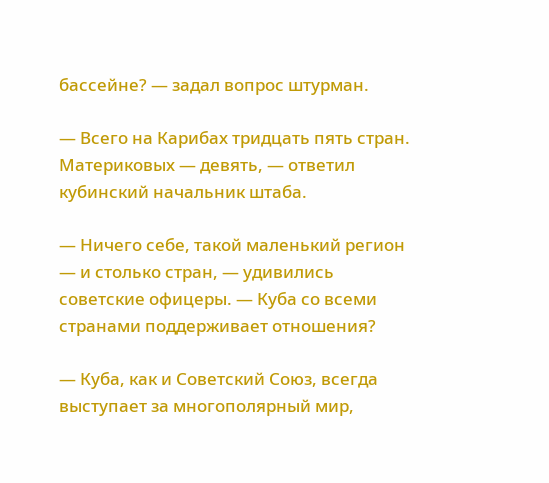бассейне? — задал вопрос штурман.

— Всего на Карибах тридцать пять стран. Материковых — девять, — ответил кубинский начальник штаба.

— Ничего себе, такой маленький регион — и столько стран, — удивились советские офицеры. — Куба со всеми странами поддерживает отношения?

— Куба, как и Советский Союз, всегда выступает за многополярный мир,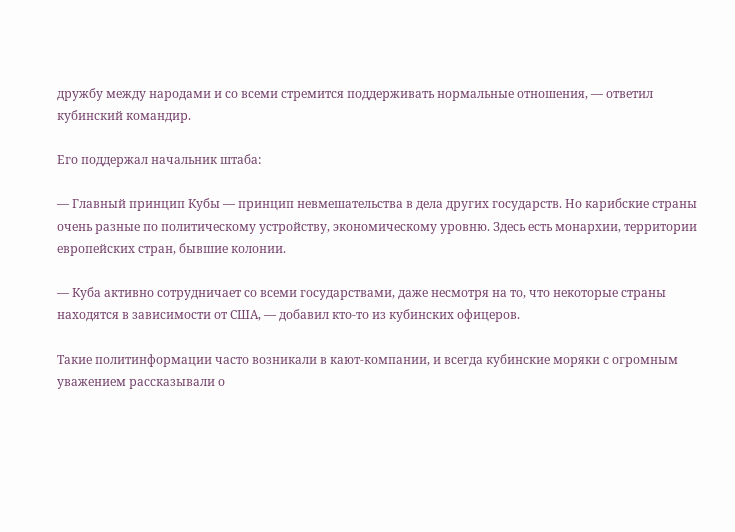дружбу между народами и со всеми стремится поддерживать нормальные отношения, — ответил кубинский командир.

Его поддержал начальник штаба:

— Главный принцип Кубы — принцип невмешательства в дела других государств. Но карибские страны очень разные по политическому устройству, экономическому уровню. Здесь есть монархии, территории европейских стран, бывшие колонии.

— Куба активно сотрудничает со всеми государствами, даже несмотря на то, что некоторые страны находятся в зависимости от США, — добавил кто-то из кубинских офицеров.

Такие политинформации часто возникали в кают-компании, и всегда кубинские моряки с огромным уважением рассказывали о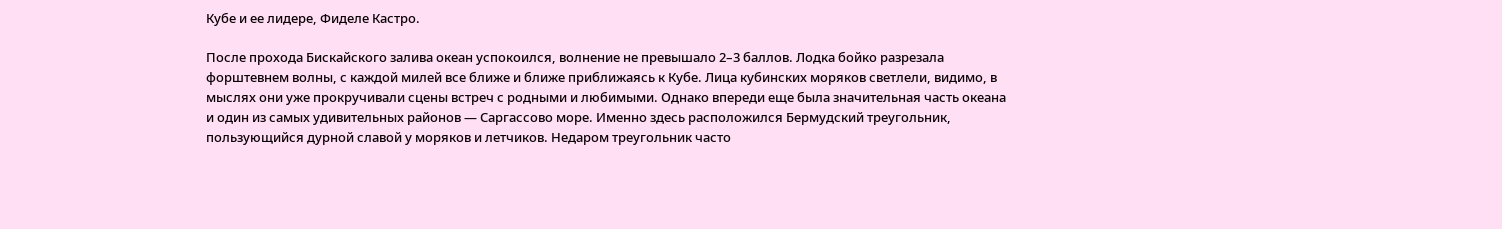Кубе и ее лидере, Фиделе Кастро.

После прохода Бискайского залива океан успокоился, волнение не превышало 2–3 баллов. Лодка бойко разрезала форштевнем волны, с каждой милей все ближе и ближе приближаясь к Кубе. Лица кубинских моряков светлели, видимо, в мыслях они уже прокручивали сцены встреч с родными и любимыми. Однако впереди еще была значительная часть океана и один из самых удивительных районов — Саргассово море. Именно здесь расположился Бермудский треугольник, пользующийся дурной славой у моряков и летчиков. Недаром треугольник часто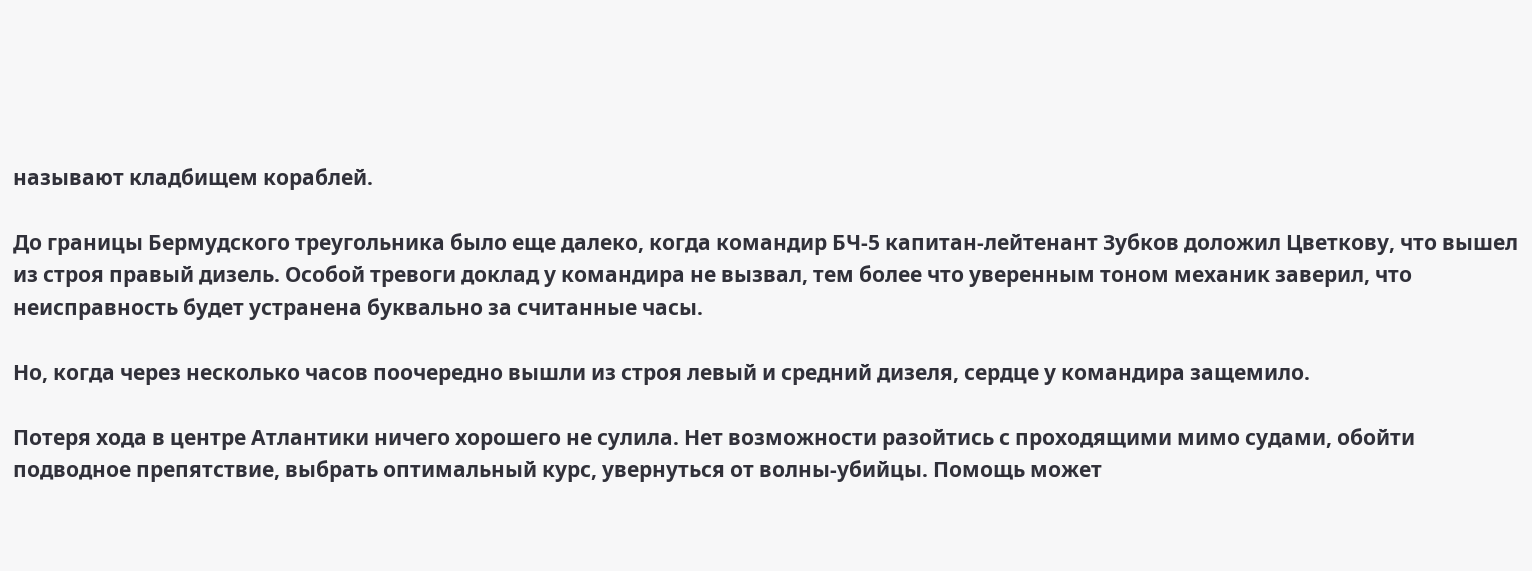называют кладбищем кораблей.

До границы Бермудского треугольника было еще далеко, когда командир БЧ-5 капитан-лейтенант Зубков доложил Цветкову, что вышел из строя правый дизель. Особой тревоги доклад у командира не вызвал, тем более что уверенным тоном механик заверил, что неисправность будет устранена буквально за считанные часы.

Но, когда через несколько часов поочередно вышли из строя левый и средний дизеля, сердце у командира защемило.

Потеря хода в центре Атлантики ничего хорошего не сулила. Нет возможности разойтись с проходящими мимо судами, обойти подводное препятствие, выбрать оптимальный курс, увернуться от волны-убийцы. Помощь может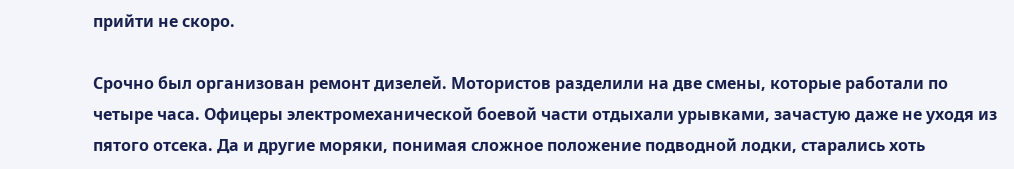прийти не скоро.

Срочно был организован ремонт дизелей. Мотористов разделили на две смены, которые работали по четыре часа. Офицеры электромеханической боевой части отдыхали урывками, зачастую даже не уходя из пятого отсека. Да и другие моряки, понимая сложное положение подводной лодки, старались хоть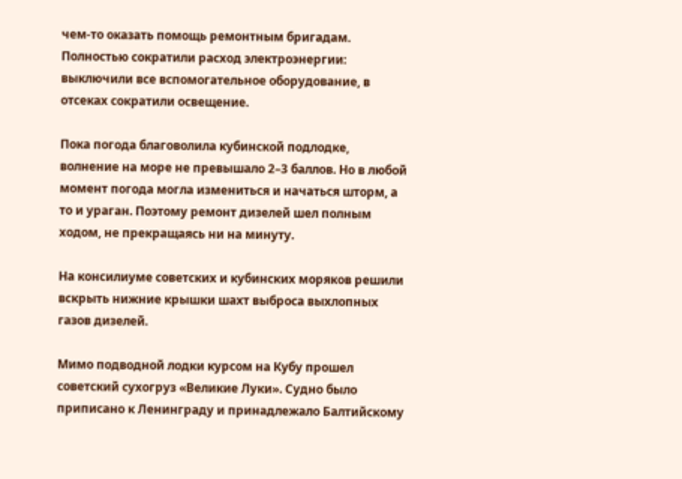чем-то оказать помощь ремонтным бригадам. Полностью сократили расход электроэнергии: выключили все вспомогательное оборудование, в отсеках сократили освещение.

Пока погода благоволила кубинской подлодке, волнение на море не превышало 2–3 баллов. Но в любой момент погода могла измениться и начаться шторм, а то и ураган. Поэтому ремонт дизелей шел полным ходом, не прекращаясь ни на минуту.

На консилиуме советских и кубинских моряков решили вскрыть нижние крышки шахт выброса выхлопных газов дизелей.

Мимо подводной лодки курсом на Кубу прошел советский сухогруз «Великие Луки». Судно было приписано к Ленинграду и принадлежало Балтийскому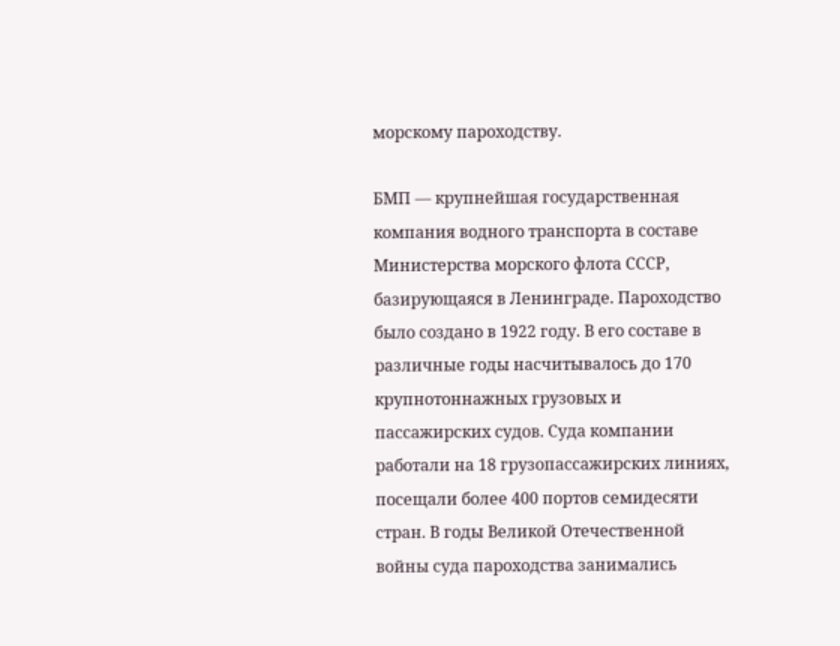морскому пароходству.

БМП — крупнейшая государственная компания водного транспорта в составе Министерства морского флота СССР, базирующаяся в Ленинграде. Пароходство было создано в 1922 году. В его составе в различные годы насчитывалось до 170 крупнотоннажных грузовых и пассажирских судов. Суда компании работали на 18 грузопассажирских линиях, посещали более 400 портов семидесяти стран. В годы Великой Отечественной войны суда пароходства занимались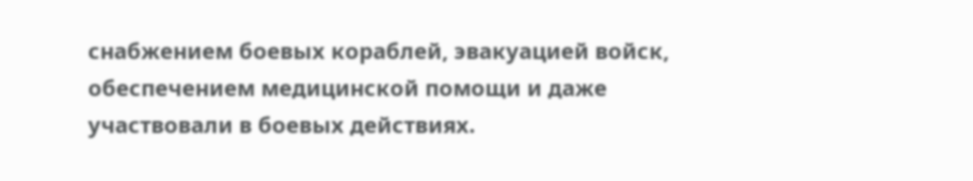снабжением боевых кораблей, эвакуацией войск, обеспечением медицинской помощи и даже участвовали в боевых действиях.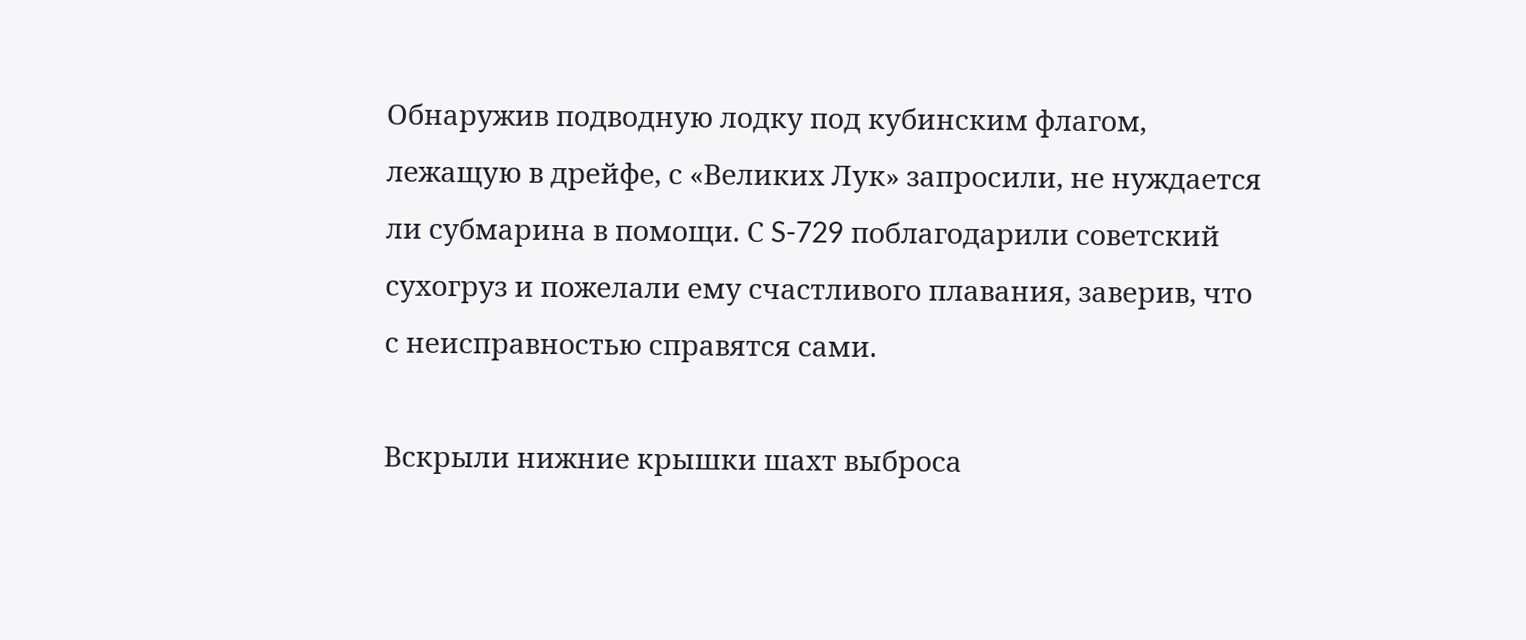Обнаружив подводную лодку под кубинским флагом, лежащую в дрейфе, с «Великих Лук» запросили, не нуждается ли субмарина в помощи. С S-729 поблагодарили советский сухогруз и пожелали ему счастливого плавания, заверив, что с неисправностью справятся сами.

Вскрыли нижние крышки шахт выброса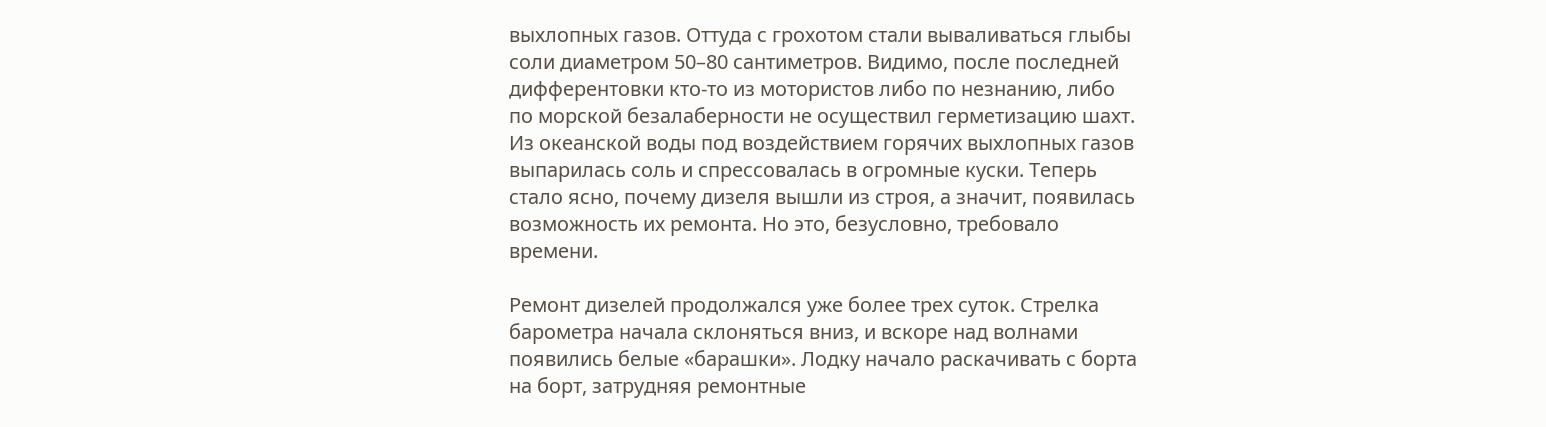выхлопных газов. Оттуда с грохотом стали вываливаться глыбы соли диаметром 50–80 сантиметров. Видимо, после последней дифферентовки кто-то из мотористов либо по незнанию, либо по морской безалаберности не осуществил герметизацию шахт. Из океанской воды под воздействием горячих выхлопных газов выпарилась соль и спрессовалась в огромные куски. Теперь стало ясно, почему дизеля вышли из строя, а значит, появилась возможность их ремонта. Но это, безусловно, требовало времени.

Ремонт дизелей продолжался уже более трех суток. Стрелка барометра начала склоняться вниз, и вскоре над волнами появились белые «барашки». Лодку начало раскачивать с борта на борт, затрудняя ремонтные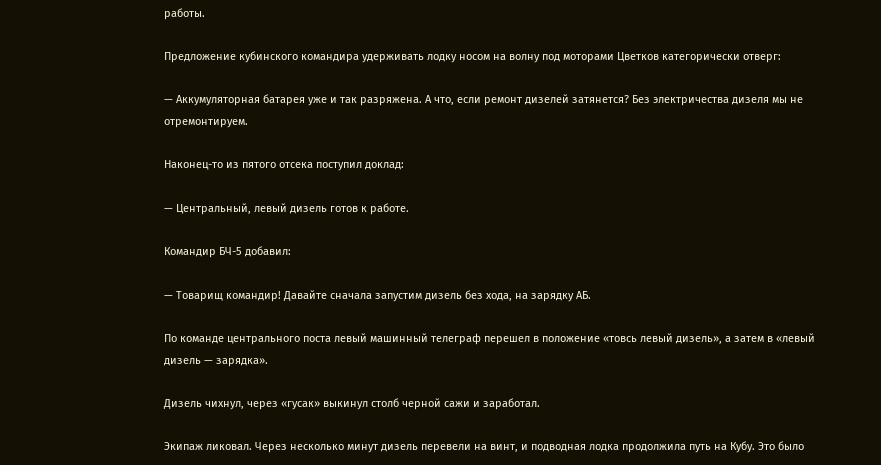работы.

Предложение кубинского командира удерживать лодку носом на волну под моторами Цветков категорически отверг:

— Аккумуляторная батарея уже и так разряжена. А что, если ремонт дизелей затянется? Без электричества дизеля мы не отремонтируем.

Наконец-то из пятого отсека поступил доклад:

— Центральный, левый дизель готов к работе.

Командир БЧ-5 добавил:

— Товарищ командир! Давайте сначала запустим дизель без хода, на зарядку АБ.

По команде центрального поста левый машинный телеграф перешел в положение «товсь левый дизель», а затем в «левый дизель — зарядка».

Дизель чихнул, через «гусак» выкинул столб черной сажи и заработал.

Экипаж ликовал. Через несколько минут дизель перевели на винт, и подводная лодка продолжила путь на Кубу. Это было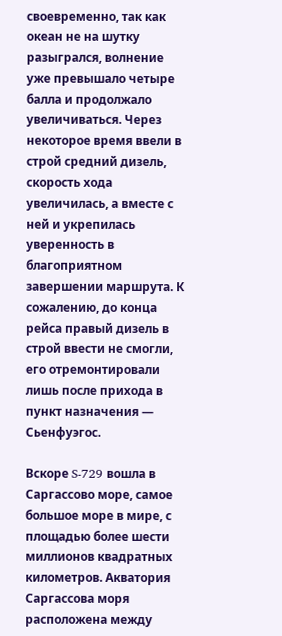своевременно, так как океан не на шутку разыгрался, волнение уже превышало четыре балла и продолжало увеличиваться. Через некоторое время ввели в строй средний дизель, скорость хода увеличилась, а вместе с ней и укрепилась уверенность в благоприятном завершении маршрута. К сожалению, до конца рейса правый дизель в строй ввести не смогли, его отремонтировали лишь после прихода в пункт назначения — Сьенфуэгос.

Вскоре S-729 вошла в Саргассово море, самое большое море в мире, с площадью более шести миллионов квадратных километров. Акватория Саргассова моря расположена между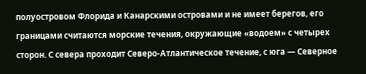полуостровом Флорида и Канарскими островами и не имеет берегов, его границами считаются морские течения, окружающие «водоем» с четырех сторон. С севера проходит Северо-Атлантическое течение, с юга — Северное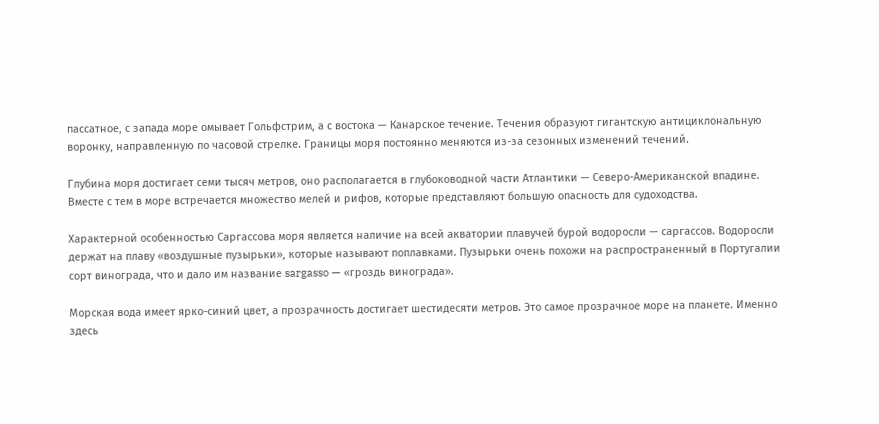пассатное, с запада море омывает Гольфстрим, а с востока — Канарское течение. Течения образуют гигантскую антициклональную воронку, направленную по часовой стрелке. Границы моря постоянно меняются из-за сезонных изменений течений.

Глубина моря достигает семи тысяч метров, оно располагается в глубоководной части Атлантики — Северо-Американской впадине. Вместе с тем в море встречается множество мелей и рифов, которые представляют большую опасность для судоходства.

Характерной особенностью Саргассова моря является наличие на всей акватории плавучей бурой водоросли — саргассов. Водоросли держат на плаву «воздушные пузырьки», которые называют поплавками. Пузырьки очень похожи на распространенный в Португалии сорт винограда, что и дало им название sargasso — «гроздь винограда».

Морская вода имеет ярко-синий цвет, а прозрачность достигает шестидесяти метров. Это самое прозрачное море на планете. Именно здесь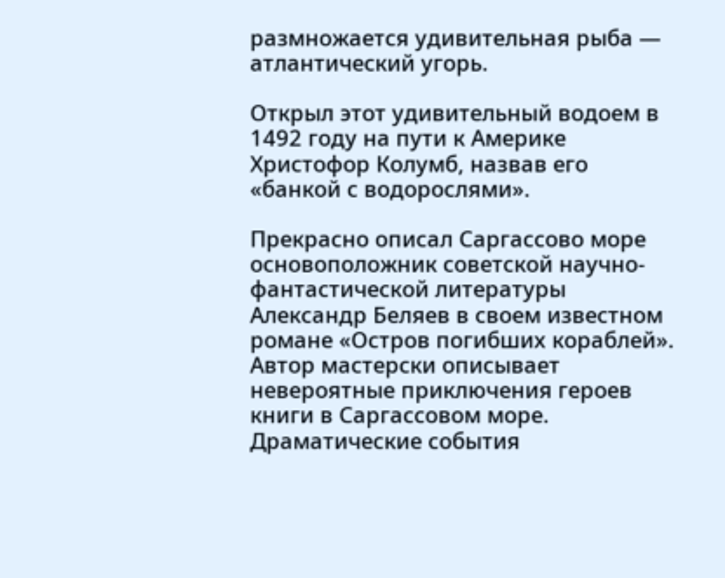размножается удивительная рыба — атлантический угорь.

Открыл этот удивительный водоем в 1492 году на пути к Америке Христофор Колумб, назвав его «банкой с водорослями».

Прекрасно описал Саргассово море основоположник советской научно-фантастической литературы Александр Беляев в своем известном романе «Остров погибших кораблей». Автор мастерски описывает невероятные приключения героев книги в Саргассовом море. Драматические события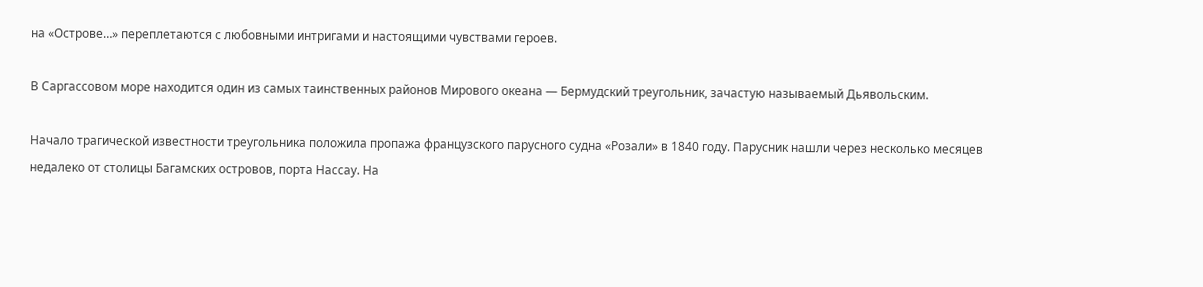на «Острове…» переплетаются с любовными интригами и настоящими чувствами героев.

В Саргассовом море находится один из самых таинственных районов Мирового океана — Бермудский треугольник, зачастую называемый Дьявольским.

Начало трагической известности треугольника положила пропажа французского парусного судна «Розали» в 1840 году. Парусник нашли через несколько месяцев недалеко от столицы Багамских островов, порта Нассау. На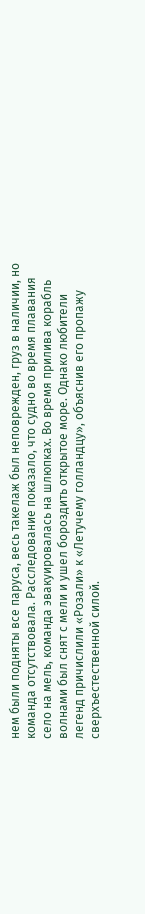нем были подняты все паруса, весь такелаж был неповрежден, груз в наличии, но команда отсутствовала. Расследование показало, что судно во время плавания село на мель, команда эвакуировалась на шлюпках. Во время прилива корабль волнами был снят с мели и ушел бороздить открытое море. Однако любители легенд причислили «Розали» к «Летучему голландцу», объяснив его пропажу сверхъестественной силой.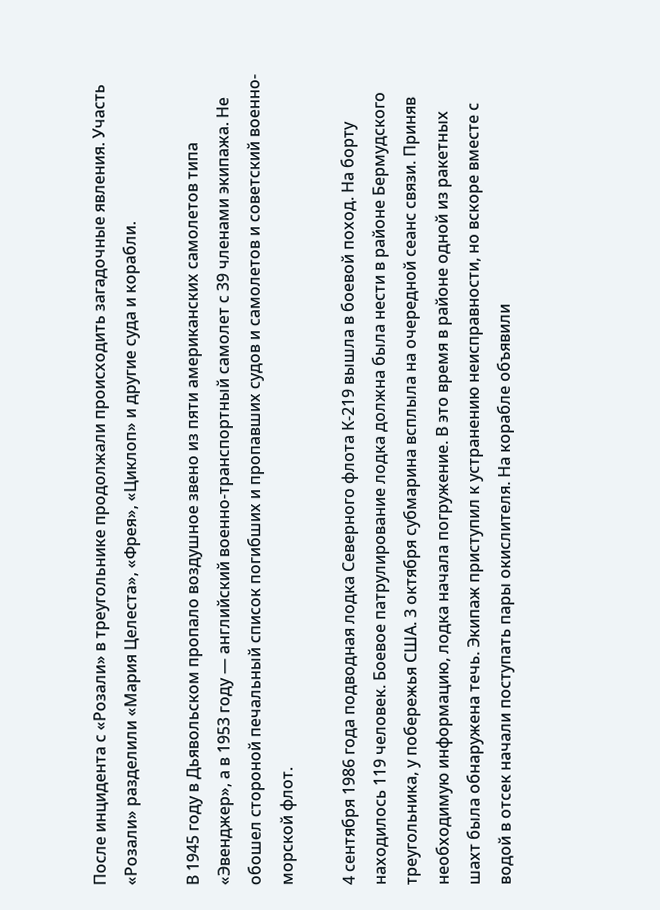После инцидента с «Розали» в треугольнике продолжали происходить загадочные явления. Участь «Розали» разделили «Мария Целеста», «Фрея», «Циклоп» и другие суда и корабли.

В 1945 году в Дьявольском пропало воздушное звено из пяти американских самолетов типа «Эвенджер», а в 1953 году — английский военно-транспортный самолет с 39 членами экипажа. Не обошел стороной печальный список погибших и пропавших судов и самолетов и советский военно-морской флот.

4 сентября 1986 года подводная лодка Северного флота К-219 вышла в боевой поход. На борту находилось 119 человек. Боевое патрулирование лодка должна была нести в районе Бермудского треугольника, у побережья США. 3 октября субмарина всплыла на очередной сеанс связи. Приняв необходимую информацию, лодка начала погружение. В это время в районе одной из ракетных шахт была обнаружена течь. Экипаж приступил к устранению неисправности, но вскоре вместе с водой в отсек начали поступать пары окислителя. На корабле объявили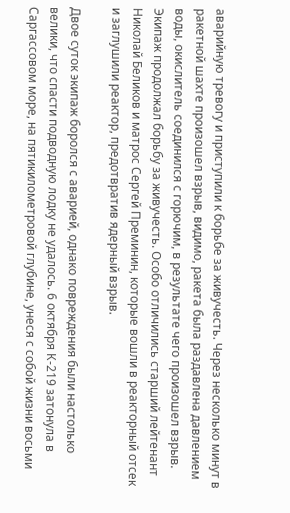аварийную тревогу и приступили к борьбе за живучесть. Через несколько минут в ракетной шахте произошел взрыв, видимо, ракета была раздавлена давлением воды, окислитель соединился с горючим, в результате чего произошел взрыв. Экипаж продолжал борьбу за живучесть. Особо отличились старший лейтенант Николай Беликов и матрос Сергей Преминин, которые вошли в реакторный отсек и заглушили реактор, предотвратив ядерный взрыв.

Двое суток экипаж боролся с аварией, однако повреждения были настолько велики, что спасти подводную лодку не удалось. 6 октября К-219 затонула в Саргассовом море, на пятикилометровой глубине, унеся с собой жизни восьми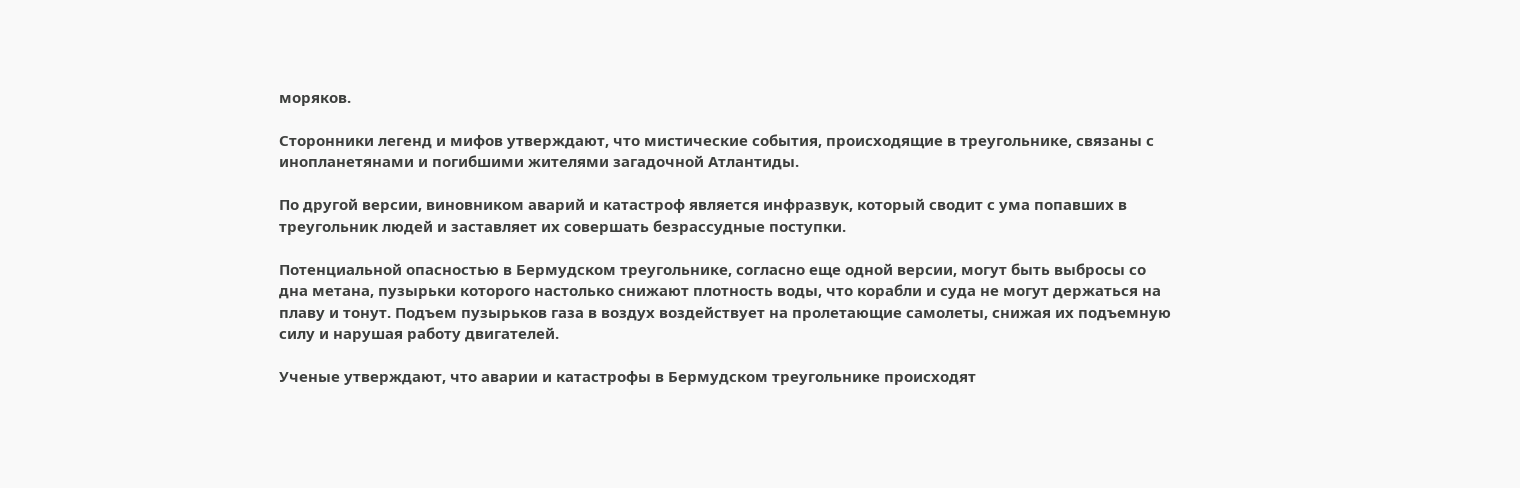моряков.

Сторонники легенд и мифов утверждают, что мистические события, происходящие в треугольнике, связаны с инопланетянами и погибшими жителями загадочной Атлантиды.

По другой версии, виновником аварий и катастроф является инфразвук, который сводит с ума попавших в треугольник людей и заставляет их совершать безрассудные поступки.

Потенциальной опасностью в Бермудском треугольнике, согласно еще одной версии, могут быть выбросы со дна метана, пузырьки которого настолько снижают плотность воды, что корабли и суда не могут держаться на плаву и тонут. Подъем пузырьков газа в воздух воздействует на пролетающие самолеты, снижая их подъемную силу и нарушая работу двигателей.

Ученые утверждают, что аварии и катастрофы в Бермудском треугольнике происходят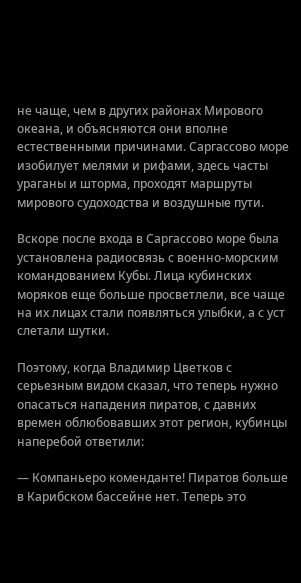не чаще, чем в других районах Мирового океана, и объясняются они вполне естественными причинами. Саргассово море изобилует мелями и рифами, здесь часты ураганы и шторма, проходят маршруты мирового судоходства и воздушные пути.

Вскоре после входа в Саргассово море была установлена радиосвязь с военно-морским командованием Кубы. Лица кубинских моряков еще больше просветлели, все чаще на их лицах стали появляться улыбки, а с уст слетали шутки.

Поэтому, когда Владимир Цветков с серьезным видом сказал, что теперь нужно опасаться нападения пиратов, с давних времен облюбовавших этот регион, кубинцы наперебой ответили:

— Компаньеро коменданте! Пиратов больше в Карибском бассейне нет. Теперь это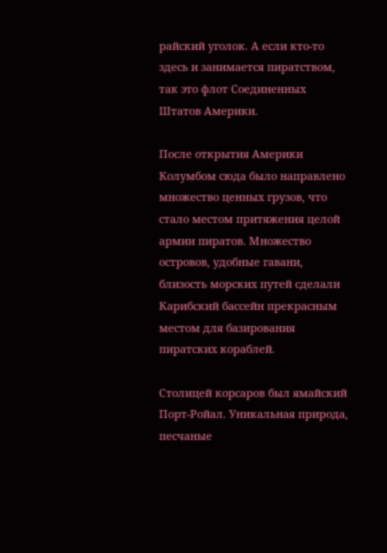райский уголок. А если кто-то здесь и занимается пиратством, так это флот Соединенных Штатов Америки.

После открытия Америки Колумбом сюда было направлено множество ценных грузов, что стало местом притяжения целой армии пиратов. Множество островов, удобные гавани, близость морских путей сделали Карибский бассейн прекрасным местом для базирования пиратских кораблей.

Столицей корсаров был ямайский Порт-Ройал. Уникальная природа, песчаные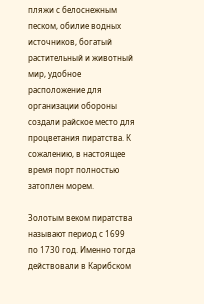пляжи с белоснежным песком, обилие водных источников, богатый растительный и животный мир, удобное расположение для организации обороны создали райское место для процветания пиратства. К сожалению, в настоящее время порт полностью затоплен морем.

Золотым веком пиратства называют период с 1699 по 1730 год. Именно тогда действовали в Карибском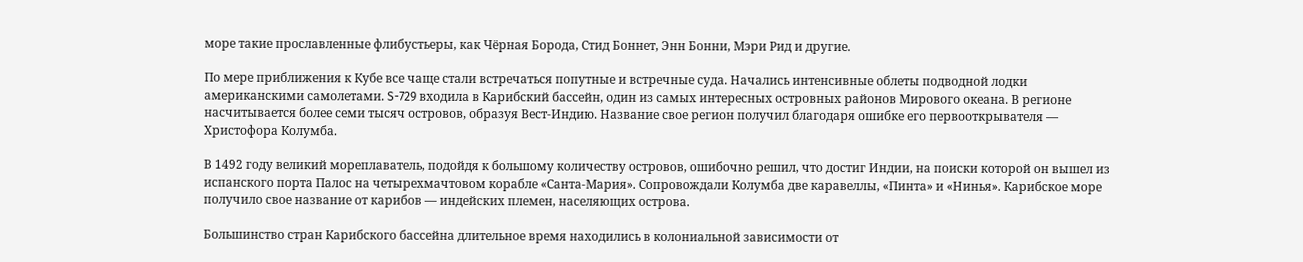море такие прославленные флибустьеры, как Чёрная Борода, Стид Боннет, Энн Бонни, Мэри Рид и другие.

По мере приближения к Кубе все чаще стали встречаться попутные и встречные суда. Начались интенсивные облеты подводной лодки американскими самолетами. S-729 входила в Карибский бассейн, один из самых интересных островных районов Мирового океана. В регионе насчитывается более семи тысяч островов, образуя Вест-Индию. Название свое регион получил благодаря ошибке его первооткрывателя — Христофора Колумба.

В 1492 году великий мореплаватель, подойдя к большому количеству островов, ошибочно решил, что достиг Индии, на поиски которой он вышел из испанского порта Палос на четырехмачтовом корабле «Санта-Мария». Сопровождали Колумба две каравеллы, «Пинта» и «Нинья». Карибское море получило свое название от карибов — индейских племен, населяющих острова.

Большинство стран Карибского бассейна длительное время находились в колониальной зависимости от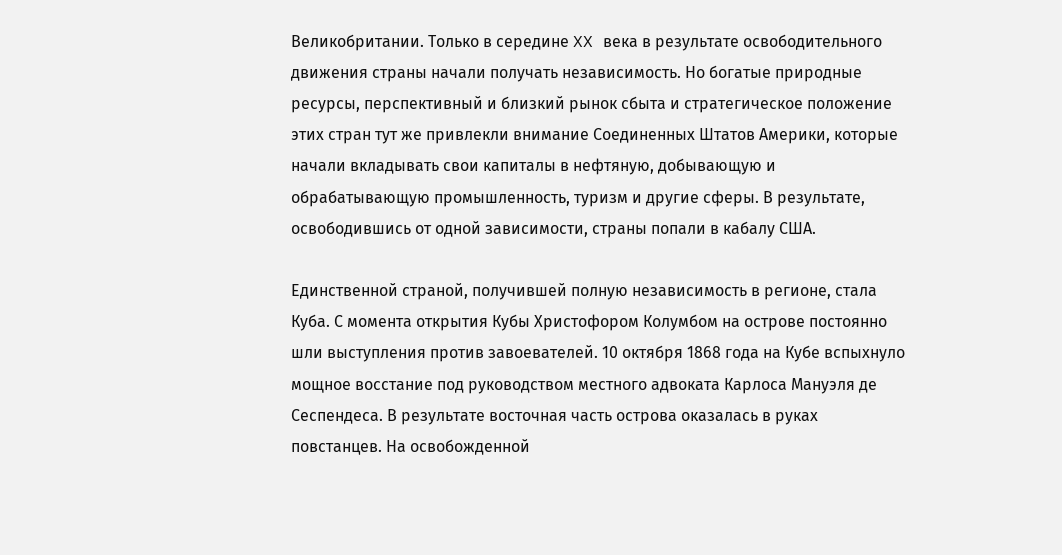Великобритании. Только в середине XX века в результате освободительного движения страны начали получать независимость. Но богатые природные ресурсы, перспективный и близкий рынок сбыта и стратегическое положение этих стран тут же привлекли внимание Соединенных Штатов Америки, которые начали вкладывать свои капиталы в нефтяную, добывающую и обрабатывающую промышленность, туризм и другие сферы. В результате, освободившись от одной зависимости, страны попали в кабалу США.

Единственной страной, получившей полную независимость в регионе, стала Куба. С момента открытия Кубы Христофором Колумбом на острове постоянно шли выступления против завоевателей. 10 октября 1868 года на Кубе вспыхнуло мощное восстание под руководством местного адвоката Карлоса Мануэля де Сеспендеса. В результате восточная часть острова оказалась в руках повстанцев. На освобожденной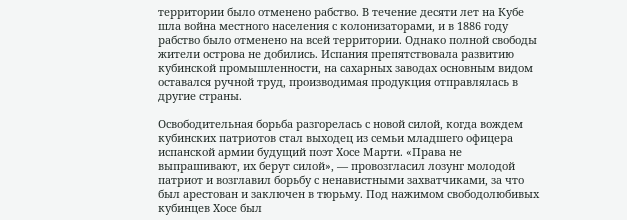территории было отменено рабство. В течение десяти лет на Кубе шла война местного населения с колонизаторами, и в 1886 году рабство было отменено на всей территории. Однако полной свободы жители острова не добились. Испания препятствовала развитию кубинской промышленности, на сахарных заводах основным видом оставался ручной труд, производимая продукция отправлялась в другие страны.

Освободительная борьба разгорелась с новой силой, когда вождем кубинских патриотов стал выходец из семьи младшего офицера испанской армии будущий поэт Хосе Марти. «Права не выпрашивают, их берут силой», — провозгласил лозунг молодой патриот и возглавил борьбу с ненавистными захватчиками, за что был арестован и заключен в тюрьму. Под нажимом свободолюбивых кубинцев Хосе был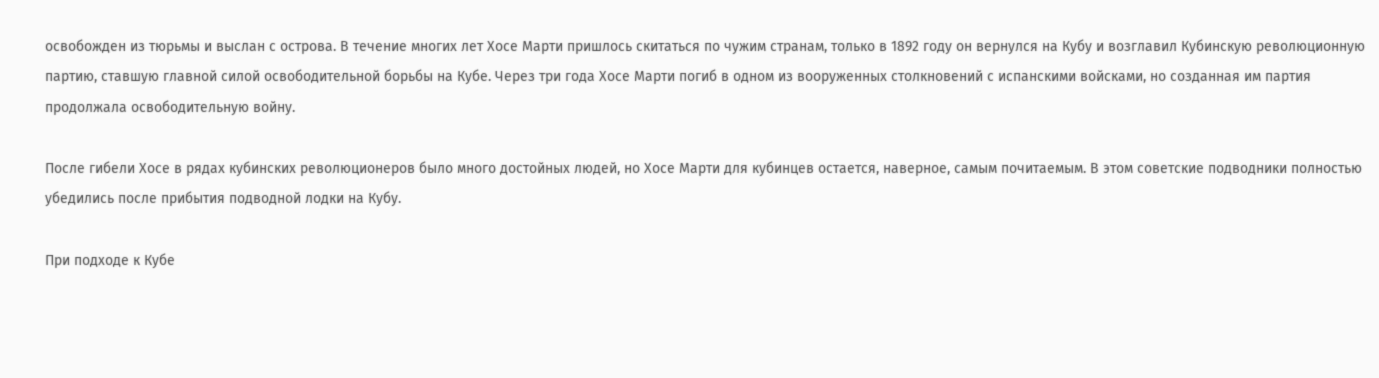освобожден из тюрьмы и выслан с острова. В течение многих лет Хосе Марти пришлось скитаться по чужим странам, только в 1892 году он вернулся на Кубу и возглавил Кубинскую революционную партию, ставшую главной силой освободительной борьбы на Кубе. Через три года Хосе Марти погиб в одном из вооруженных столкновений с испанскими войсками, но созданная им партия продолжала освободительную войну.

После гибели Хосе в рядах кубинских революционеров было много достойных людей, но Хосе Марти для кубинцев остается, наверное, самым почитаемым. В этом советские подводники полностью убедились после прибытия подводной лодки на Кубу.

При подходе к Кубе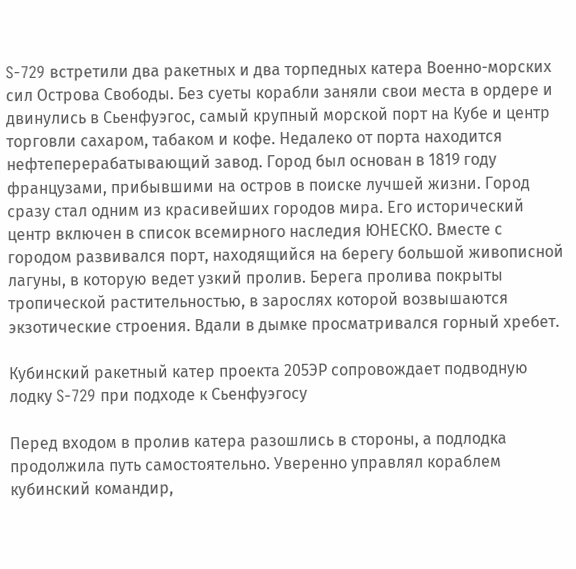S-729 встретили два ракетных и два торпедных катера Военно-морских сил Острова Свободы. Без суеты корабли заняли свои места в ордере и двинулись в Сьенфуэгос, самый крупный морской порт на Кубе и центр торговли сахаром, табаком и кофе. Недалеко от порта находится нефтеперерабатывающий завод. Город был основан в 1819 году французами, прибывшими на остров в поиске лучшей жизни. Город сразу стал одним из красивейших городов мира. Его исторический центр включен в список всемирного наследия ЮНЕСКО. Вместе с городом развивался порт, находящийся на берегу большой живописной лагуны, в которую ведет узкий пролив. Берега пролива покрыты тропической растительностью, в зарослях которой возвышаются экзотические строения. Вдали в дымке просматривался горный хребет.

Кубинский ракетный катер проекта 205ЭР сопровождает подводную лодку S-729 при подходе к Сьенфуэгосу

Перед входом в пролив катера разошлись в стороны, а подлодка продолжила путь самостоятельно. Уверенно управлял кораблем кубинский командир,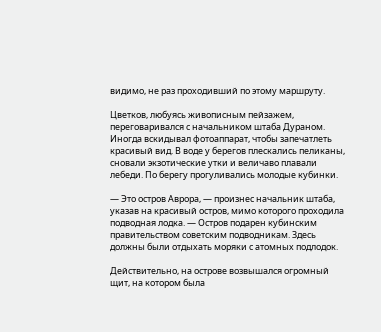видимо, не раз проходивший по этому маршруту.

Цветков, любуясь живописным пейзажем, переговаривался с начальником штаба Дураном. Иногда вскидывал фотоаппарат, чтобы запечатлеть красивый вид. В воде у берегов плескались пеликаны, сновали экзотические утки и величаво плавали лебеди. По берегу прогуливались молодые кубинки.

— Это остров Аврора, — произнес начальник штаба, указав на красивый остров, мимо которого проходила подводная лодка. — Остров подарен кубинским правительством советским подводникам. Здесь должны были отдыхать моряки с атомных подлодок.

Действительно, на острове возвышался огромный щит, на котором была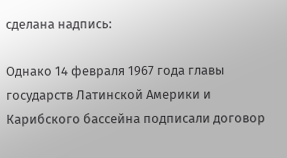сделана надпись:

Однако 14 февраля 1967 года главы государств Латинской Америки и Карибского бассейна подписали договор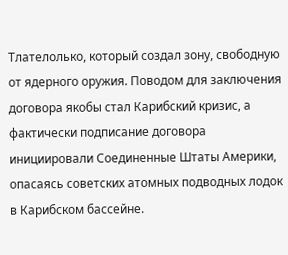Тлателолько, который создал зону, свободную от ядерного оружия. Поводом для заключения договора якобы стал Карибский кризис, а фактически подписание договора инициировали Соединенные Штаты Америки, опасаясь советских атомных подводных лодок в Карибском бассейне.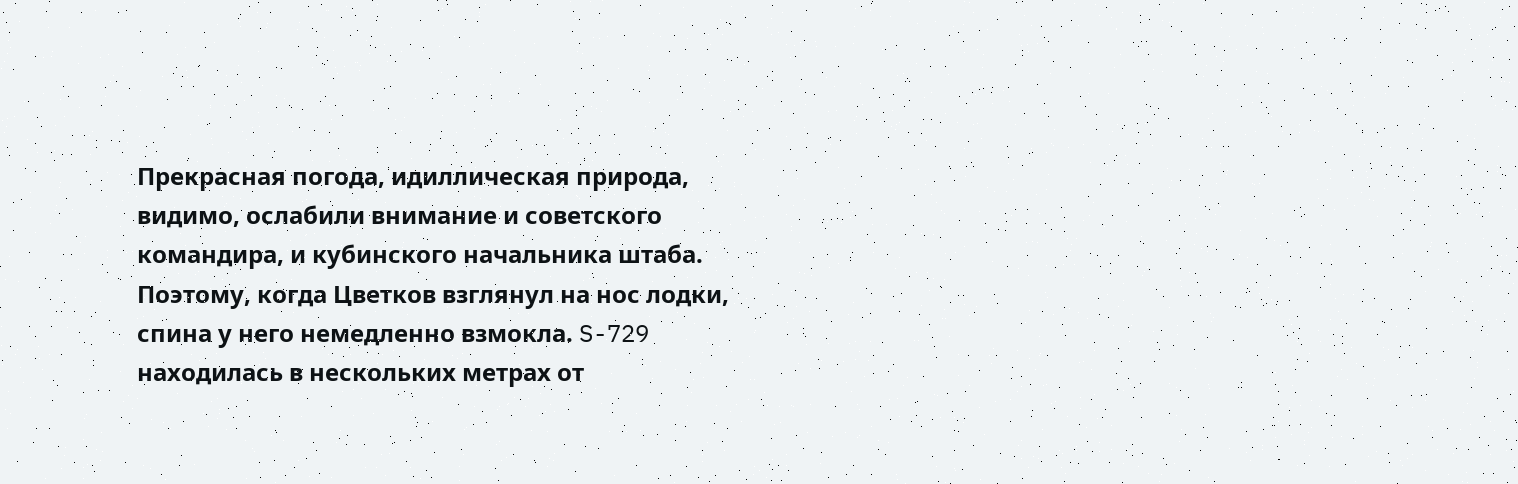Прекрасная погода, идиллическая природа, видимо, ослабили внимание и советского командира, и кубинского начальника штаба. Поэтому, когда Цветков взглянул на нос лодки, спина у него немедленно взмокла. S-729 находилась в нескольких метрах от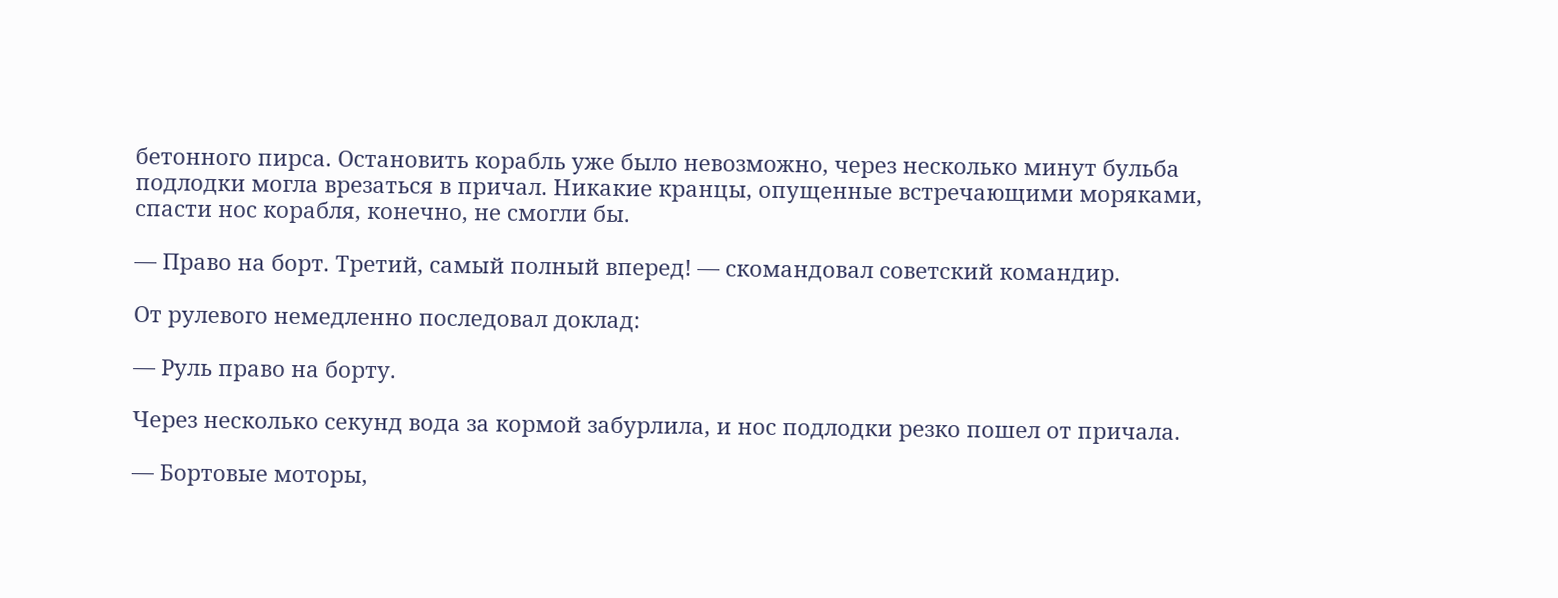бетонного пирса. Остановить корабль уже было невозможно, через несколько минут бульба подлодки могла врезаться в причал. Никакие кранцы, опущенные встречающими моряками, спасти нос корабля, конечно, не смогли бы.

— Право на борт. Третий, самый полный вперед! — скомандовал советский командир.

От рулевого немедленно последовал доклад:

— Руль право на борту.

Через несколько секунд вода за кормой забурлила, и нос подлодки резко пошел от причала.

— Бортовые моторы,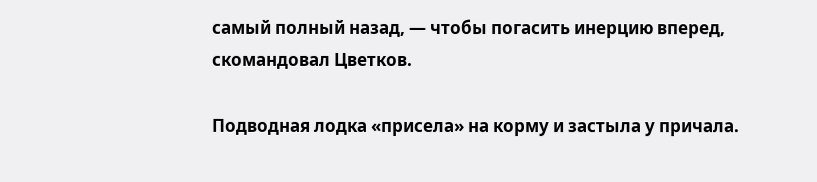самый полный назад, — чтобы погасить инерцию вперед, скомандовал Цветков.

Подводная лодка «присела» на корму и застыла у причала.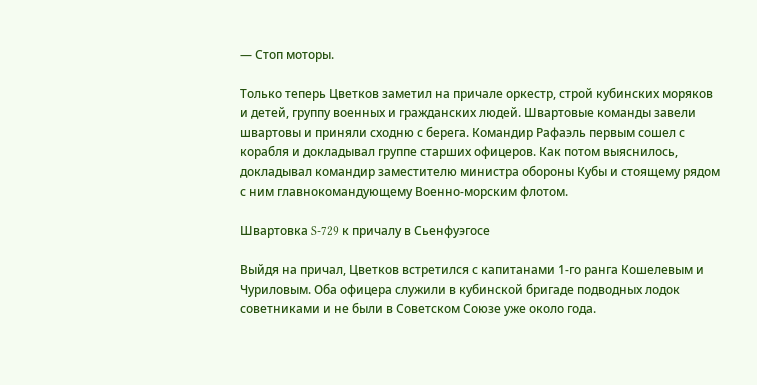— Стоп моторы.

Только теперь Цветков заметил на причале оркестр, строй кубинских моряков и детей, группу военных и гражданских людей. Швартовые команды завели швартовы и приняли сходню с берега. Командир Рафаэль первым сошел с корабля и докладывал группе старших офицеров. Как потом выяснилось, докладывал командир заместителю министра обороны Кубы и стоящему рядом с ним главнокомандующему Военно-морским флотом.

Швартовка S-729 к причалу в Сьенфуэгосе

Выйдя на причал, Цветков встретился с капитанами 1-го ранга Кошелевым и Чуриловым. Оба офицера служили в кубинской бригаде подводных лодок советниками и не были в Советском Союзе уже около года.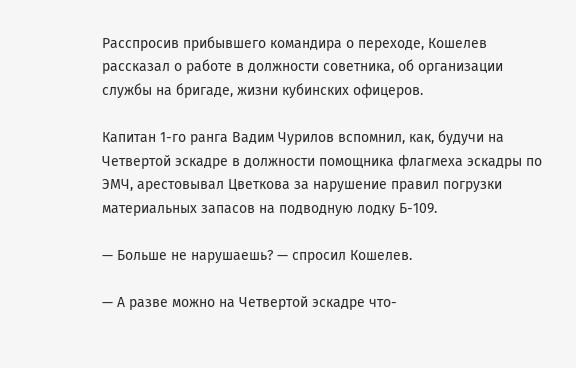Расспросив прибывшего командира о переходе, Кошелев рассказал о работе в должности советника, об организации службы на бригаде, жизни кубинских офицеров.

Капитан 1-го ранга Вадим Чурилов вспомнил, как, будучи на Четвертой эскадре в должности помощника флагмеха эскадры по ЭМЧ, арестовывал Цветкова за нарушение правил погрузки материальных запасов на подводную лодку Б-109.

— Больше не нарушаешь? — спросил Кошелев.

— А разве можно на Четвертой эскадре что-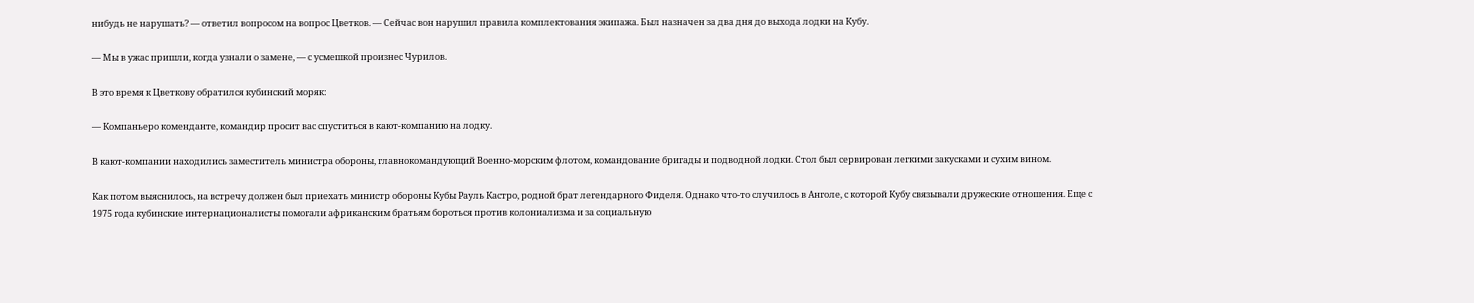нибудь не нарушать? — ответил вопросом на вопрос Цветков. — Сейчас вон нарушил правила комплектования экипажа. Был назначен за два дня до выхода лодки на Кубу.

— Мы в ужас пришли, когда узнали о замене, — с усмешкой произнес Чурилов.

В это время к Цветкову обратился кубинский моряк:

— Компаньеро коменданте, командир просит вас спуститься в кают-компанию на лодку.

В кают-компании находились заместитель министра обороны, главнокомандующий Военно-морским флотом, командование бригады и подводной лодки. Стол был сервирован легкими закусками и сухим вином.

Как потом выяснилось, на встречу должен был приехать министр обороны Кубы Рауль Кастро, родной брат легендарного Фиделя. Однако что-то случилось в Анголе, с которой Кубу связывали дружеские отношения. Еще с 1975 года кубинские интернационалисты помогали африканским братьям бороться против колониализма и за социальную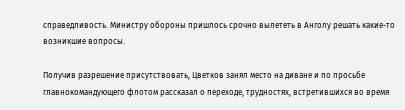справедливость. Министру обороны пришлось срочно вылететь в Анголу решать какие-то возникшие вопросы.

Получив разрешение присутствовать, Цветков занял место на диване и по просьбе главнокомандующего флотом рассказал о переходе, трудностях, встретившихся во время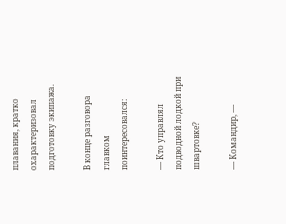плавания, кратко охарактеризовал подготовку экипажа.

В конце разговора главком поинтересовался:

— Кто управлял подводной лодкой при швартовке?

— Командир, —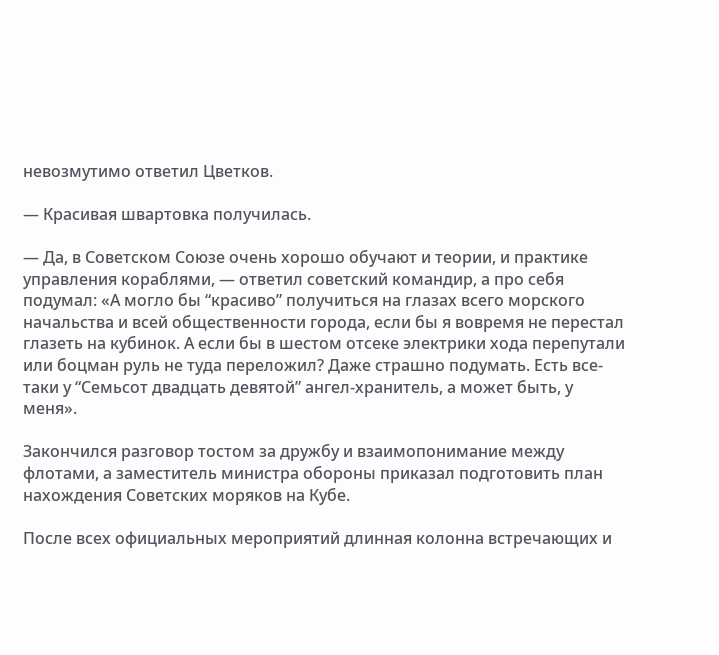невозмутимо ответил Цветков.

— Красивая швартовка получилась.

— Да, в Советском Союзе очень хорошо обучают и теории, и практике управления кораблями, — ответил советский командир, а про себя подумал: «А могло бы “красиво” получиться на глазах всего морского начальства и всей общественности города, если бы я вовремя не перестал глазеть на кубинок. А если бы в шестом отсеке электрики хода перепутали или боцман руль не туда переложил? Даже страшно подумать. Есть все-таки у “Семьсот двадцать девятой” ангел-хранитель, а может быть, у меня».

Закончился разговор тостом за дружбу и взаимопонимание между флотами, а заместитель министра обороны приказал подготовить план нахождения Советских моряков на Кубе.

После всех официальных мероприятий длинная колонна встречающих и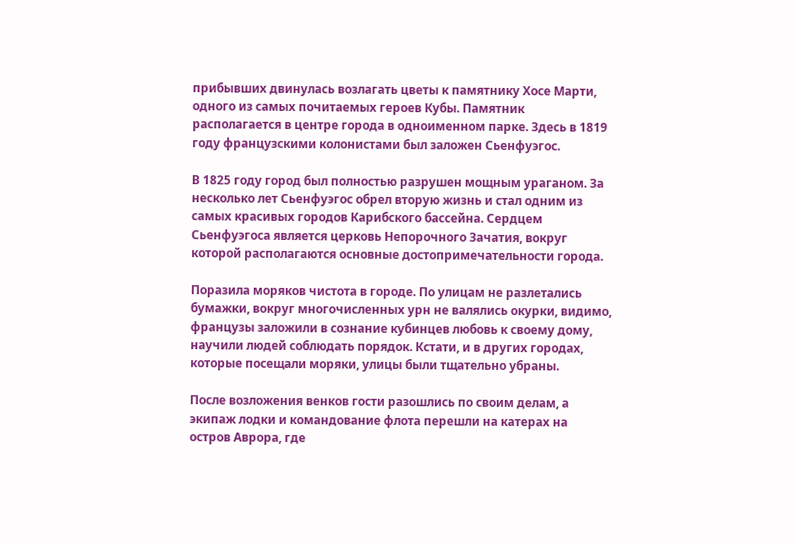прибывших двинулась возлагать цветы к памятнику Хосе Марти, одного из самых почитаемых героев Кубы. Памятник располагается в центре города в одноименном парке. Здесь в 1819 году французскими колонистами был заложен Сьенфуэгос.

В 1825 году город был полностью разрушен мощным ураганом. За несколько лет Сьенфуэгос обрел вторую жизнь и стал одним из самых красивых городов Карибского бассейна. Сердцем Сьенфуэгоса является церковь Непорочного Зачатия, вокруг которой располагаются основные достопримечательности города.

Поразила моряков чистота в городе. По улицам не разлетались бумажки, вокруг многочисленных урн не валялись окурки, видимо, французы заложили в сознание кубинцев любовь к своему дому, научили людей соблюдать порядок. Кстати, и в других городах, которые посещали моряки, улицы были тщательно убраны.

После возложения венков гости разошлись по своим делам, а экипаж лодки и командование флота перешли на катерах на остров Аврора, где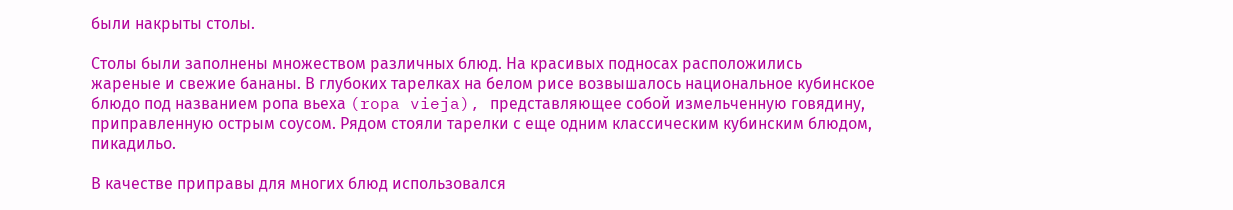были накрыты столы.

Столы были заполнены множеством различных блюд. На красивых подносах расположились жареные и свежие бананы. В глубоких тарелках на белом рисе возвышалось национальное кубинское блюдо под названием ропа вьеха (ropa vieja), представляющее собой измельченную говядину, приправленную острым соусом. Рядом стояли тарелки с еще одним классическим кубинским блюдом, пикадильо.

В качестве приправы для многих блюд использовался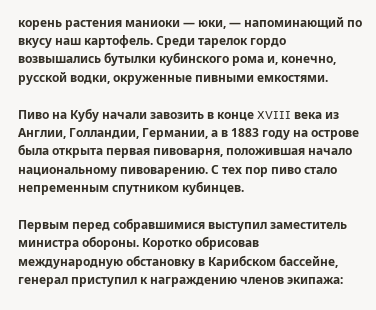корень растения маниоки — юки, — напоминающий по вкусу наш картофель. Среди тарелок гордо возвышались бутылки кубинского рома и, конечно, русской водки, окруженные пивными емкостями.

Пиво на Кубу начали завозить в конце XVIII века из Англии, Голландии, Германии, а в 1883 году на острове была открыта первая пивоварня, положившая начало национальному пивоварению. С тех пор пиво стало непременным спутником кубинцев.

Первым перед собравшимися выступил заместитель министра обороны. Коротко обрисовав международную обстановку в Карибском бассейне, генерал приступил к награждению членов экипажа: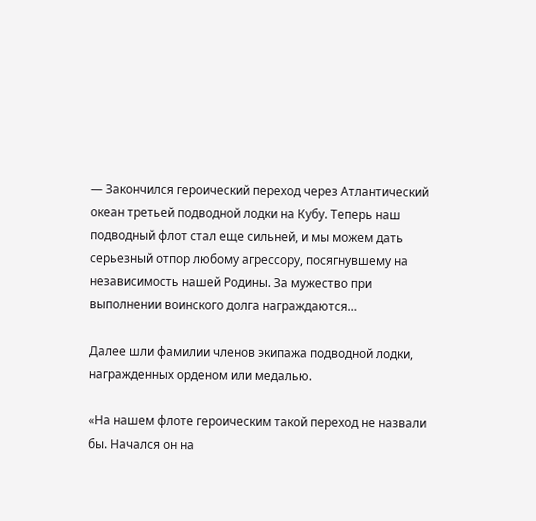— Закончился героический переход через Атлантический океан третьей подводной лодки на Кубу. Теперь наш подводный флот стал еще сильней, и мы можем дать серьезный отпор любому агрессору, посягнувшему на независимость нашей Родины. За мужество при выполнении воинского долга награждаются…

Далее шли фамилии членов экипажа подводной лодки, награжденных орденом или медалью.

«На нашем флоте героическим такой переход не назвали бы. Начался он на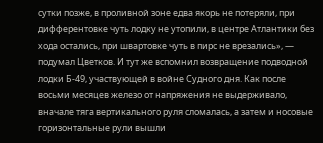сутки позже, в проливной зоне едва якорь не потеряли, при дифферентовке чуть лодку не утопили, в центре Атлантики без хода остались, при швартовке чуть в пирс не врезались», — подумал Цветков. И тут же вспомнил возвращение подводной лодки Б-49, участвующей в войне Судного дня. Как после восьми месяцев железо от напряжения не выдерживало, вначале тяга вертикального руля сломалась, а затем и носовые горизонтальные рули вышли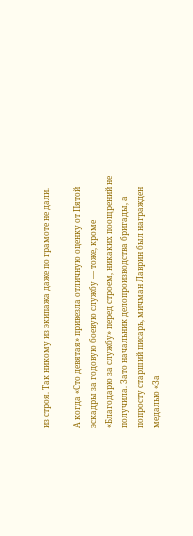из строя. Так никому из экипажа даже по грамоте не дали.

А когда «Сто девятая» привезла отличную оценку от Пятой эскадры за годовую боевую службу — тоже, кроме «Благодарю за службу» перед строем, никаких поощрений не получила. Зато начальник делопроизводства бригады, а попросту старший писарь, мичман Лаврин был награжден медалью «За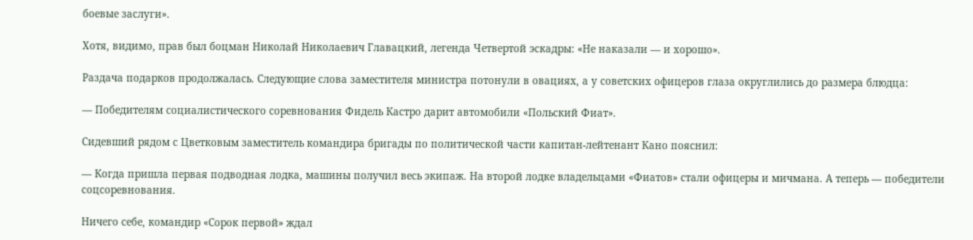боевые заслуги».

Хотя, видимо, прав был боцман Николай Николаевич Главацкий, легенда Четвертой эскадры: «Не наказали — и хорошо».

Раздача подарков продолжалась. Следующие слова заместителя министра потонули в овациях, а у советских офицеров глаза округлились до размера блюдца:

— Победителям социалистического соревнования Фидель Кастро дарит автомобили «Польский Фиат».

Сидевший рядом с Цветковым заместитель командира бригады по политической части капитан-лейтенант Кано пояснил:

— Когда пришла первая подводная лодка, машины получил весь экипаж. На второй лодке владельцами «Фиатов» стали офицеры и мичмана. А теперь — победители соцсоревнования.

Ничего себе, командир «Сорок первой» ждал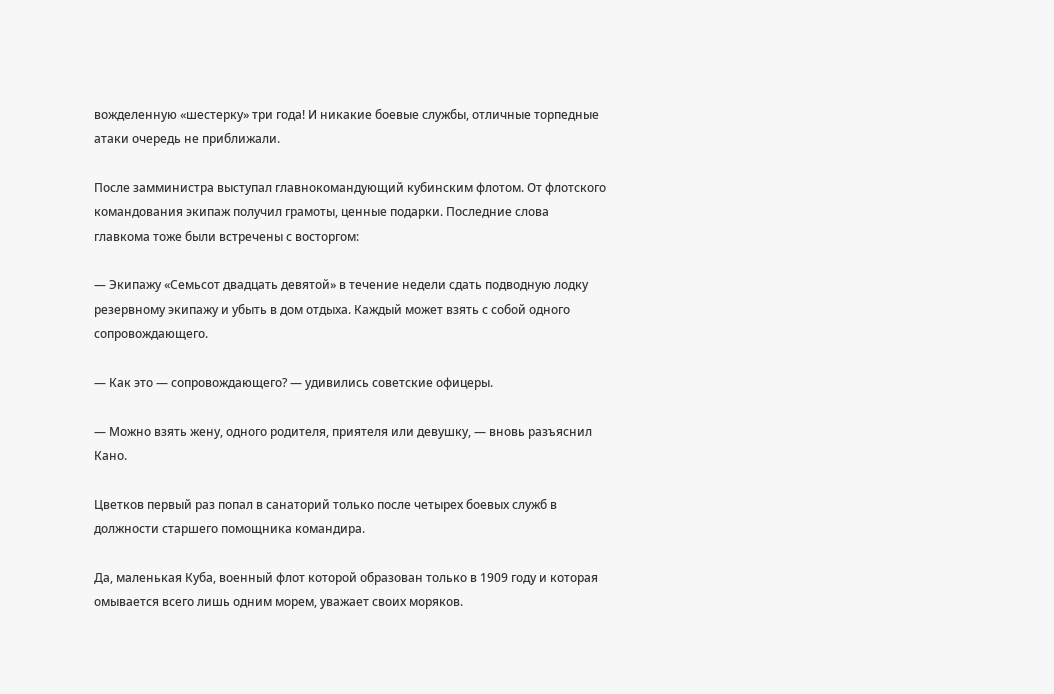вожделенную «шестерку» три года! И никакие боевые службы, отличные торпедные атаки очередь не приближали.

После замминистра выступал главнокомандующий кубинским флотом. От флотского командования экипаж получил грамоты, ценные подарки. Последние слова главкома тоже были встречены с восторгом:

— Экипажу «Семьсот двадцать девятой» в течение недели сдать подводную лодку резервному экипажу и убыть в дом отдыха. Каждый может взять с собой одного сопровождающего.

— Как это — сопровождающего? — удивились советские офицеры.

— Можно взять жену, одного родителя, приятеля или девушку, — вновь разъяснил Кано.

Цветков первый раз попал в санаторий только после четырех боевых служб в должности старшего помощника командира.

Да, маленькая Куба, военный флот которой образован только в 1909 году и которая омывается всего лишь одним морем, уважает своих моряков.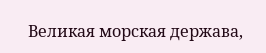Великая морская держава,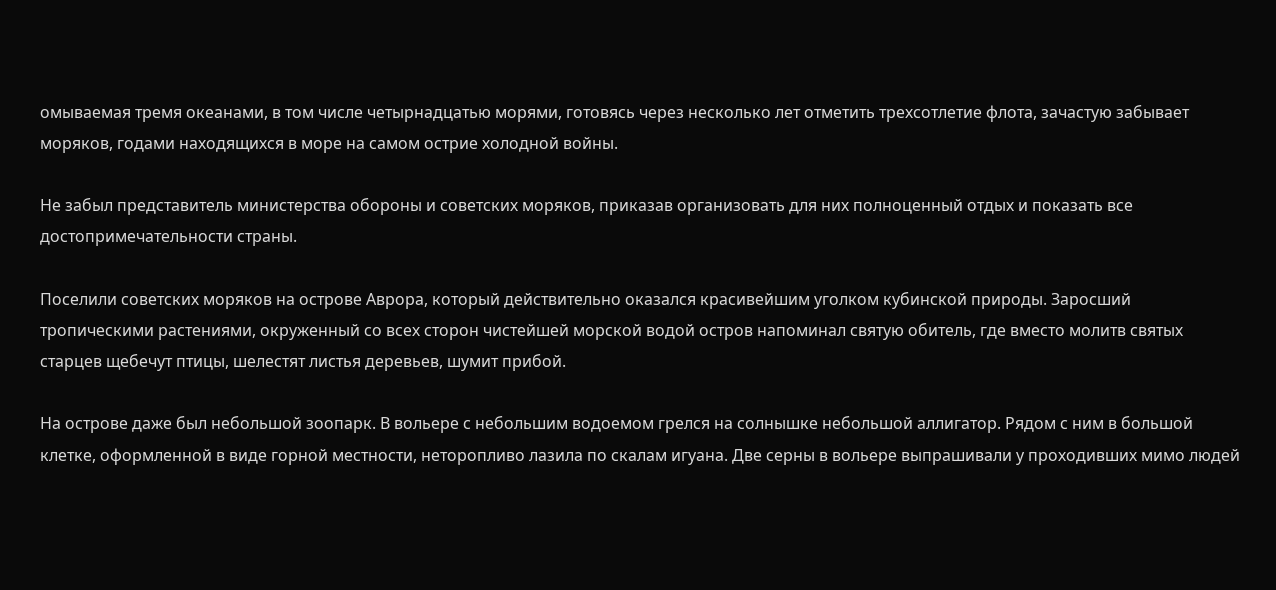омываемая тремя океанами, в том числе четырнадцатью морями, готовясь через несколько лет отметить трехсотлетие флота, зачастую забывает моряков, годами находящихся в море на самом острие холодной войны.

Не забыл представитель министерства обороны и советских моряков, приказав организовать для них полноценный отдых и показать все достопримечательности страны.

Поселили советских моряков на острове Аврора, который действительно оказался красивейшим уголком кубинской природы. Заросший тропическими растениями, окруженный со всех сторон чистейшей морской водой остров напоминал святую обитель, где вместо молитв святых старцев щебечут птицы, шелестят листья деревьев, шумит прибой.

На острове даже был небольшой зоопарк. В вольере с небольшим водоемом грелся на солнышке небольшой аллигатор. Рядом с ним в большой клетке, оформленной в виде горной местности, неторопливо лазила по скалам игуана. Две серны в вольере выпрашивали у проходивших мимо людей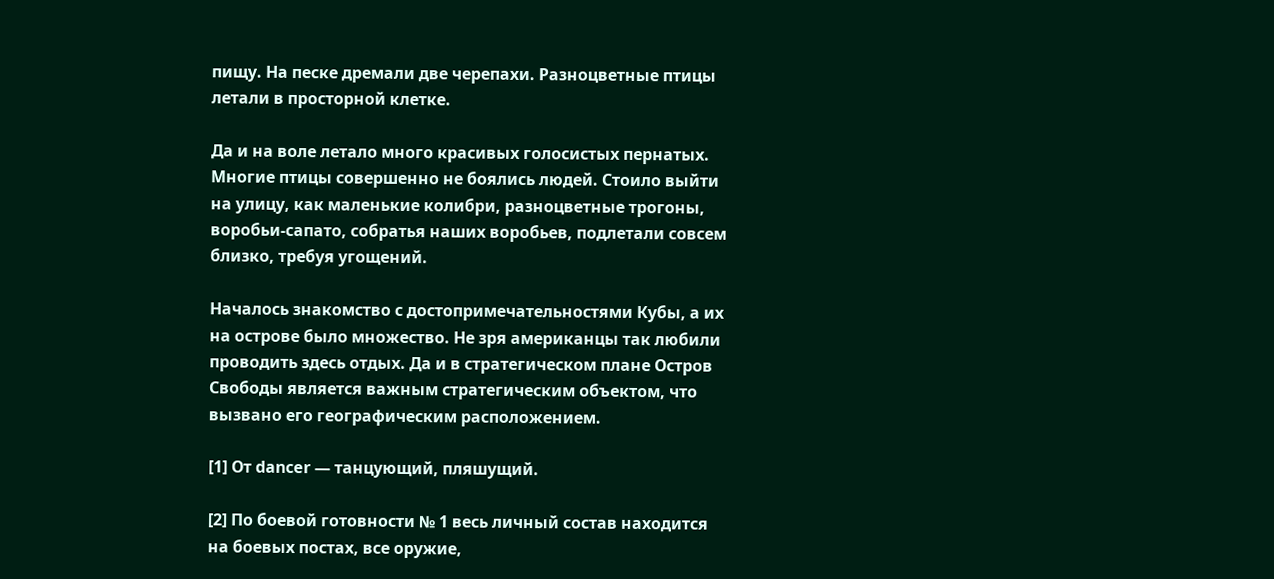пищу. На песке дремали две черепахи. Разноцветные птицы летали в просторной клетке.

Да и на воле летало много красивых голосистых пернатых. Многие птицы совершенно не боялись людей. Стоило выйти на улицу, как маленькие колибри, разноцветные трогоны, воробьи-сапато, собратья наших воробьев, подлетали совсем близко, требуя угощений.

Началось знакомство с достопримечательностями Кубы, а их на острове было множество. Не зря американцы так любили проводить здесь отдых. Да и в стратегическом плане Остров Свободы является важным стратегическим объектом, что вызвано его географическим расположением.

[1] От dancer — танцующий, пляшущий.

[2] По боевой готовности № 1 весь личный состав находится на боевых постах, все оружие,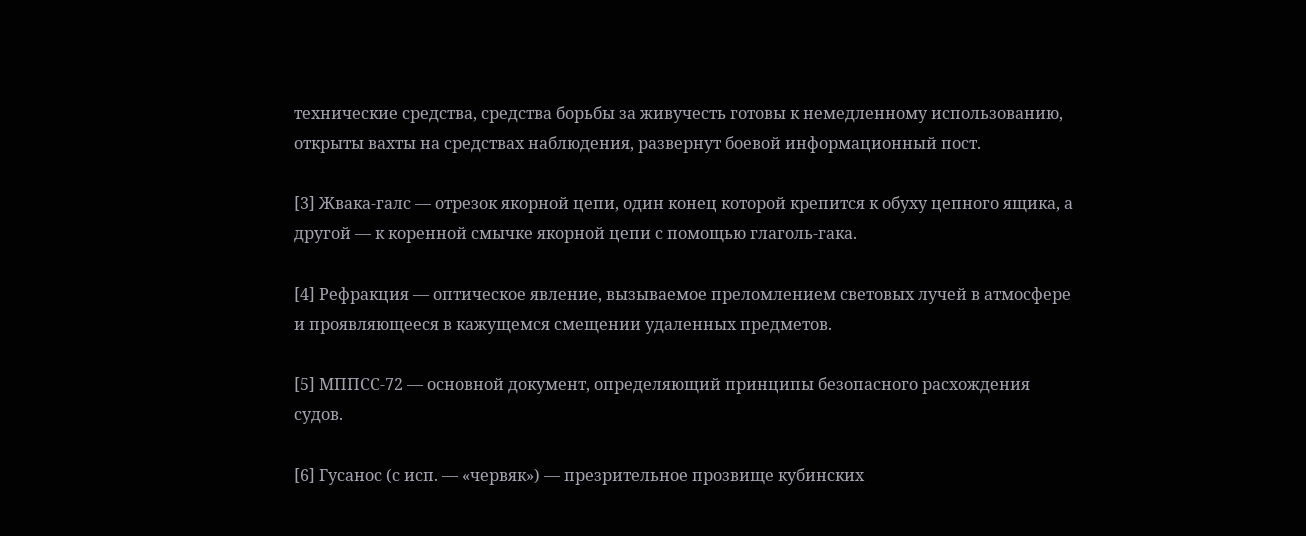технические средства, средства борьбы за живучесть готовы к немедленному использованию, открыты вахты на средствах наблюдения, развернут боевой информационный пост.

[3] Жвака-галс — отрезок якорной цепи, один конец которой крепится к обуху цепного ящика, а другой — к коренной смычке якорной цепи с помощью глаголь-гака.

[4] Рефракция — оптическое явление, вызываемое преломлением световых лучей в атмосфере и проявляющееся в кажущемся смещении удаленных предметов.

[5] МППСС-72 — основной документ, определяющий принципы безопасного расхождения судов.

[6] Гусанос (с исп. — «червяк») — презрительное прозвище кубинских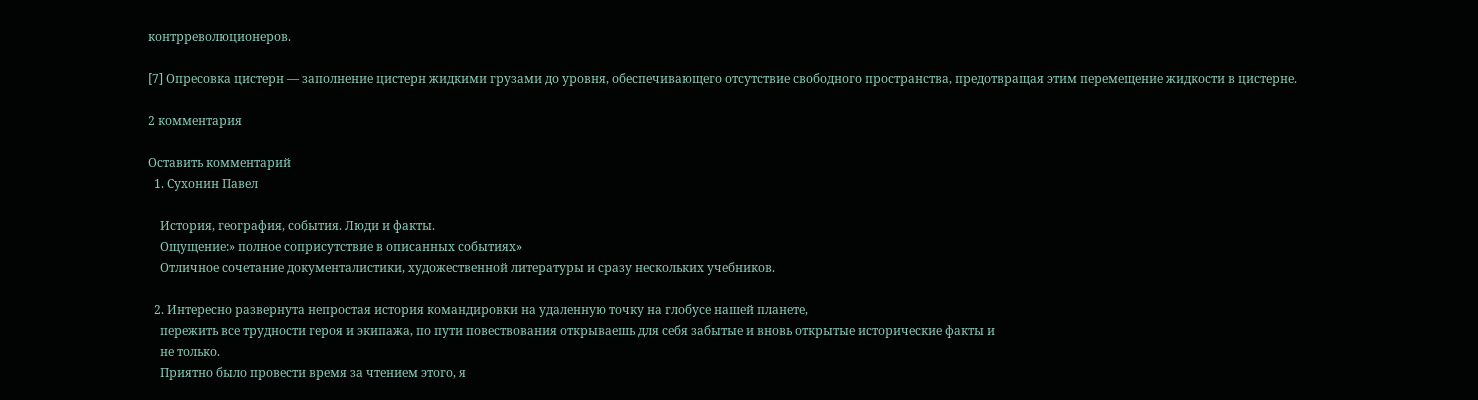контрреволюционеров.

[7] Опресовка цистерн — заполнение цистерн жидкими грузами до уровня, обеспечивающего отсутствие свободного пространства, предотвращая этим перемещение жидкости в цистерне.

2 комментария

Оставить комментарий
  1. Сухонин Павел

    История, география, события. Люди и факты.
    Ощущение:» полное соприсутствие в описанных событиях»
    Отличное сочетание документалистики, художественной литературы и сразу нескольких учебников.

  2. Интересно развернута непростая история командировки на удаленную точку на глобусе нашей планете,
    пережить все трудности героя и экипажа, по пути повествования открываешь для себя забытые и вновь открытые исторические факты и
    не только.
    Приятно было провести время за чтением этого, я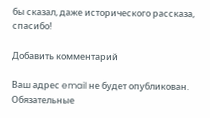бы сказал, даже исторического рассказа, спасибо!

Добавить комментарий

Ваш адрес email не будет опубликован. Обязательные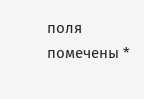поля помечены *